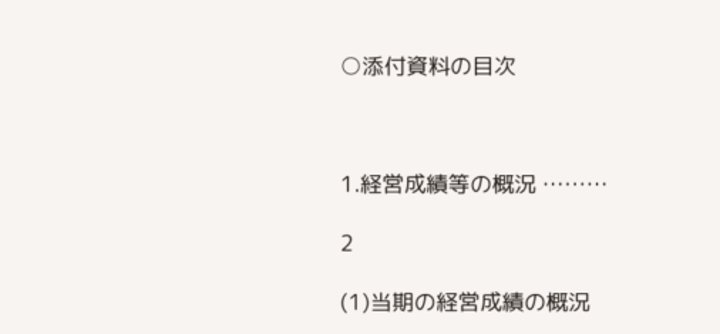○添付資料の目次



1.経営成績等の概況 ………

2

(1)当期の経営成績の概況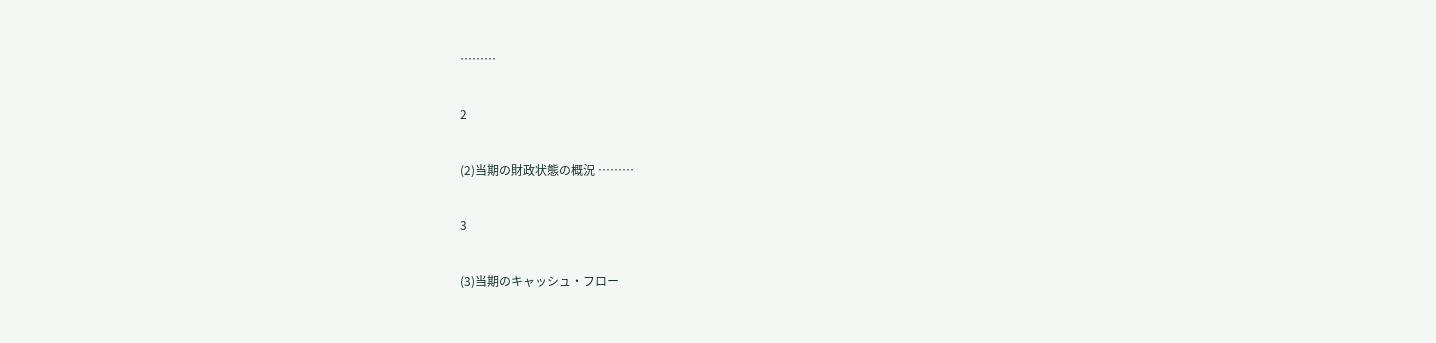………

2

(2)当期の財政状態の概況 ………

3

(3)当期のキャッシュ・フロー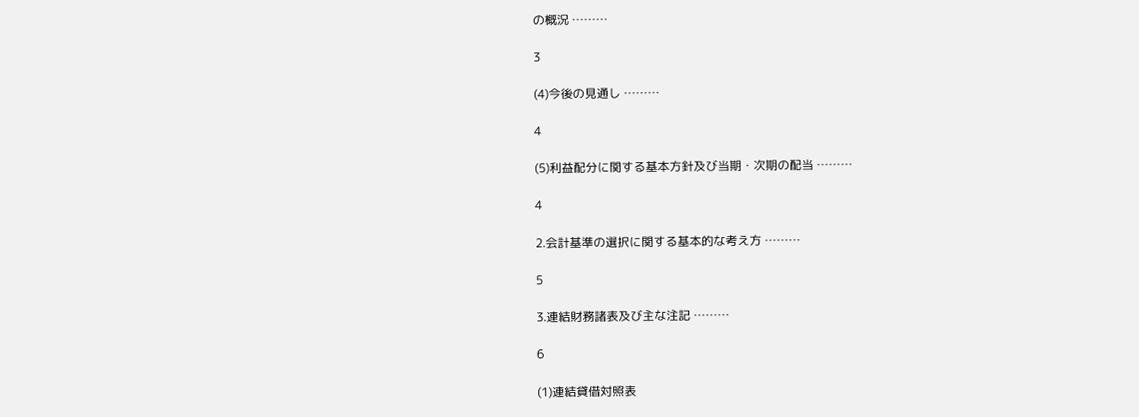の概況 ………

3

(4)今後の見通し ………

4

(5)利益配分に関する基本方針及び当期・次期の配当 ………

4

2.会計基準の選択に関する基本的な考え方 ………

5

3.連結財務諸表及び主な注記 ………

6

(1)連結貸借対照表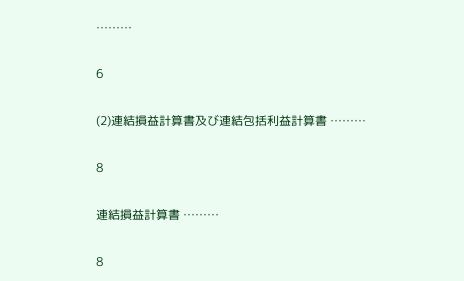………

6

(2)連結損益計算書及び連結包括利益計算書 ………

8

連結損益計算書 ………

8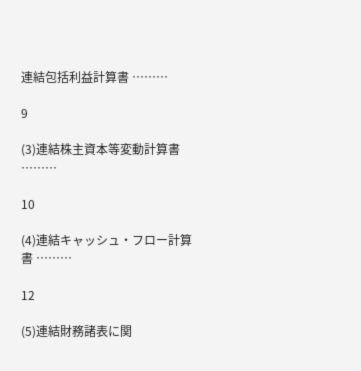連結包括利益計算書 ………

9

(3)連結株主資本等変動計算書 ………

10

(4)連結キャッシュ・フロー計算書 ………

12

(5)連結財務諸表に関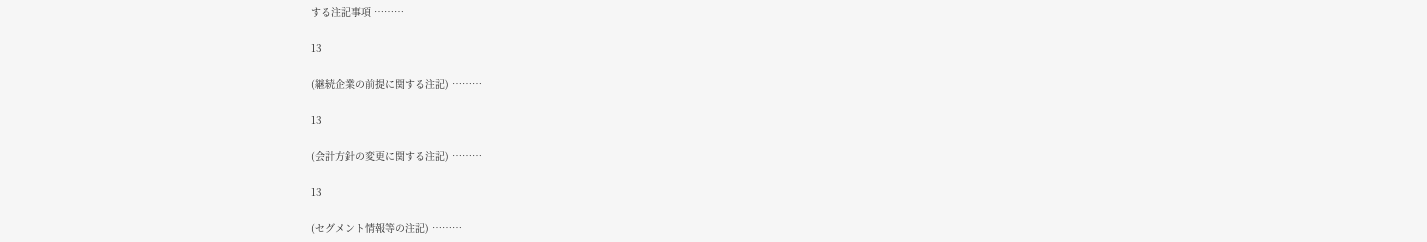する注記事項 ………

13

(継続企業の前提に関する注記) ………

13

(会計方針の変更に関する注記) ………

13

(セグメント情報等の注記) ………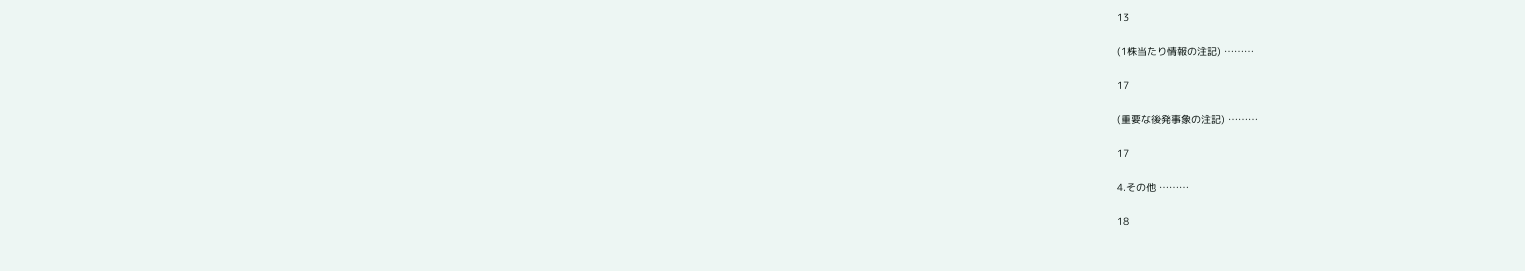13

(1株当たり情報の注記) ………

17

(重要な後発事象の注記) ………

17

4.その他 ………

18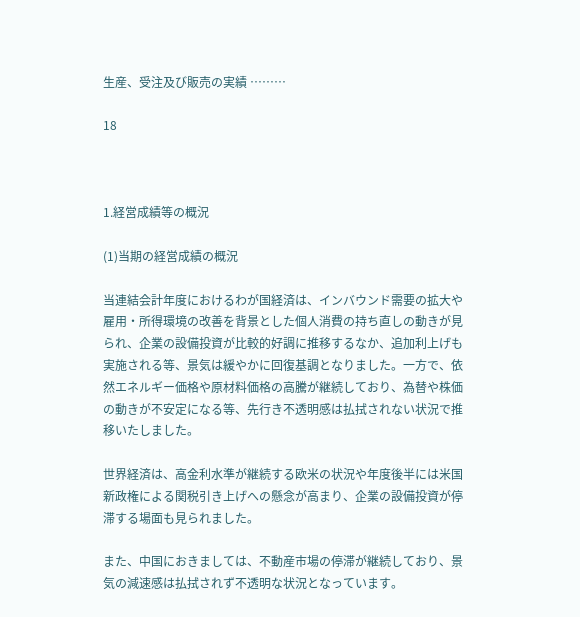生産、受注及び販売の実績 ………

18



1.経営成績等の概況

(1)当期の経営成績の概況

当連結会計年度におけるわが国経済は、インバウンド需要の拡大や雇用・所得環境の改善を背景とした個人消費の持ち直しの動きが見られ、企業の設備投資が比較的好調に推移するなか、追加利上げも実施される等、景気は緩やかに回復基調となりました。一方で、依然エネルギー価格や原材料価格の高騰が継続しており、為替や株価の動きが不安定になる等、先行き不透明感は払拭されない状況で推移いたしました。

世界経済は、高金利水準が継続する欧米の状況や年度後半には米国新政権による関税引き上げへの懸念が高まり、企業の設備投資が停滞する場面も見られました。

また、中国におきましては、不動産市場の停滞が継続しており、景気の減速感は払拭されず不透明な状況となっています。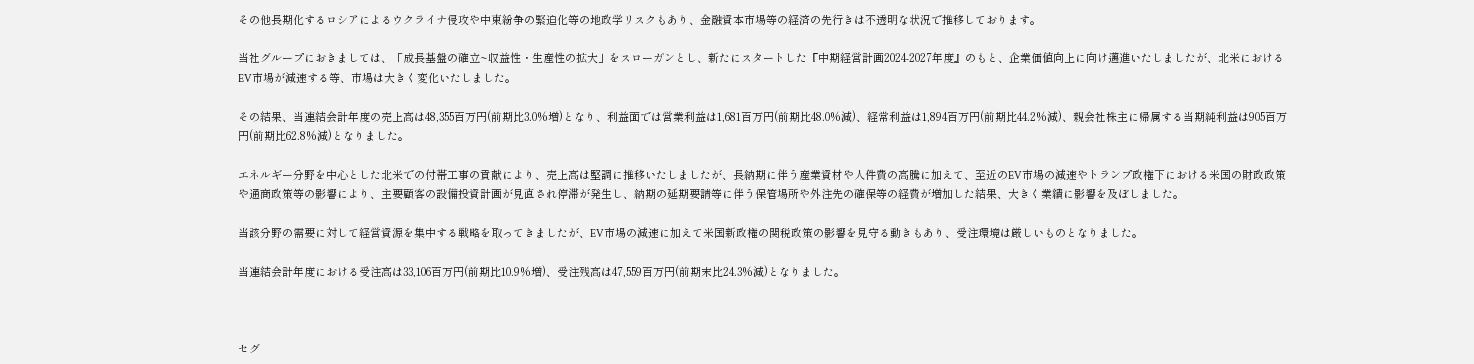その他長期化するロシアによるウクライナ侵攻や中東紛争の緊迫化等の地政学リスクもあり、金融資本市場等の経済の先行きは不透明な状況で推移しております。

当社グループにおきましては、「成長基盤の確立~収益性・生産性の拡大」をスローガンとし、新たにスタートした『中期経営計画2024-2027年度』のもと、企業価値向上に向け邁進いたしましたが、北米におけるEV市場が減速する等、市場は大きく変化いたしました。

その結果、当連結会計年度の売上高は48,355百万円(前期比3.0%増)となり、利益面では営業利益は1,681百万円(前期比48.0%減)、経常利益は1,894百万円(前期比44.2%減)、親会社株主に帰属する当期純利益は905百万円(前期比62.8%減)となりました。

エネルギー分野を中心とした北米での付帯工事の貢献により、売上高は堅調に推移いたしましたが、長納期に伴う産業資材や人件費の高騰に加えて、至近のEV市場の減速やトランプ政権下における米国の財政政策や通商政策等の影響により、主要顧客の設備投資計画が見直され停滞が発生し、納期の延期要請等に伴う保管場所や外注先の確保等の経費が増加した結果、大きく業績に影響を及ぼしました。

当該分野の需要に対して経営資源を集中する戦略を取ってきましたが、EV市場の減速に加えて米国新政権の関税政策の影響を見守る動きもあり、受注環境は厳しいものとなりました。

当連結会計年度における受注高は33,106百万円(前期比10.9%増)、受注残高は47,559百万円(前期末比24.3%減)となりました。



セグ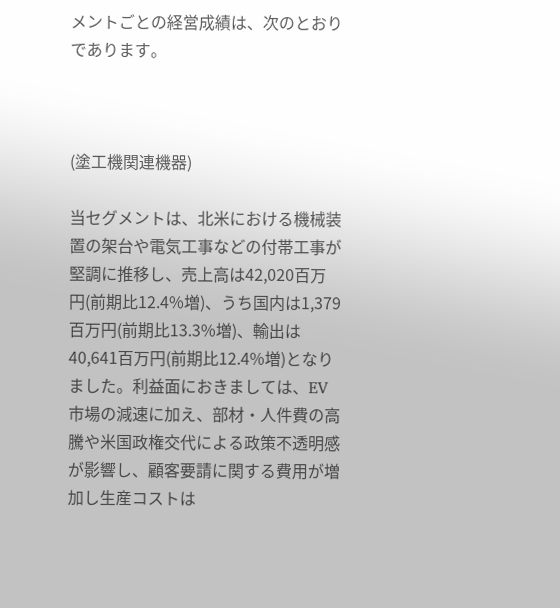メントごとの経営成績は、次のとおりであります。



(塗工機関連機器)

当セグメントは、北米における機械装置の架台や電気工事などの付帯工事が堅調に推移し、売上高は42,020百万円(前期比12.4%増)、うち国内は1,379百万円(前期比13.3%増)、輸出は40,641百万円(前期比12.4%増)となりました。利益面におきましては、EV市場の減速に加え、部材・人件費の高騰や米国政権交代による政策不透明感が影響し、顧客要請に関する費用が増加し生産コストは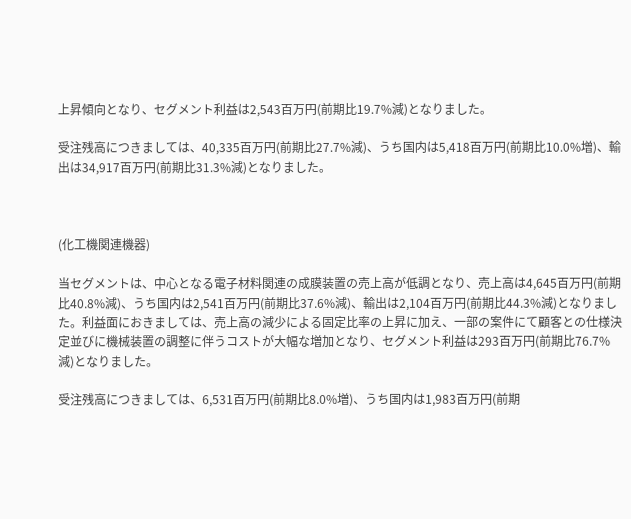上昇傾向となり、セグメント利益は2,543百万円(前期比19.7%減)となりました。

受注残高につきましては、40,335百万円(前期比27.7%減)、うち国内は5,418百万円(前期比10.0%増)、輸出は34,917百万円(前期比31.3%減)となりました。



(化工機関連機器)

当セグメントは、中心となる電子材料関連の成膜装置の売上高が低調となり、売上高は4,645百万円(前期比40.8%減)、うち国内は2,541百万円(前期比37.6%減)、輸出は2,104百万円(前期比44.3%減)となりました。利益面におきましては、売上高の減少による固定比率の上昇に加え、一部の案件にて顧客との仕様決定並びに機械装置の調整に伴うコストが大幅な増加となり、セグメント利益は293百万円(前期比76.7%減)となりました。

受注残高につきましては、6,531百万円(前期比8.0%増)、うち国内は1,983百万円(前期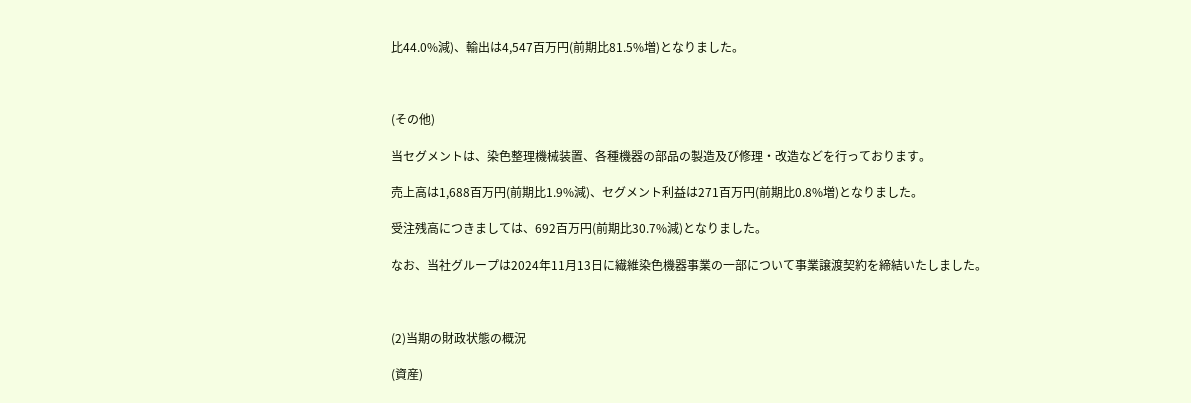比44.0%減)、輸出は4,547百万円(前期比81.5%増)となりました。



(その他)

当セグメントは、染色整理機械装置、各種機器の部品の製造及び修理・改造などを行っております。

売上高は1,688百万円(前期比1.9%減)、セグメント利益は271百万円(前期比0.8%増)となりました。

受注残高につきましては、692百万円(前期比30.7%減)となりました。

なお、当社グループは2024年11月13日に繊維染色機器事業の一部について事業譲渡契約を締結いたしました。



(2)当期の財政状態の概況

(資産)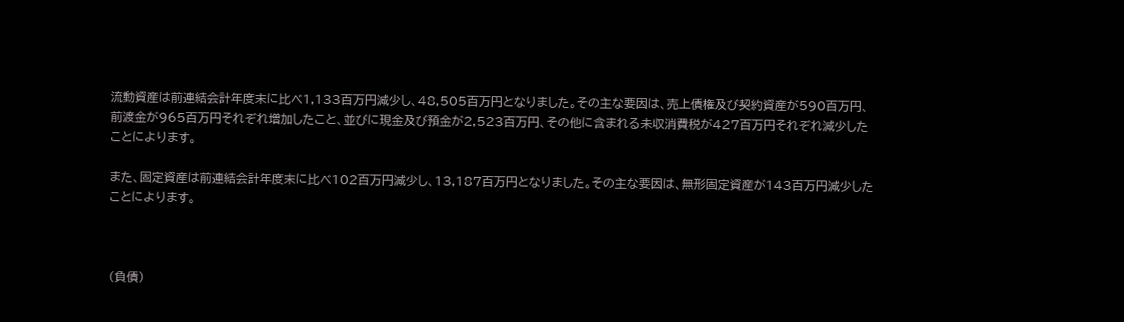流動資産は前連結会計年度末に比べ1,133百万円減少し、48,505百万円となりました。その主な要因は、売上債権及び契約資産が590百万円、前渡金が965百万円それぞれ増加したこと、並びに現金及び預金が2,523百万円、その他に含まれる未収消費税が427百万円それぞれ減少したことによります。

また、固定資産は前連結会計年度末に比べ102百万円減少し、13,187百万円となりました。その主な要因は、無形固定資産が143百万円減少したことによります。



(負債)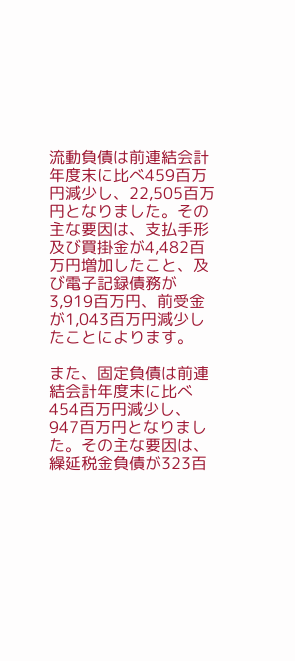流動負債は前連結会計年度末に比べ459百万円減少し、22,505百万円となりました。その主な要因は、支払手形及び買掛金が4,482百万円増加したこと、及び電子記録債務が3,919百万円、前受金が1,043百万円減少したことによります。

また、固定負債は前連結会計年度末に比べ454百万円減少し、947百万円となりました。その主な要因は、繰延税金負債が323百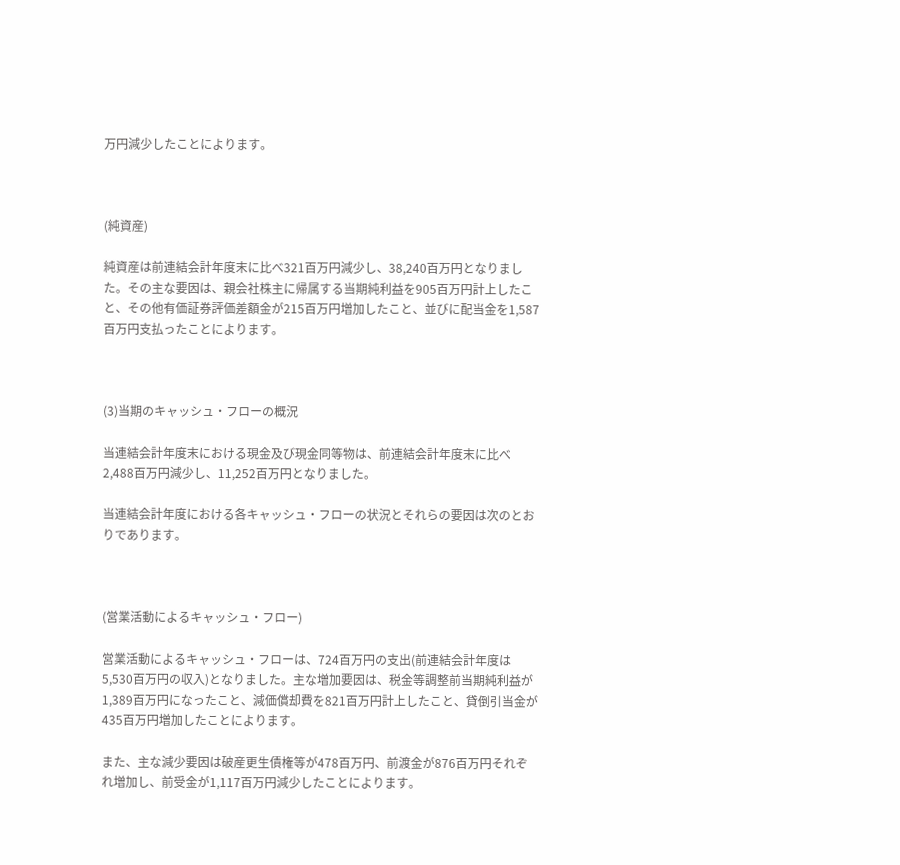万円減少したことによります。



(純資産)

純資産は前連結会計年度末に比べ321百万円減少し、38,240百万円となりました。その主な要因は、親会社株主に帰属する当期純利益を905百万円計上したこと、その他有価証券評価差額金が215百万円増加したこと、並びに配当金を1,587百万円支払ったことによります。



(3)当期のキャッシュ・フローの概況

当連結会計年度末における現金及び現金同等物は、前連結会計年度末に比べ2,488百万円減少し、11,252百万円となりました。

当連結会計年度における各キャッシュ・フローの状況とそれらの要因は次のとおりであります。



(営業活動によるキャッシュ・フロー)

営業活動によるキャッシュ・フローは、724百万円の支出(前連結会計年度は5,530百万円の収入)となりました。主な増加要因は、税金等調整前当期純利益が1,389百万円になったこと、減価償却費を821百万円計上したこと、貸倒引当金が435百万円増加したことによります。

また、主な減少要因は破産更生債権等が478百万円、前渡金が876百万円それぞれ増加し、前受金が1,117百万円減少したことによります。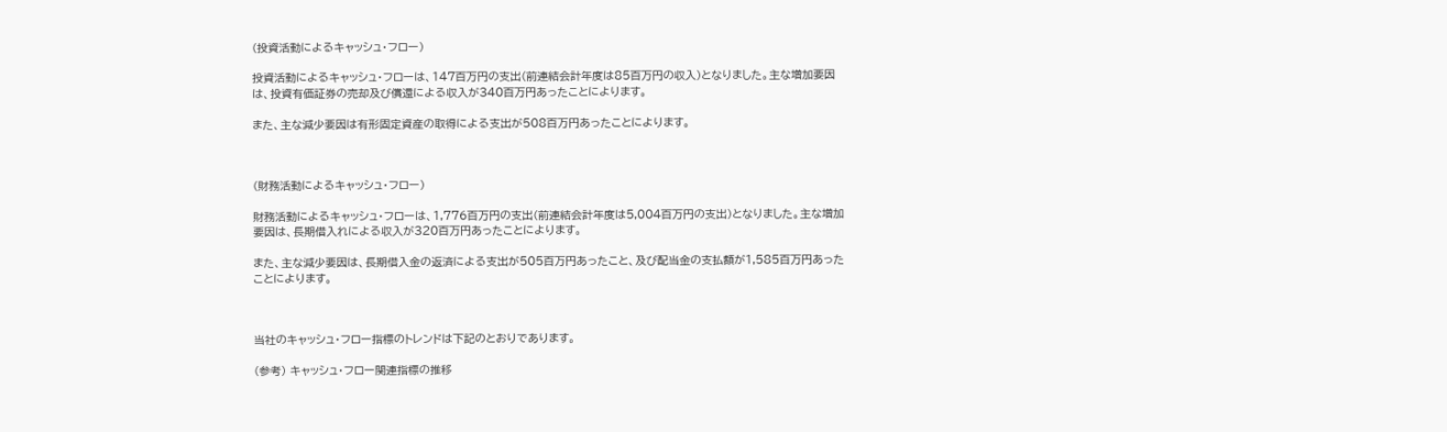(投資活動によるキャッシュ・フロー)

投資活動によるキャッシュ・フローは、147百万円の支出(前連結会計年度は85百万円の収入)となりました。主な増加要因は、投資有価証券の売却及び償還による収入が340百万円あったことによります。

また、主な減少要因は有形固定資産の取得による支出が508百万円あったことによります。



(財務活動によるキャッシュ・フロー)

財務活動によるキャッシュ・フローは、1,776百万円の支出(前連結会計年度は5,004百万円の支出)となりました。主な増加要因は、長期借入れによる収入が320百万円あったことによります。

また、主な減少要因は、長期借入金の返済による支出が505百万円あったこと、及び配当金の支払額が1,585百万円あったことによります。



当社のキャッシュ・フロー指標のトレンドは下記のとおりであります。

(参考) キャッシュ・フロー関連指標の推移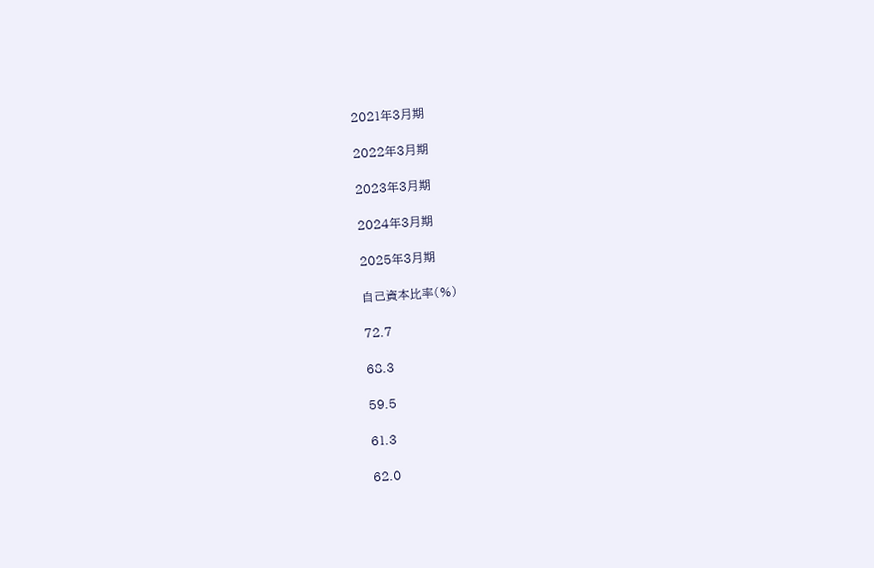2021年3月期

2022年3月期

2023年3月期

2024年3月期

2025年3月期

自己資本比率(%)

72.7

68.3

59.5

61.3

62.0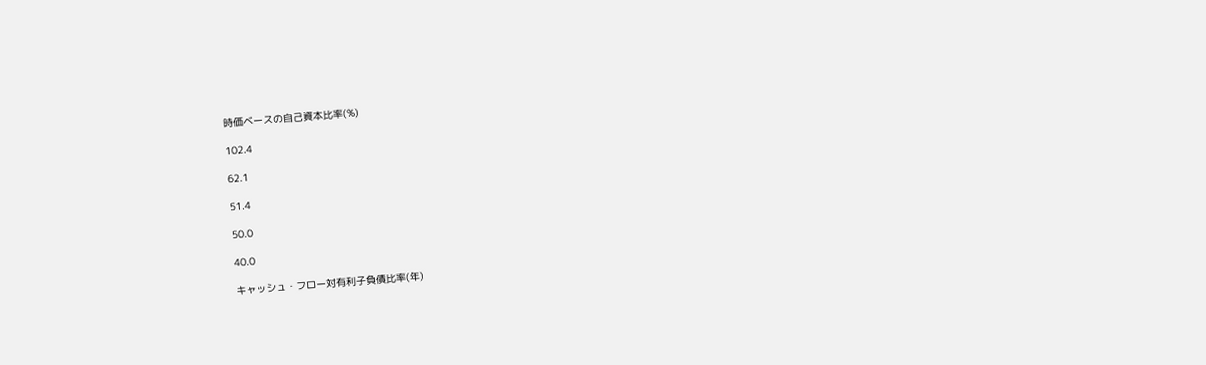時価ベースの自己資本比率(%)

102.4

62.1

51.4

50.0

40.0

キャッシュ・フロー対有利子負債比率(年)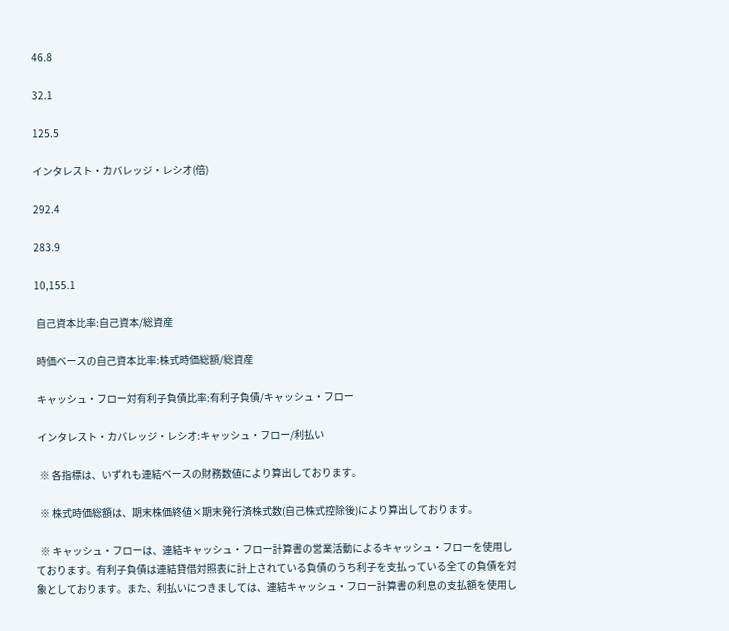46.8

32.1

125.5

インタレスト・カバレッジ・レシオ(倍)

292.4

283.9

10,155.1

 自己資本比率:自己資本/総資産

 時価ベースの自己資本比率:株式時価総額/総資産

 キャッシュ・フロー対有利子負債比率:有利子負債/キャッシュ・フロー

 インタレスト・カバレッジ・レシオ:キャッシュ・フロー/利払い

  ※ 各指標は、いずれも連結ベースの財務数値により算出しております。

  ※ 株式時価総額は、期末株価終値×期末発行済株式数(自己株式控除後)により算出しております。

  ※ キャッシュ・フローは、連結キャッシュ・フロー計算書の営業活動によるキャッシュ・フローを使用しております。有利子負債は連結貸借対照表に計上されている負債のうち利子を支払っている全ての負債を対象としております。また、利払いにつきましては、連結キャッシュ・フロー計算書の利息の支払額を使用し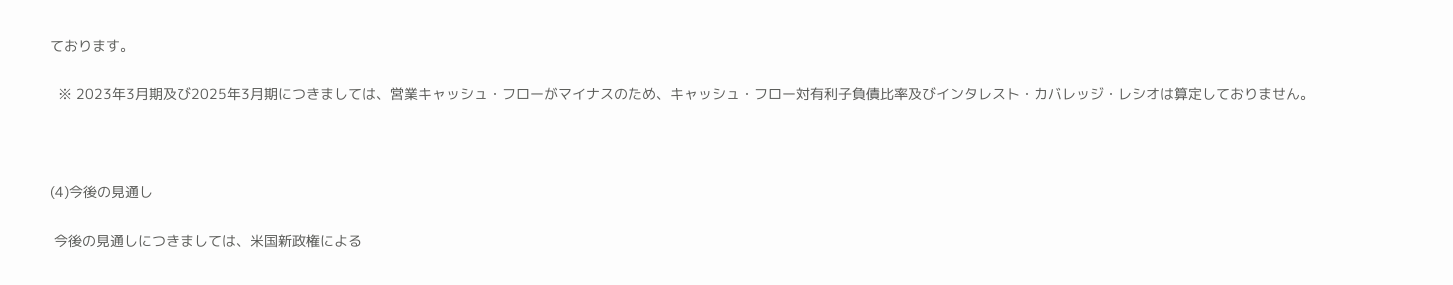ております。

  ※ 2023年3月期及び2025年3月期につきましては、営業キャッシュ・フローがマイナスのため、キャッシュ・フロー対有利子負債比率及びインタレスト・カバレッジ・レシオは算定しておりません。



(4)今後の見通し

 今後の見通しにつきましては、米国新政権による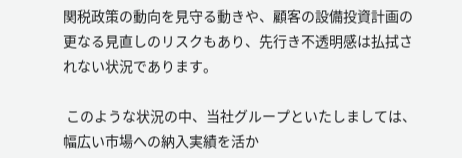関税政策の動向を見守る動きや、顧客の設備投資計画の更なる見直しのリスクもあり、先行き不透明感は払拭されない状況であります。

 このような状況の中、当社グループといたしましては、幅広い市場への納入実績を活か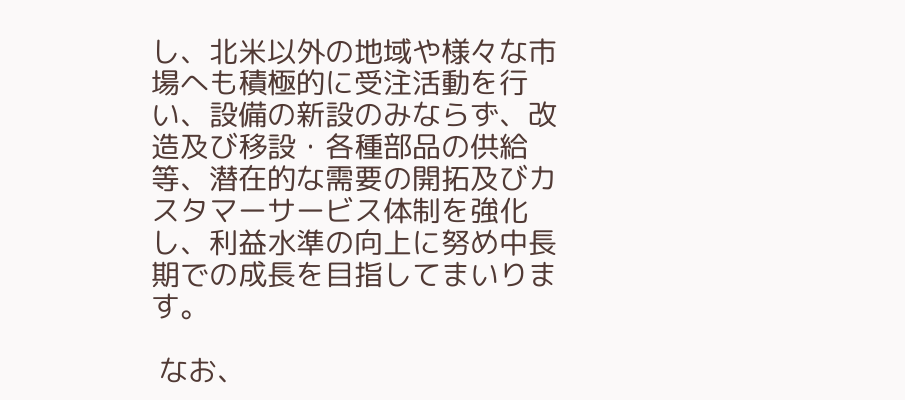し、北米以外の地域や様々な市場へも積極的に受注活動を行い、設備の新設のみならず、改造及び移設・各種部品の供給等、潜在的な需要の開拓及びカスタマーサービス体制を強化し、利益水準の向上に努め中長期での成長を目指してまいります。

 なお、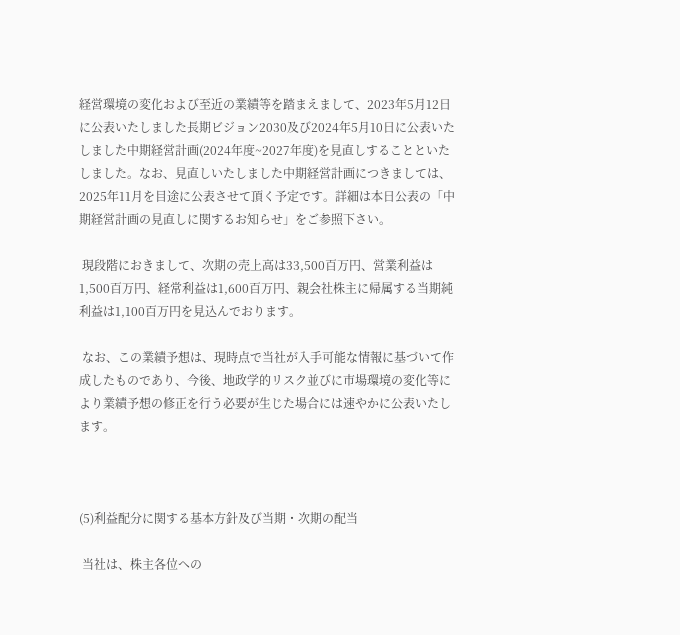経営環境の変化および至近の業績等を踏まえまして、2023年5月12日に公表いたしました長期ビジョン2030及び2024年5月10日に公表いたしました中期経営計画(2024年度~2027年度)を見直しすることといたしました。なお、見直しいたしました中期経営計画につきましては、2025年11月を目途に公表させて頂く予定です。詳細は本日公表の「中期経営計画の見直しに関するお知らせ」をご参照下さい。

 現段階におきまして、次期の売上高は33,500百万円、営業利益は1,500百万円、経常利益は1,600百万円、親会社株主に帰属する当期純利益は1,100百万円を見込んでおります。

 なお、この業績予想は、現時点で当社が入手可能な情報に基づいて作成したものであり、今後、地政学的リスク並びに市場環境の変化等により業績予想の修正を行う必要が生じた場合には速やかに公表いたします。



(5)利益配分に関する基本方針及び当期・次期の配当

 当社は、株主各位への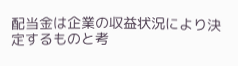配当金は企業の収益状況により決定するものと考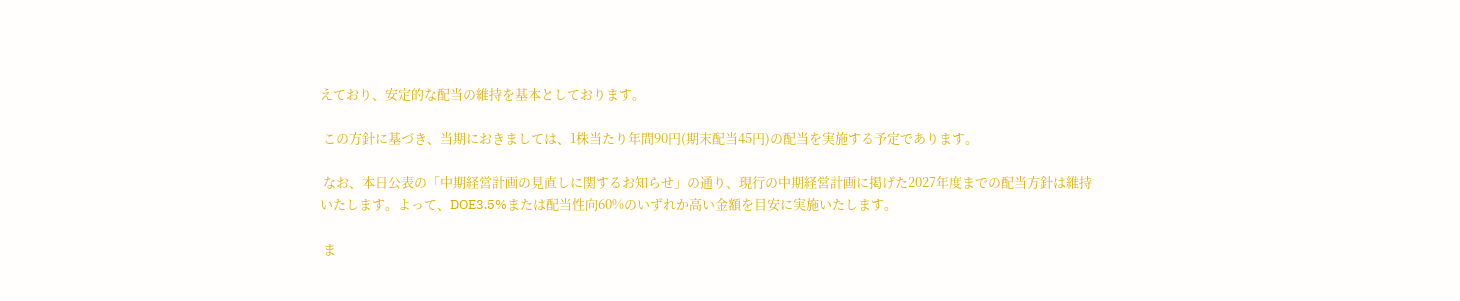えており、安定的な配当の維持を基本としております。

 この方針に基づき、当期におきましては、1株当たり年間90円(期末配当45円)の配当を実施する予定であります。

 なお、本日公表の「中期経営計画の見直しに関するお知らせ」の通り、現行の中期経営計画に掲げた2027年度までの配当方針は維持いたします。よって、DOE3.5%または配当性向60%のいずれか高い金額を目安に実施いたします。

 ま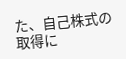た、自己株式の取得に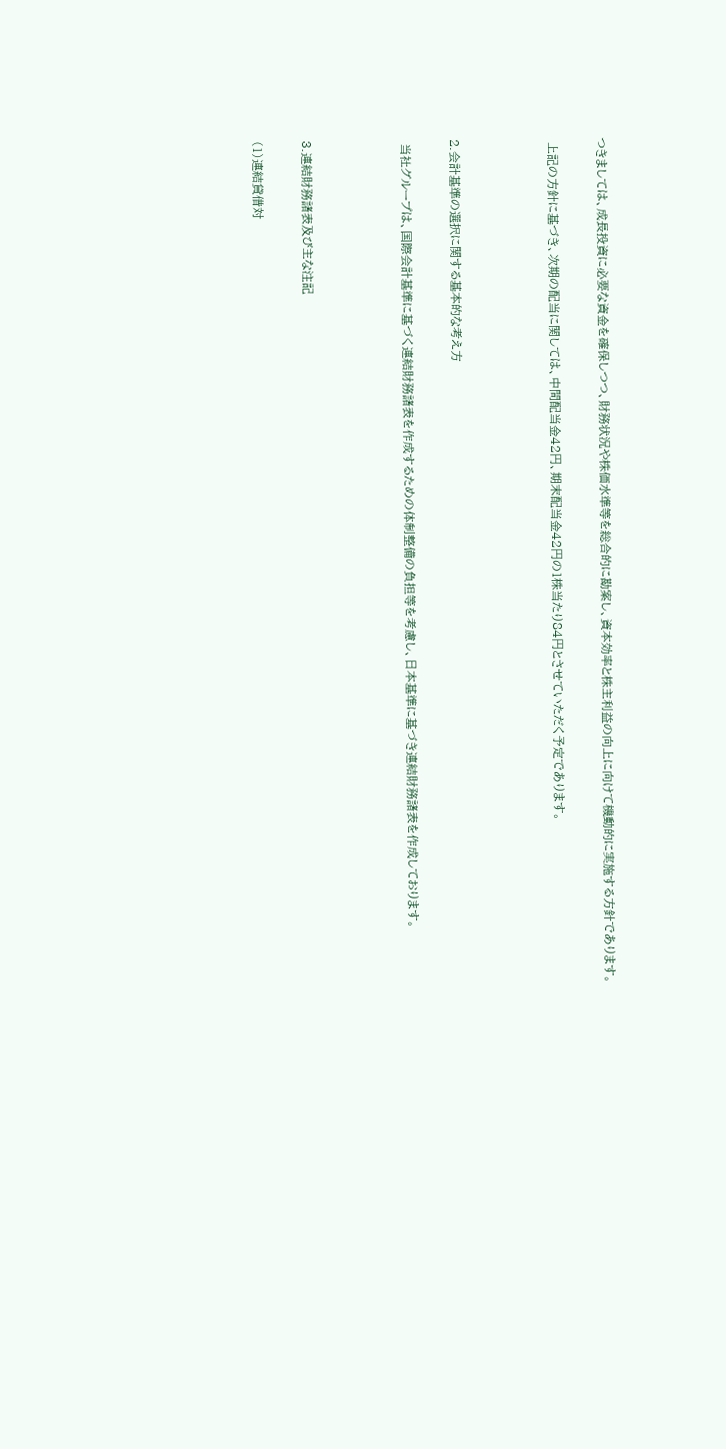つきましては、成長投資に必要な資金を確保しつつ、財務状況や株価水準等を総合的に勘案し、資本効率と株主利益の向上に向けて機動的に実施する方針であります。

 上記の方針に基づき、次期の配当に関しては、中間配当金42円、期末配当金42円の1株当たり84円とさせていただく予定であります。



2.会計基準の選択に関する基本的な考え方

 当社グループは、国際会計基準に基づく連結財務諸表を作成するための体制整備の負担等を考慮し、日本基準に基づき連結財務諸表を作成しております。



3.連結財務諸表及び主な注記

(1)連結貸借対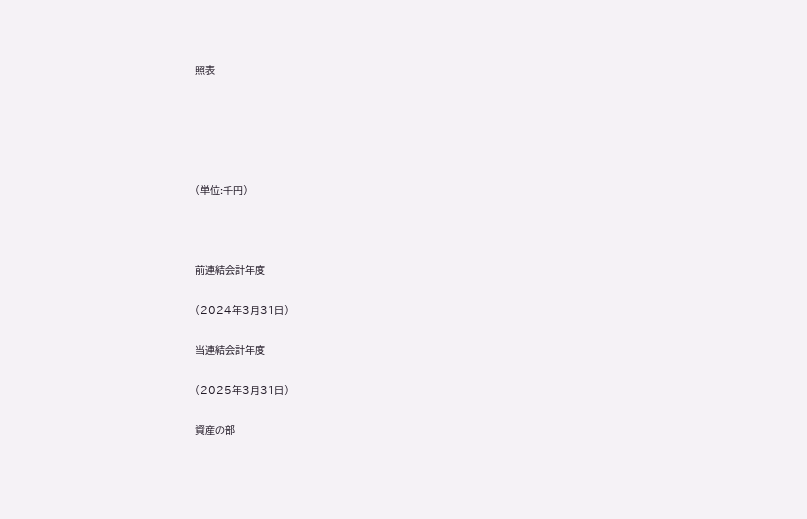照表





(単位:千円)



前連結会計年度

(2024年3月31日)

当連結会計年度

(2025年3月31日)

資産の部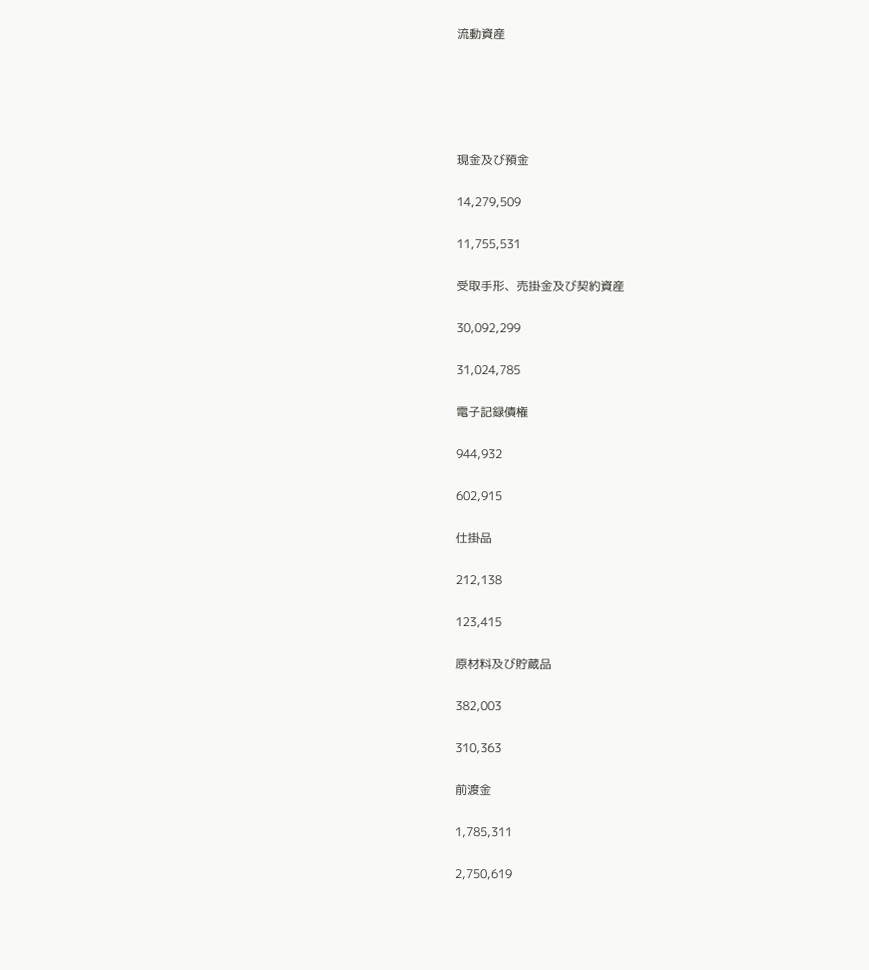流動資産





現金及び預金

14,279,509

11,755,531

受取手形、売掛金及び契約資産

30,092,299

31,024,785

電子記録債権

944,932

602,915

仕掛品

212,138

123,415

原材料及び貯蔵品

382,003

310,363

前渡金

1,785,311

2,750,619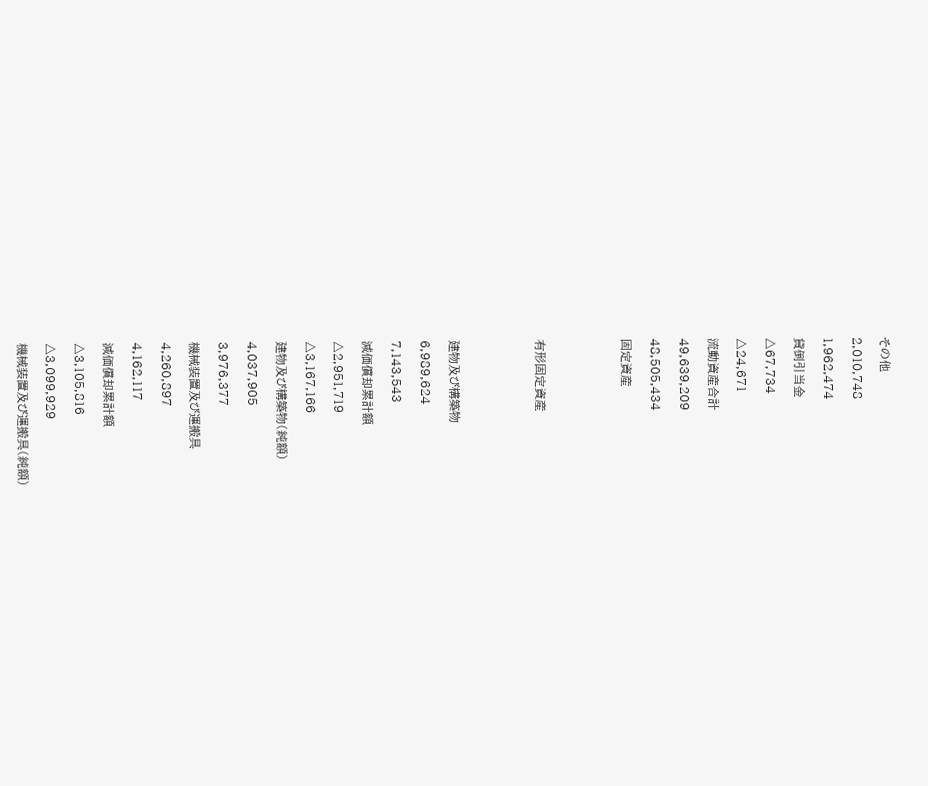その他

2,010,748

1,962,474

貸倒引当金

△67,734

△24,671

流動資産合計

49,639,209

48,505,434

固定資産





有形固定資産





建物及び構築物

6,989,624

7,143,543

減価償却累計額

△2,951,719

△3,167,166

建物及び構築物(純額)

4,037,905

3,976,377

機械装置及び運搬具

4,260,897

4,162,117

減価償却累計額

△3,105,816

△3,099,929

機械装置及び運搬具(純額)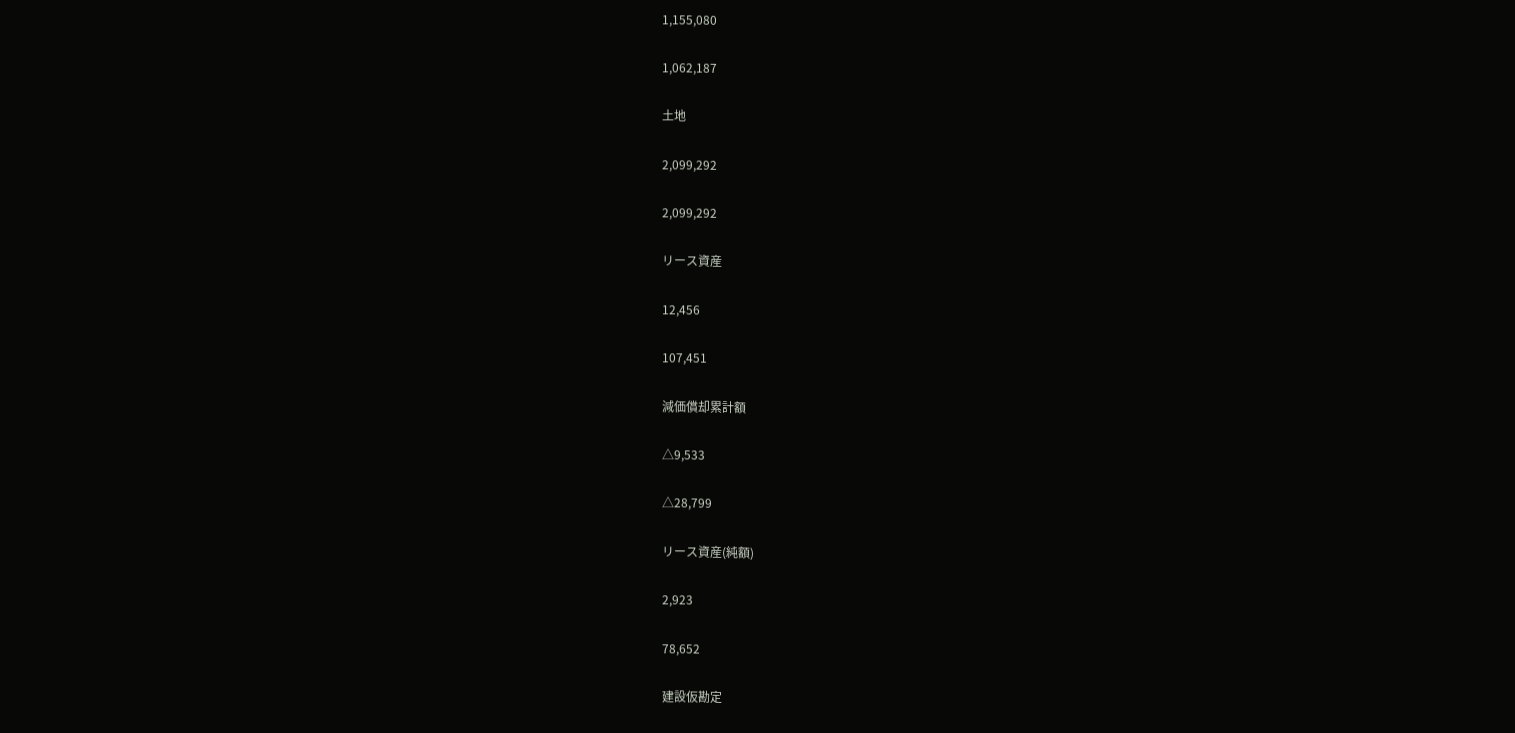1,155,080

1,062,187

土地

2,099,292

2,099,292

リース資産

12,456

107,451

減価償却累計額

△9,533

△28,799

リース資産(純額)

2,923

78,652

建設仮勘定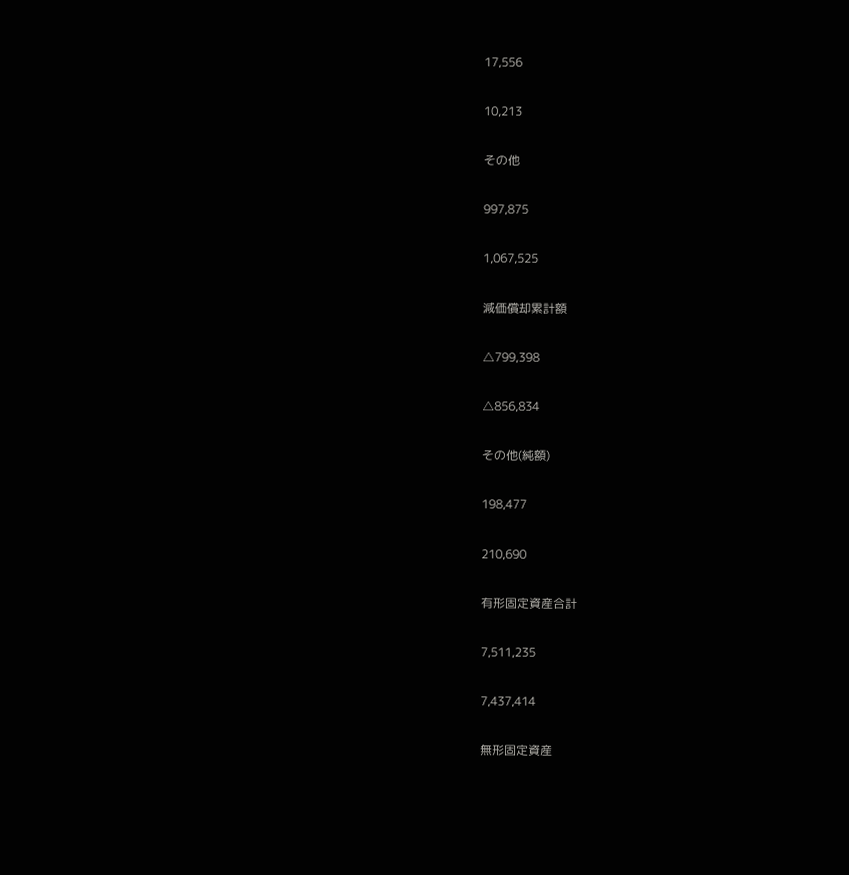17,556

10,213

その他

997,875

1,067,525

減価償却累計額

△799,398

△856,834

その他(純額)

198,477

210,690

有形固定資産合計

7,511,235

7,437,414

無形固定資産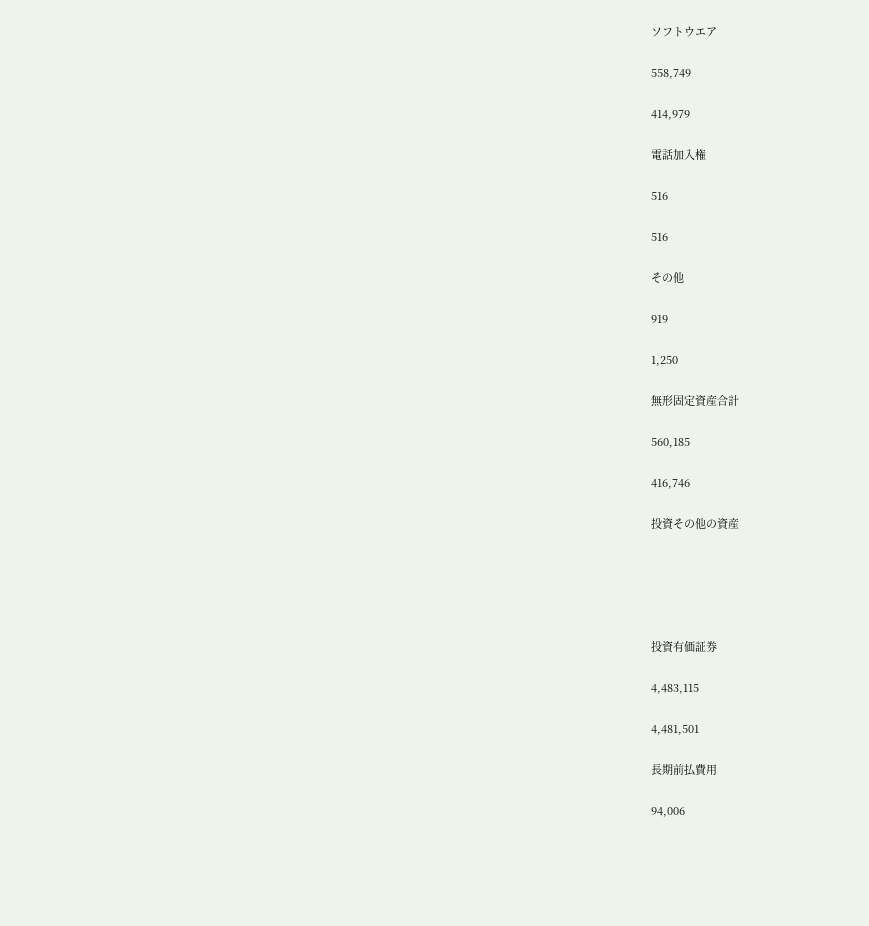ソフトウエア

558,749

414,979

電話加入権

516

516

その他

919

1,250

無形固定資産合計

560,185

416,746

投資その他の資産





投資有価証券

4,483,115

4,481,501

長期前払費用

94,006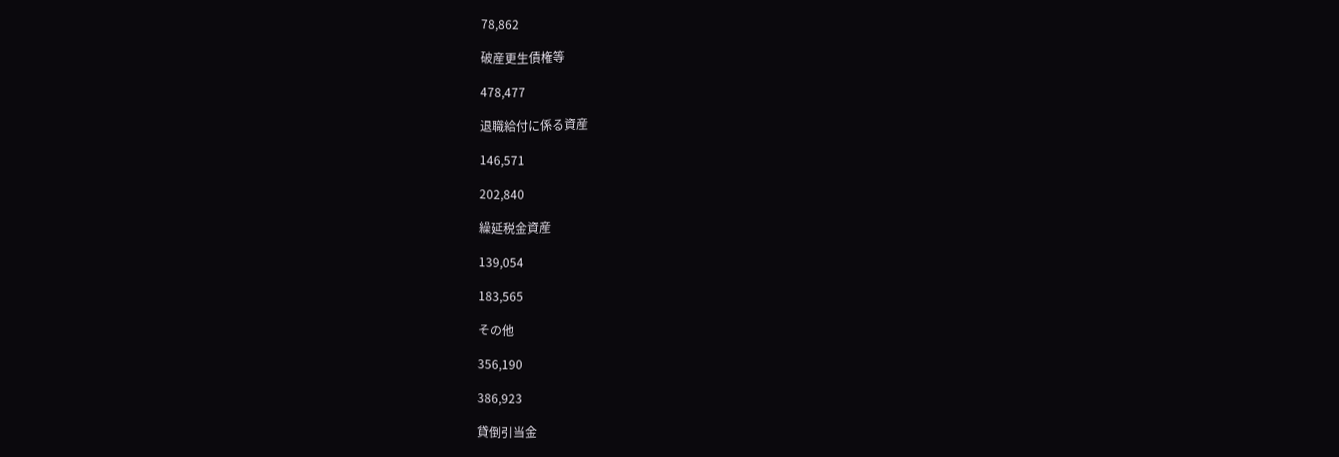78,862

破産更生債権等

478,477

退職給付に係る資産

146,571

202,840

繰延税金資産

139,054

183,565

その他

356,190

386,923

貸倒引当金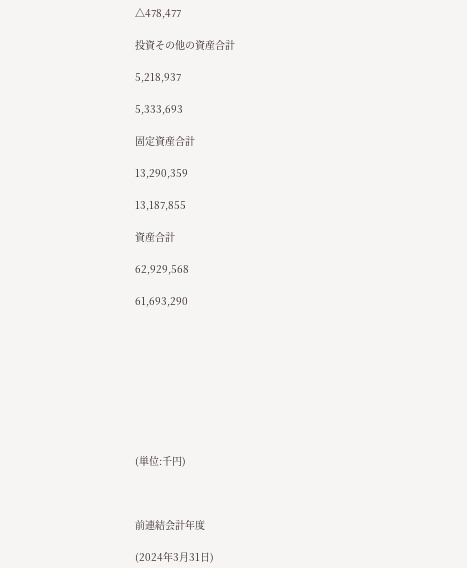△478,477

投資その他の資産合計

5,218,937

5,333,693

固定資産合計

13,290,359

13,187,855

資産合計

62,929,568

61,693,290









(単位:千円)



前連結会計年度

(2024年3月31日)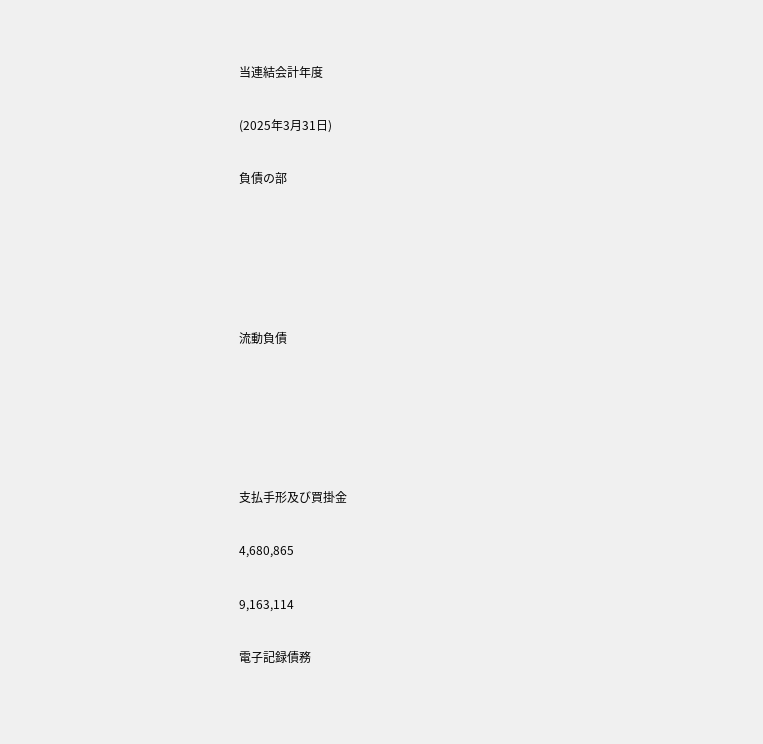当連結会計年度

(2025年3月31日)

負債の部





流動負債





支払手形及び買掛金

4,680,865

9,163,114

電子記録債務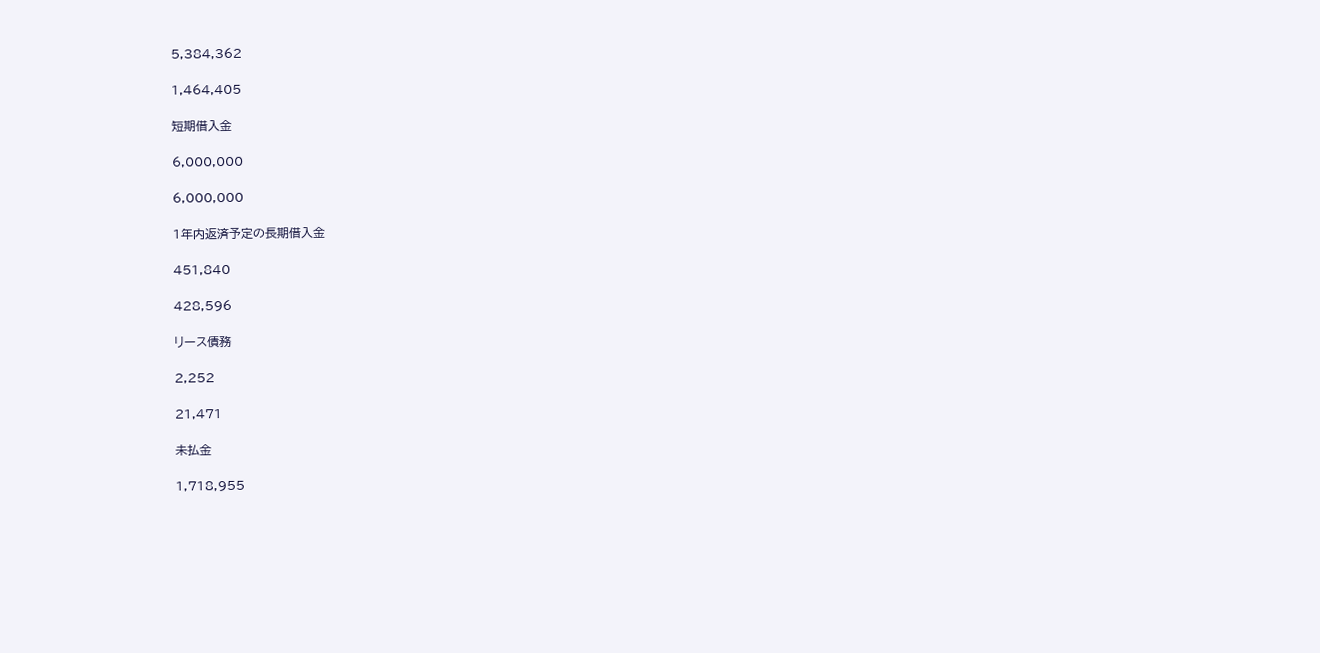5,384,362

1,464,405

短期借入金

6,000,000

6,000,000

1年内返済予定の長期借入金

451,840

428,596

リース債務

2,252

21,471

未払金

1,718,955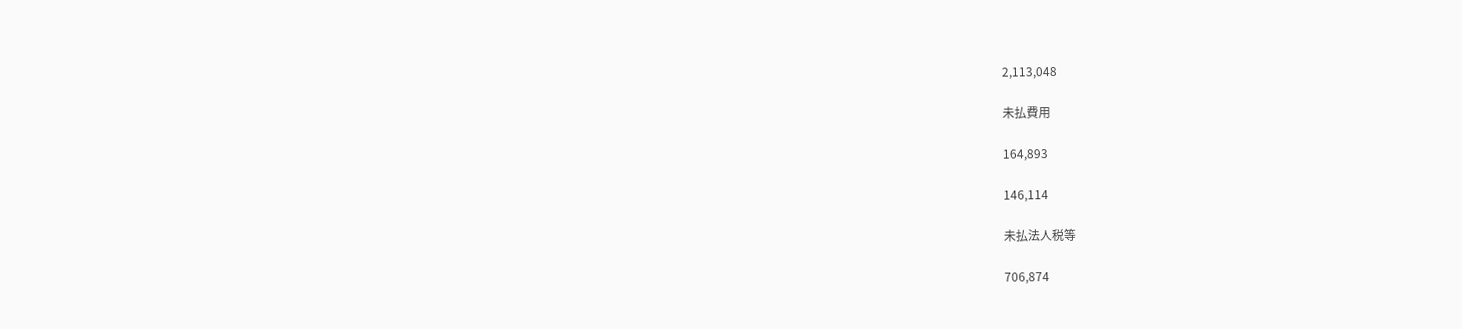2,113,048

未払費用

164,893

146,114

未払法人税等

706,874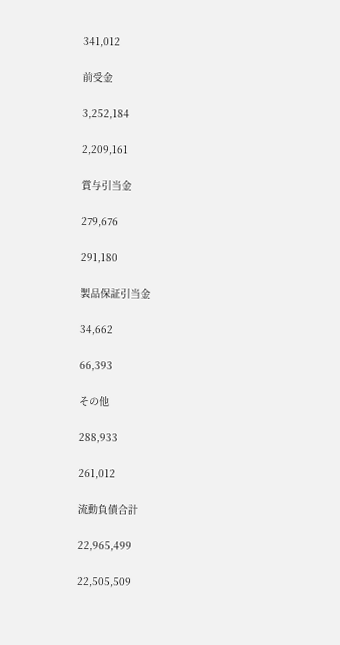341,012

前受金

3,252,184

2,209,161

賞与引当金

279,676

291,180

製品保証引当金

34,662

66,393

その他

288,933

261,012

流動負債合計

22,965,499

22,505,509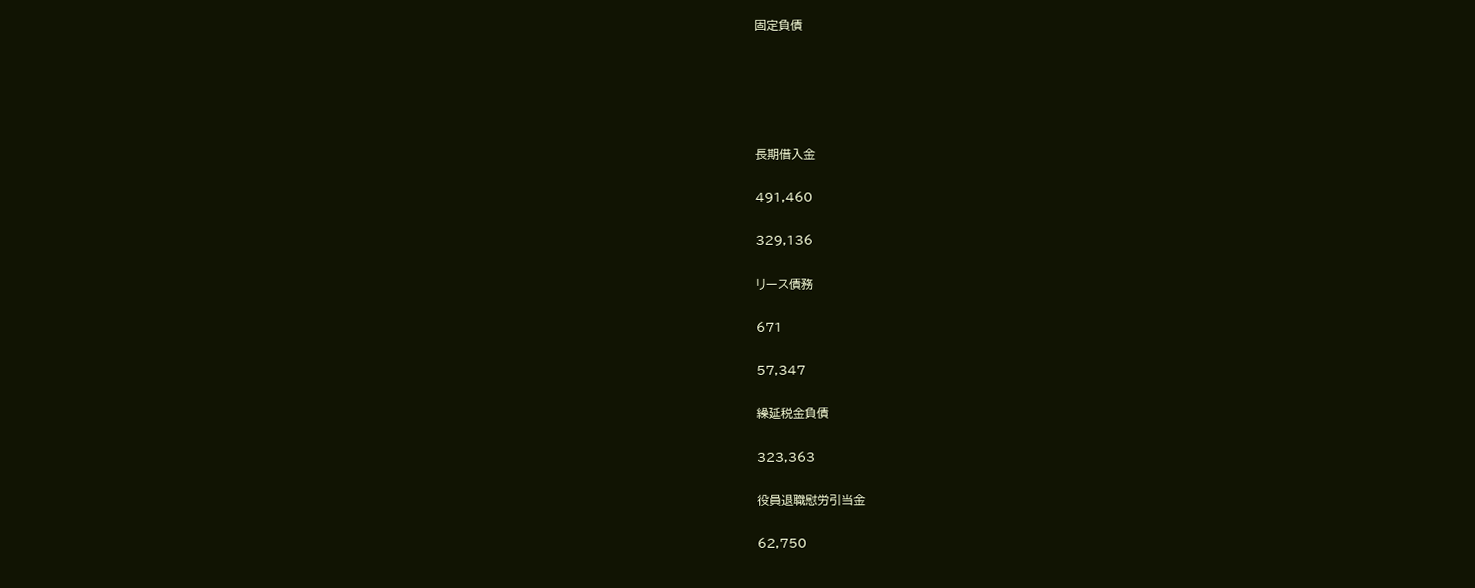固定負債





長期借入金

491,460

329,136

リース債務

671

57,347

繰延税金負債

323,363

役員退職慰労引当金

62,750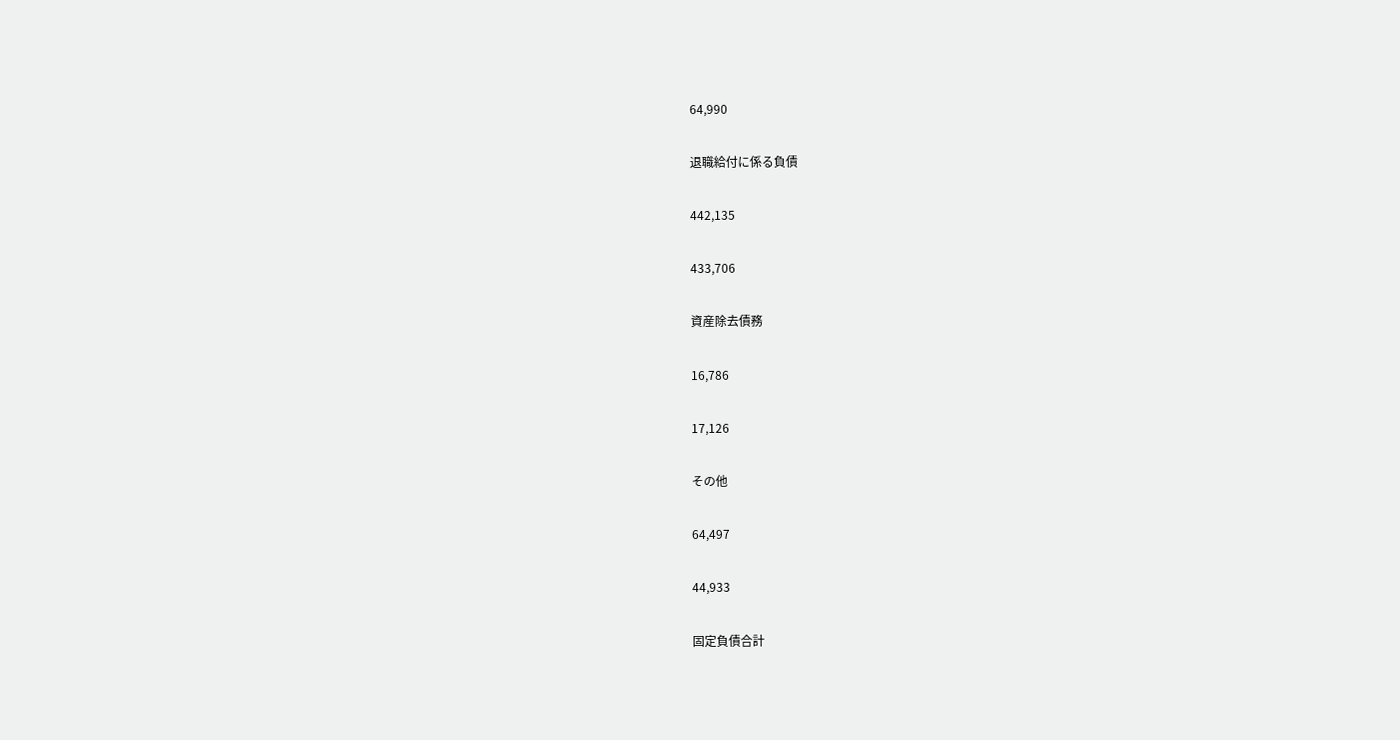64,990

退職給付に係る負債

442,135

433,706

資産除去債務

16,786

17,126

その他

64,497

44,933

固定負債合計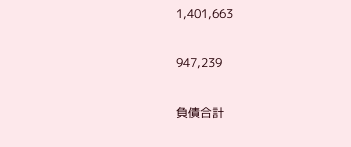1,401,663

947,239

負債合計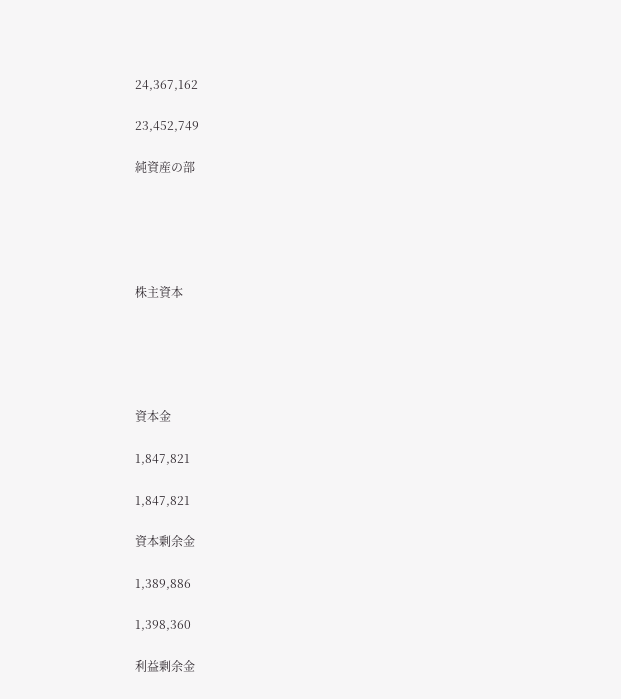24,367,162

23,452,749

純資産の部





株主資本





資本金

1,847,821

1,847,821

資本剰余金

1,389,886

1,398,360

利益剰余金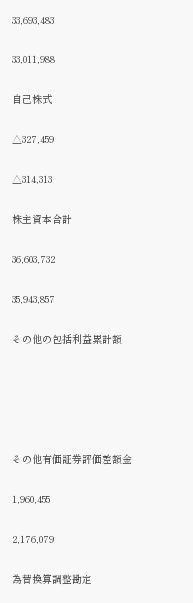33,693,483

33,011,988

自己株式

△327,459

△314,313

株主資本合計

36,603,732

35,943,857

その他の包括利益累計額





その他有価証券評価差額金

1,960,455

2,176,079

為替換算調整勘定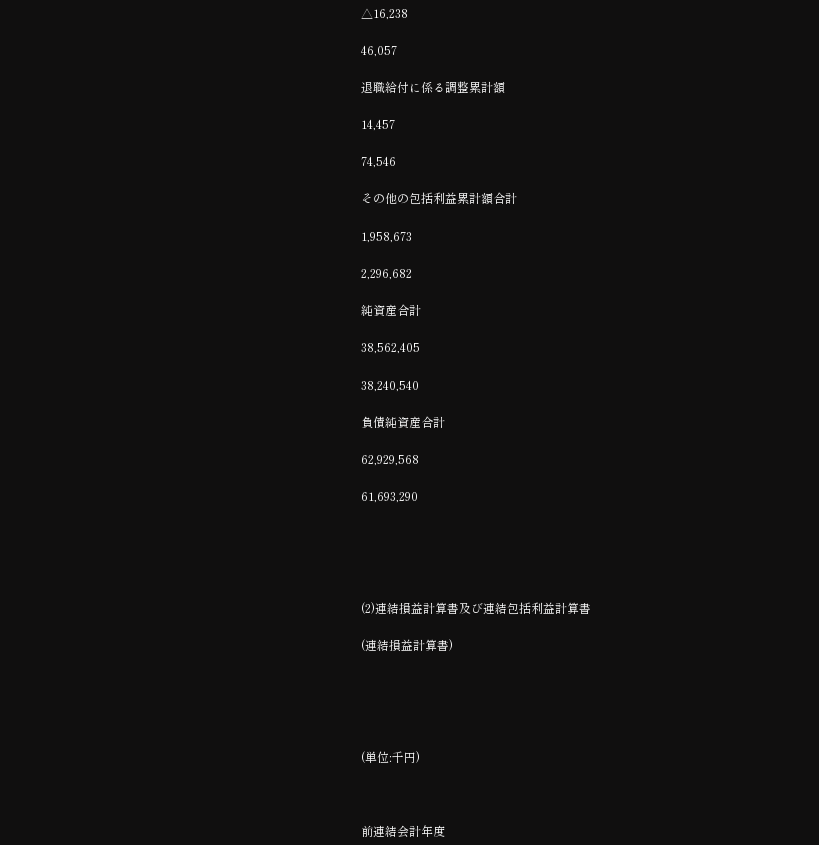△16,238

46,057

退職給付に係る調整累計額

14,457

74,546

その他の包括利益累計額合計

1,958,673

2,296,682

純資産合計

38,562,405

38,240,540

負債純資産合計

62,929,568

61,693,290





(2)連結損益計算書及び連結包括利益計算書

(連結損益計算書)





(単位:千円)



前連結会計年度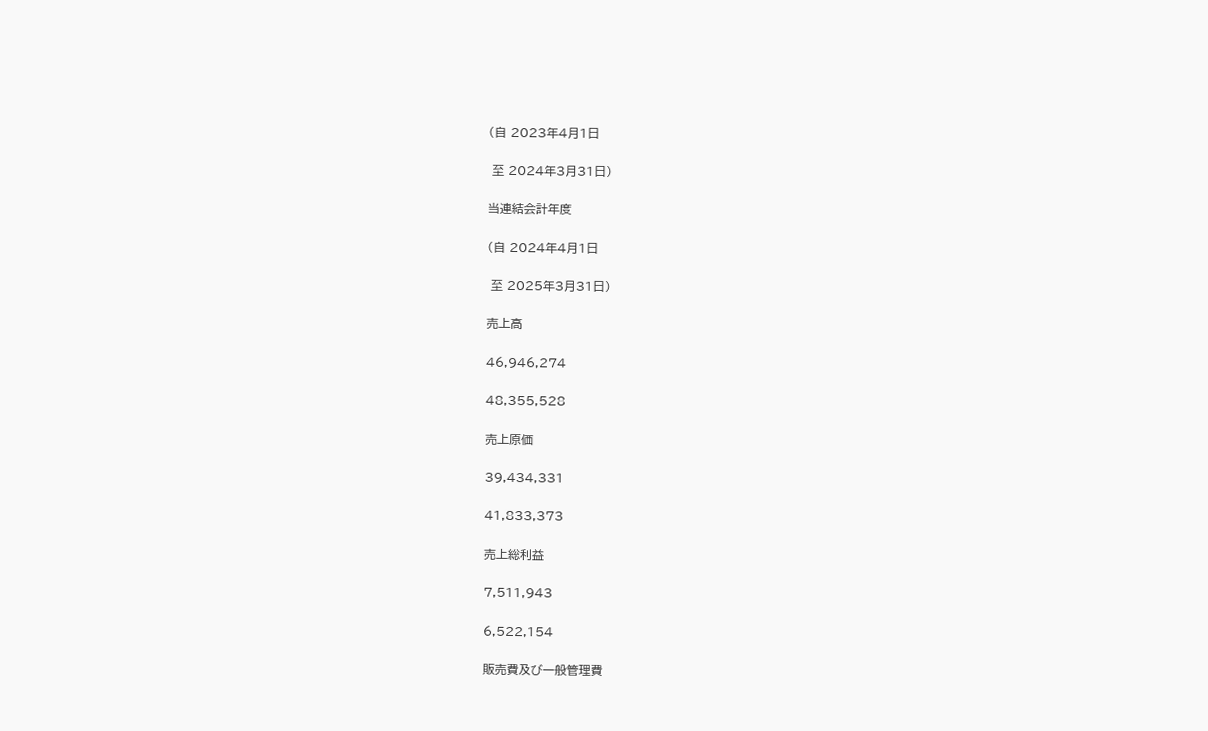(自 2023年4月1日

 至 2024年3月31日)

当連結会計年度

(自 2024年4月1日

 至 2025年3月31日)

売上高

46,946,274

48,355,528

売上原価

39,434,331

41,833,373

売上総利益

7,511,943

6,522,154

販売費及び一般管理費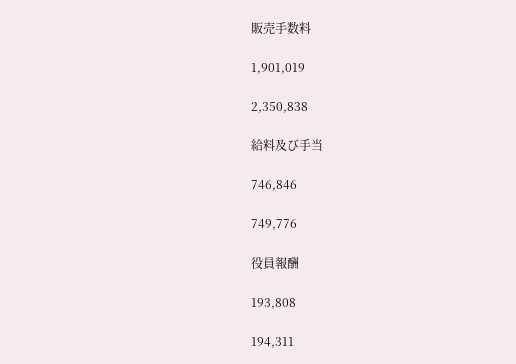販売手数料

1,901,019

2,350,838

給料及び手当

746,846

749,776

役員報酬

193,808

194,311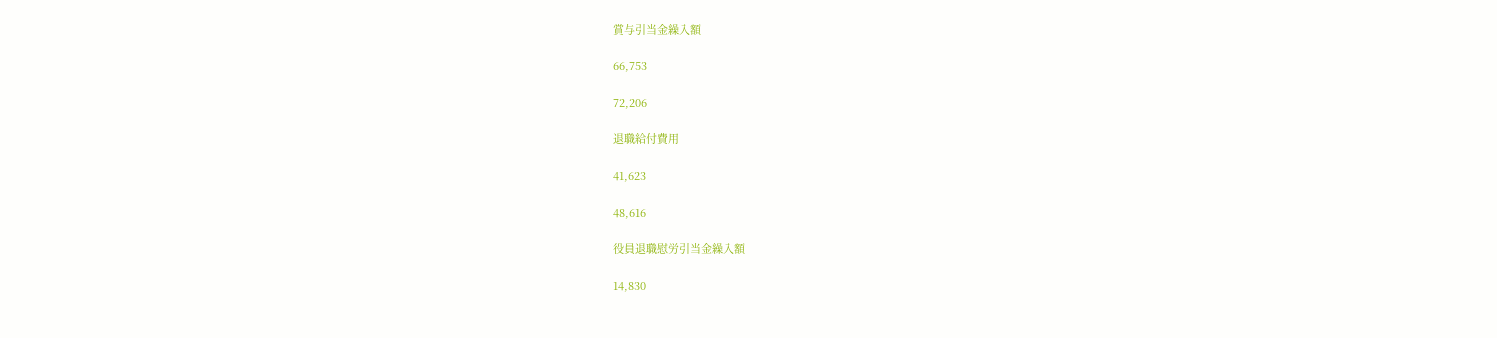賞与引当金繰入額

66,753

72,206

退職給付費用

41,623

48,616

役員退職慰労引当金繰入額

14,830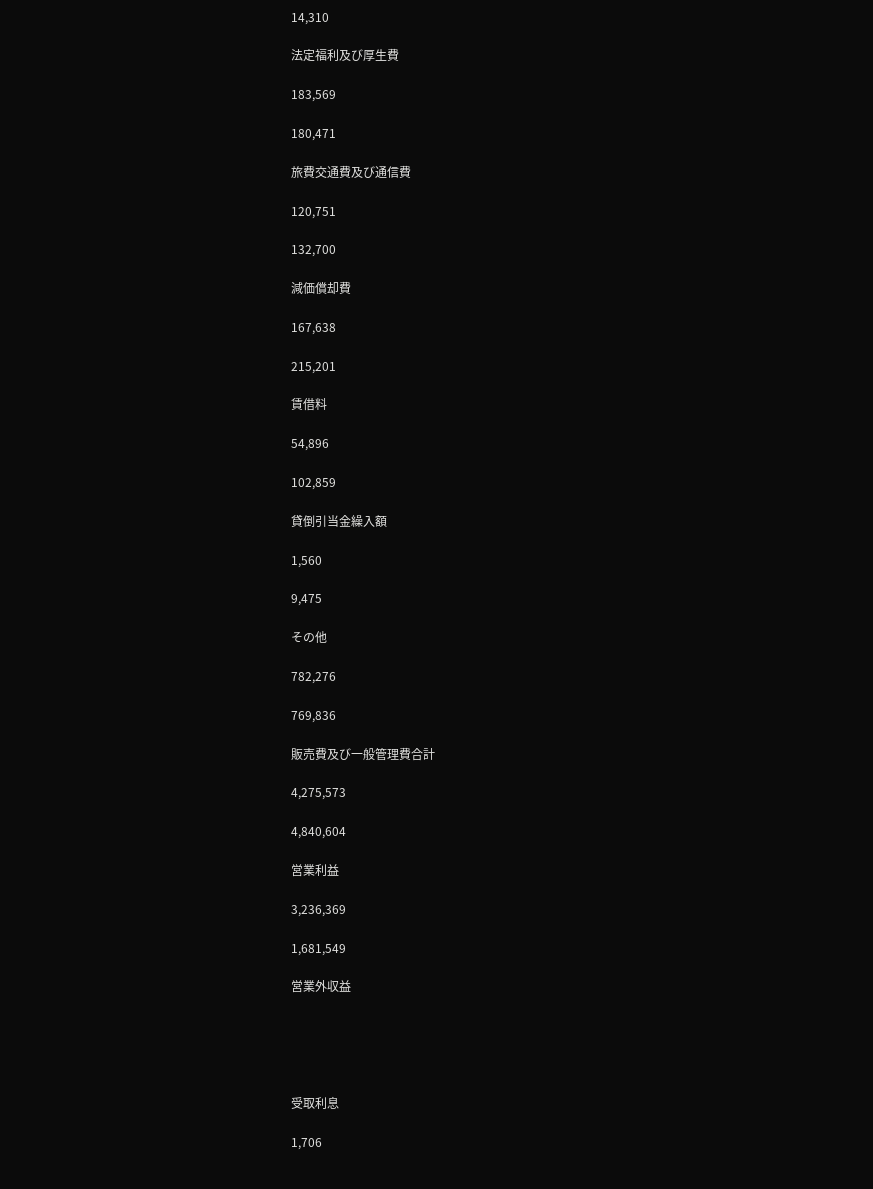14,310

法定福利及び厚生費

183,569

180,471

旅費交通費及び通信費

120,751

132,700

減価償却費

167,638

215,201

賃借料

54,896

102,859

貸倒引当金繰入額

1,560

9,475

その他

782,276

769,836

販売費及び一般管理費合計

4,275,573

4,840,604

営業利益

3,236,369

1,681,549

営業外収益





受取利息

1,706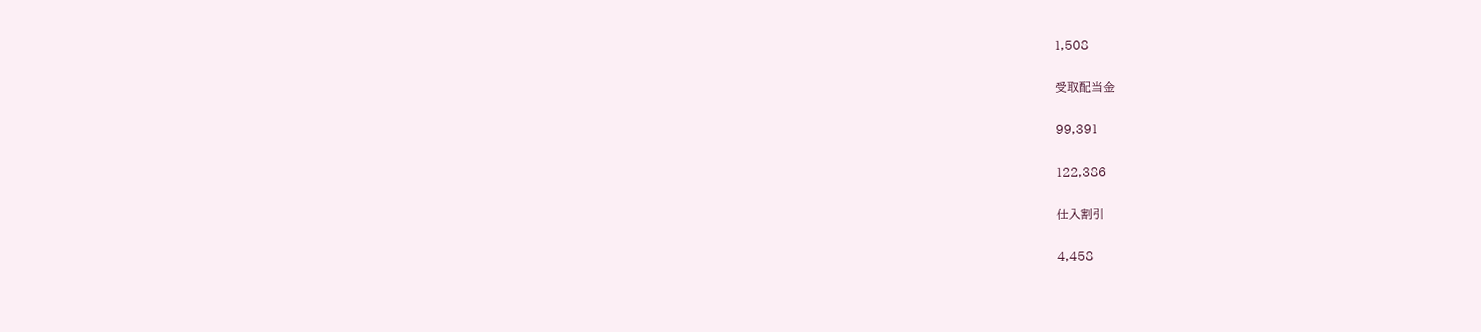1,508

受取配当金

99,391

122,386

仕入割引

4,458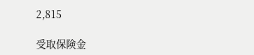2,815

受取保険金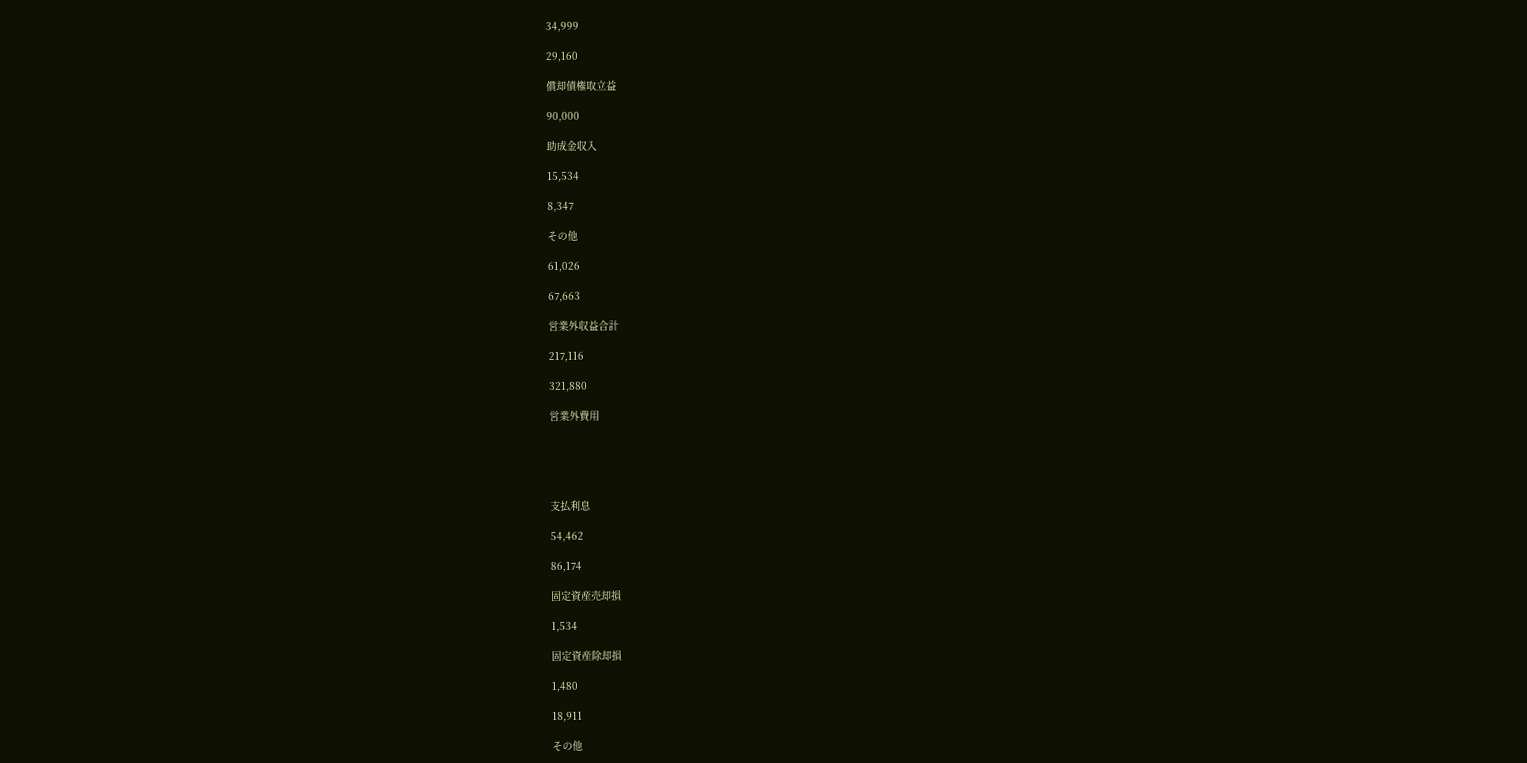34,999

29,160

償却債権取立益

90,000

助成金収入

15,534

8,347

その他

61,026

67,663

営業外収益合計

217,116

321,880

営業外費用





支払利息

54,462

86,174

固定資産売却損

1,534

固定資産除却損

1,480

18,911

その他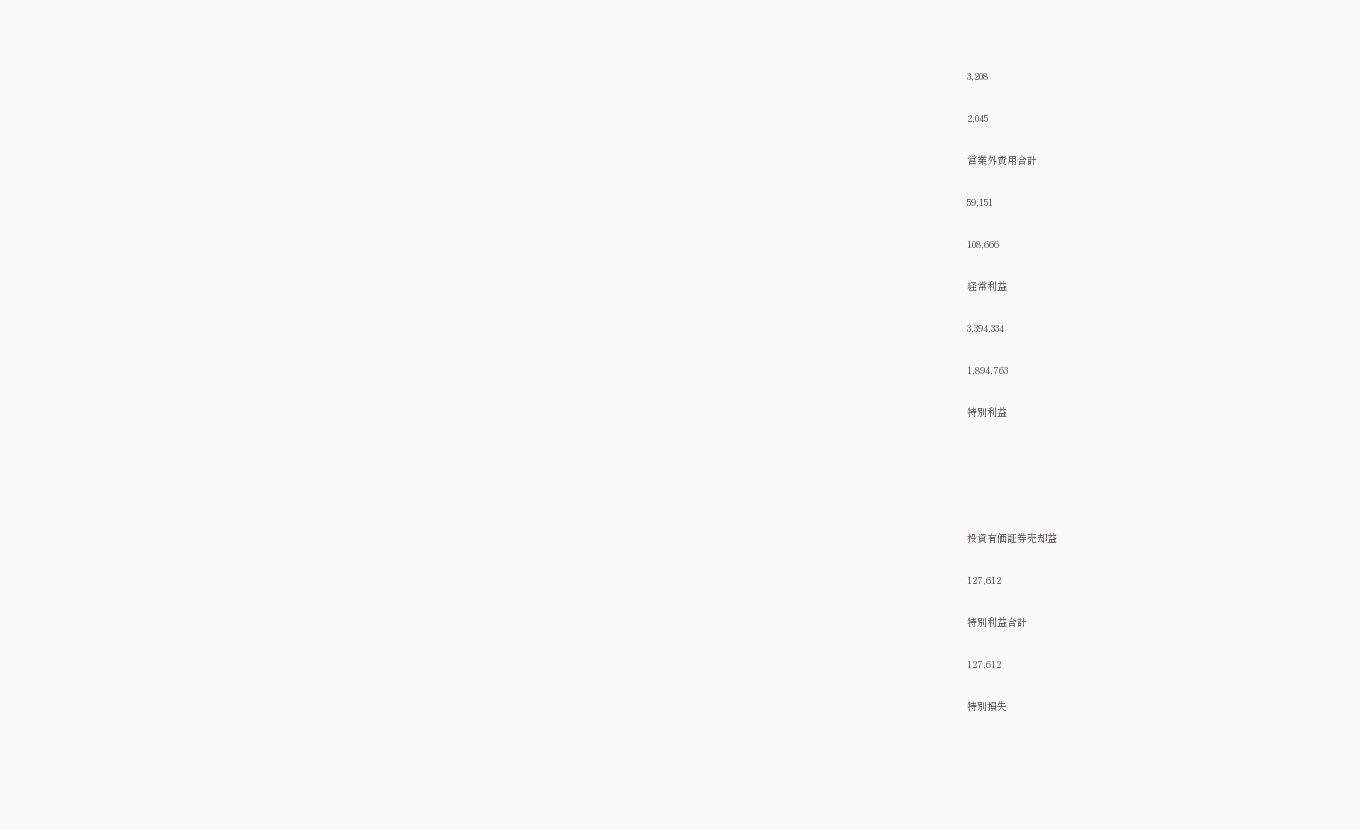3,208

2,045

営業外費用合計

59,151

108,666

経常利益

3,394,334

1,894,763

特別利益





投資有価証券売却益

127,612

特別利益合計

127,612

特別損失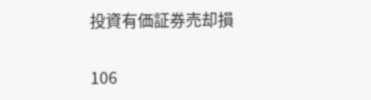投資有価証券売却損

106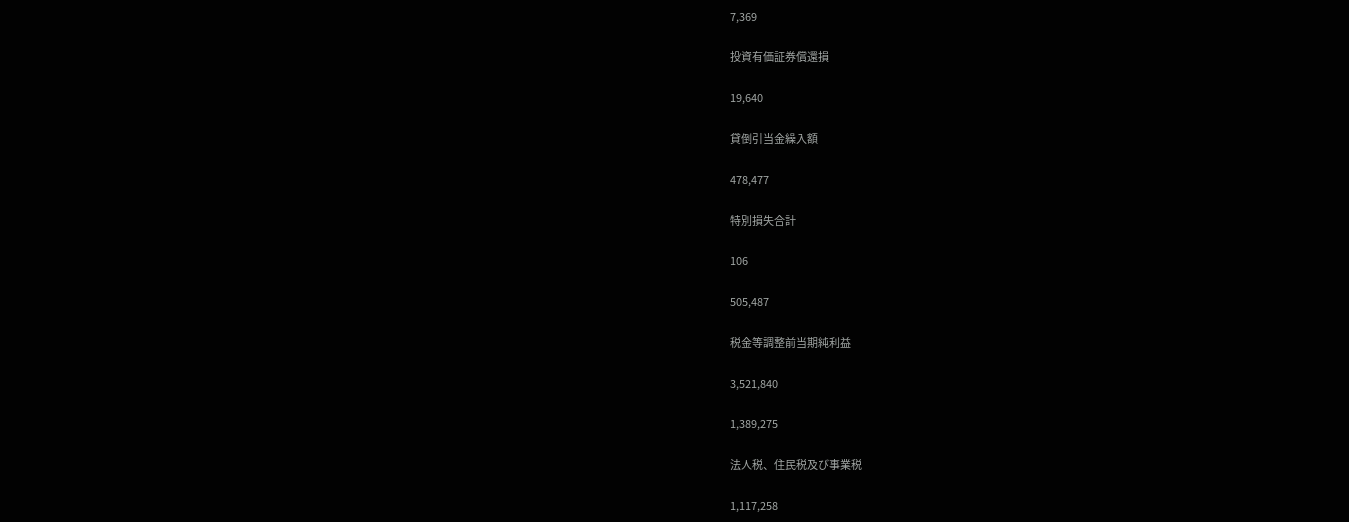7,369

投資有価証券償還損

19,640

貸倒引当金繰入額

478,477

特別損失合計

106

505,487

税金等調整前当期純利益

3,521,840

1,389,275

法人税、住民税及び事業税

1,117,258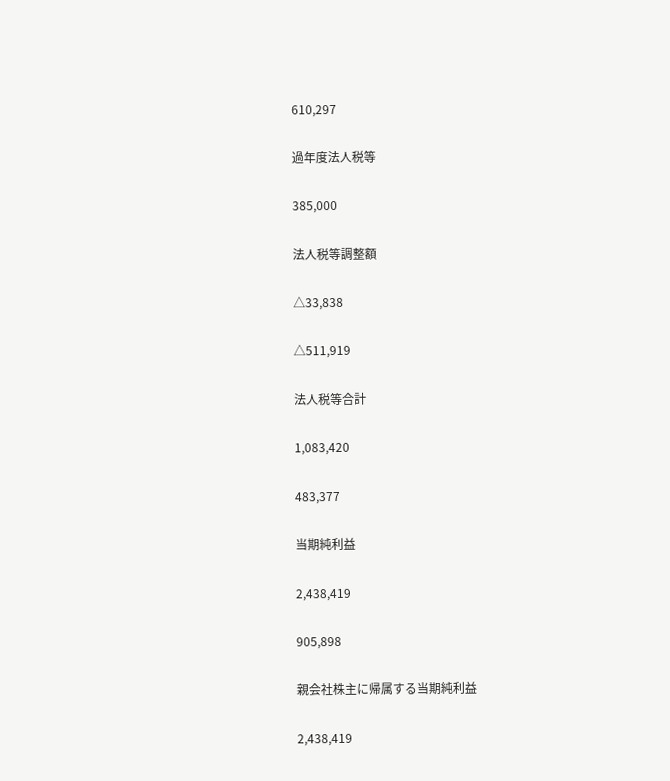610,297

過年度法人税等

385,000

法人税等調整額

△33,838

△511,919

法人税等合計

1,083,420

483,377

当期純利益

2,438,419

905,898

親会社株主に帰属する当期純利益

2,438,419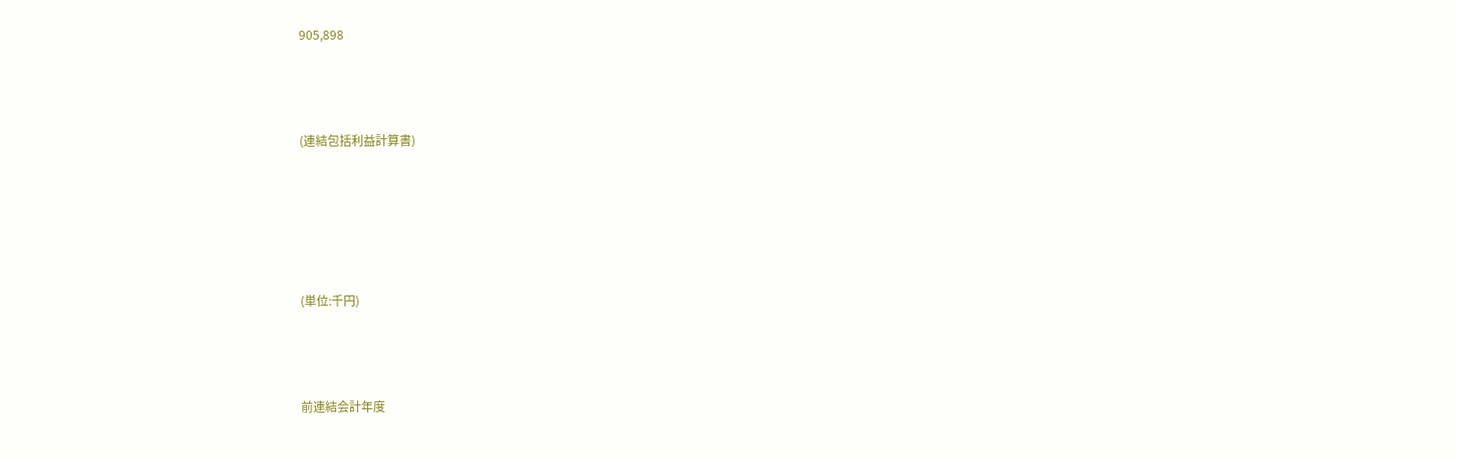905,898



(連結包括利益計算書)





(単位:千円)



前連結会計年度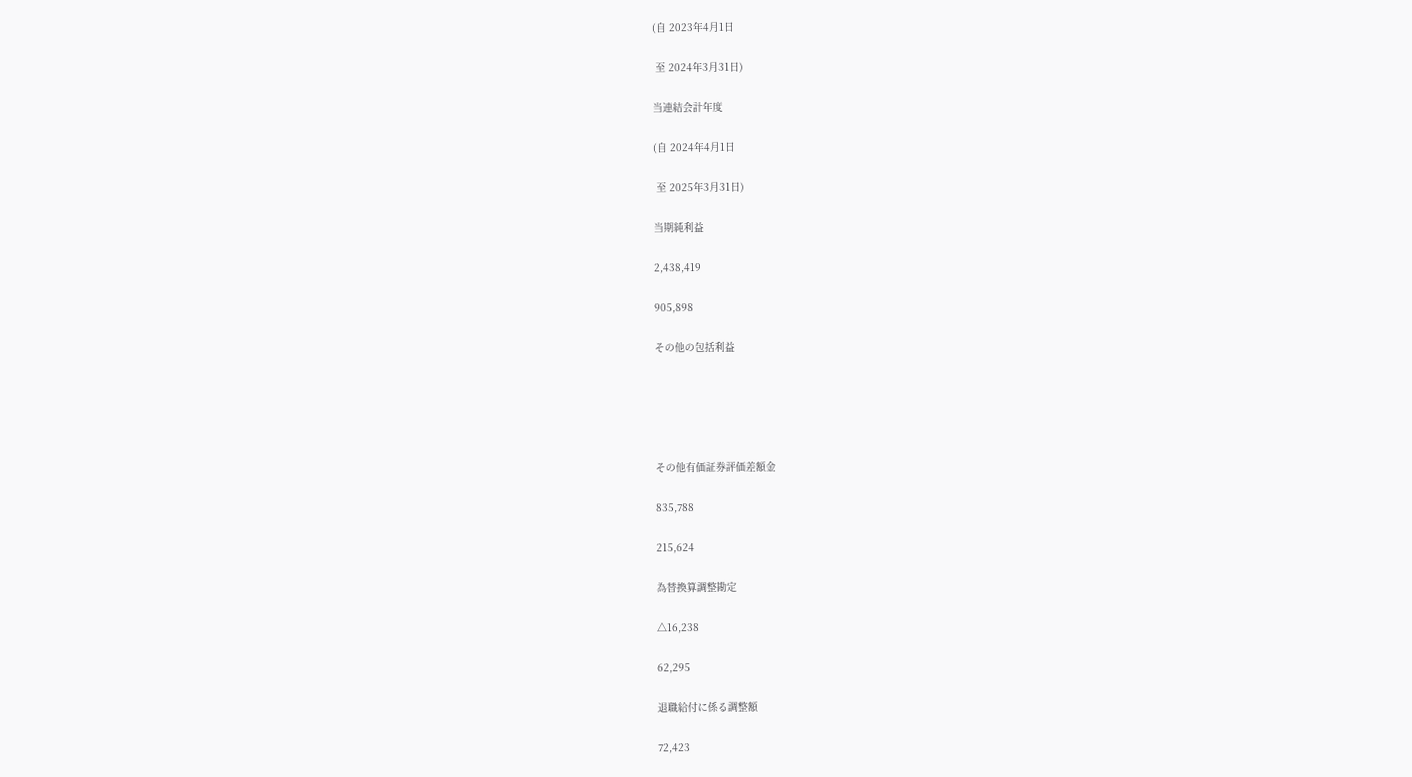(自 2023年4月1日

 至 2024年3月31日)

当連結会計年度

(自 2024年4月1日

 至 2025年3月31日)

当期純利益

2,438,419

905,898

その他の包括利益





その他有価証券評価差額金

835,788

215,624

為替換算調整勘定

△16,238

62,295

退職給付に係る調整額

72,423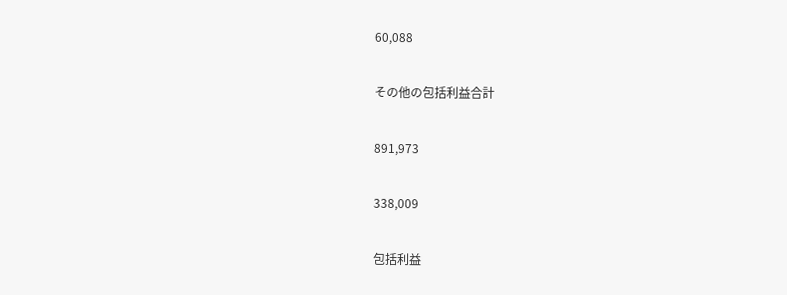60,088

その他の包括利益合計

891,973

338,009

包括利益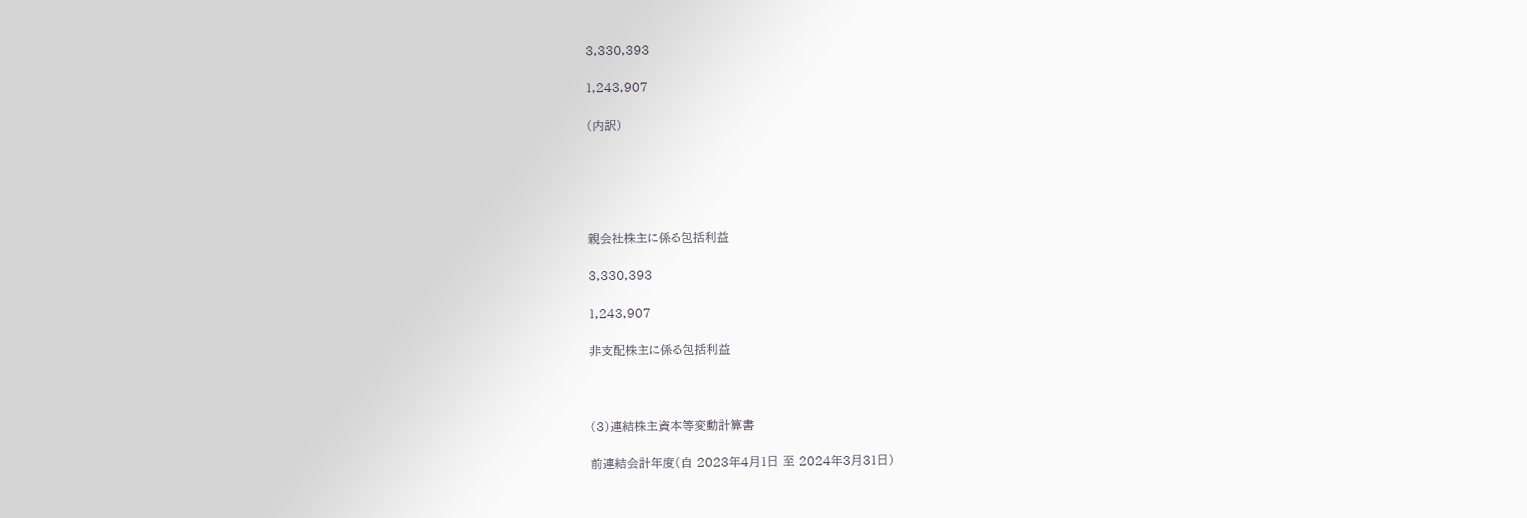3,330,393

1,243,907

(内訳)





親会社株主に係る包括利益

3,330,393

1,243,907

非支配株主に係る包括利益



(3)連結株主資本等変動計算書

前連結会計年度(自 2023年4月1日 至 2024年3月31日)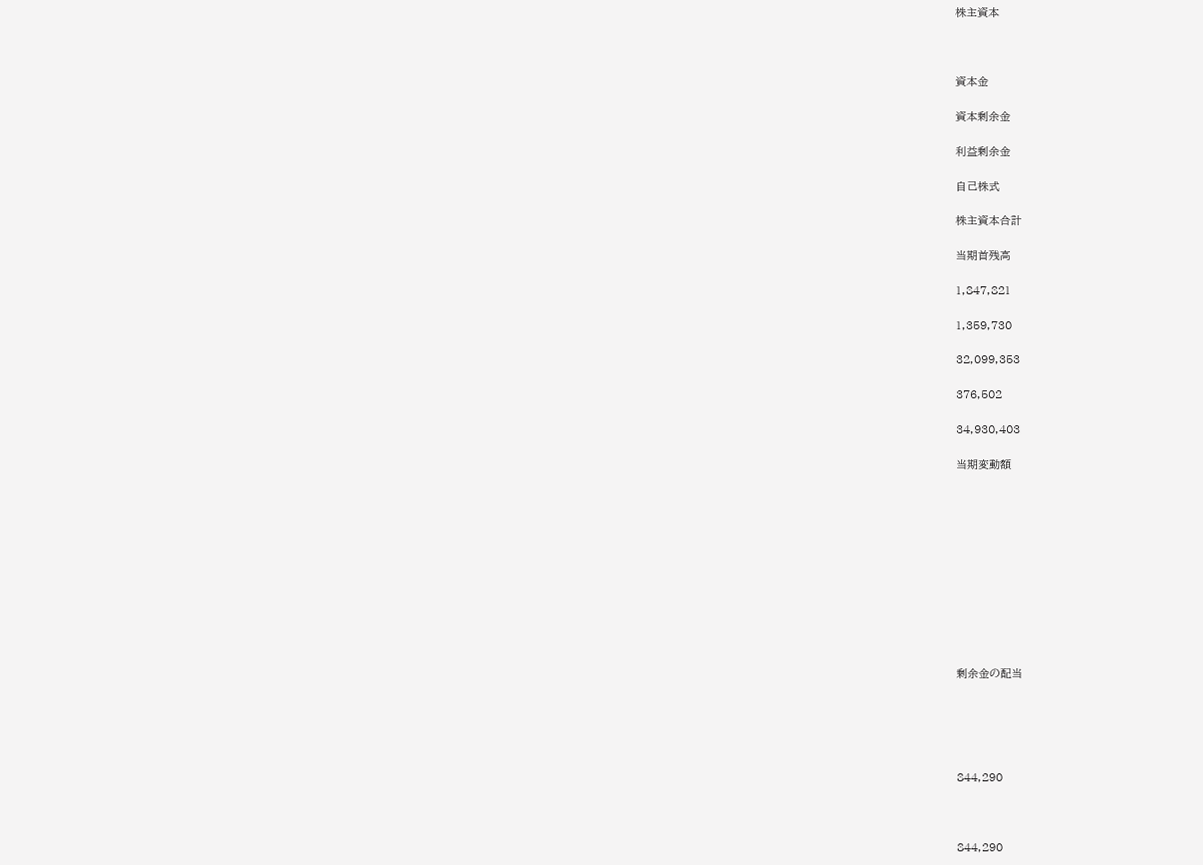株主資本



資本金

資本剰余金

利益剰余金

自己株式

株主資本合計

当期首残高

1,847,821

1,359,730

32,099,353

376,502

34,930,403

当期変動額











剰余金の配当





844,290



844,290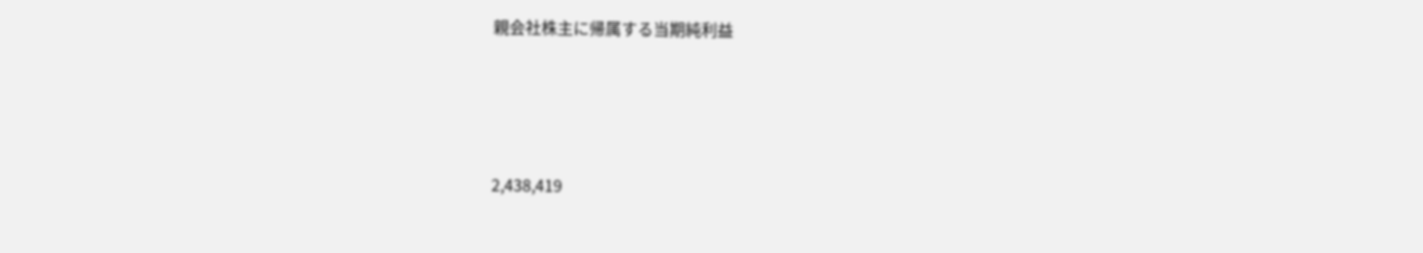親会社株主に帰属する当期純利益





2,438,419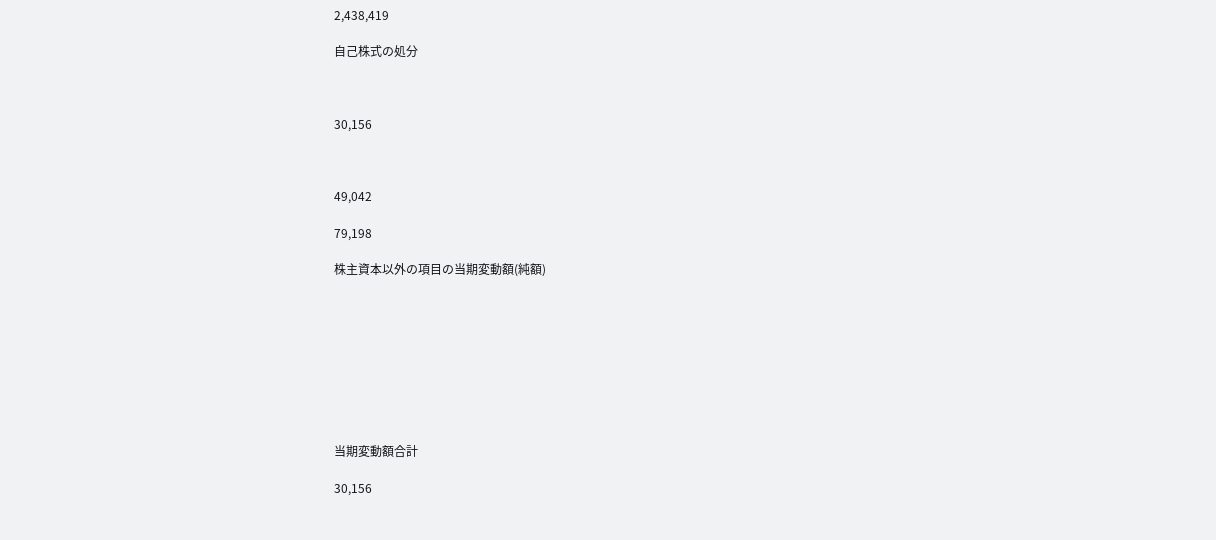2,438,419

自己株式の処分



30,156



49,042

79,198

株主資本以外の項目の当期変動額(純額)









当期変動額合計

30,156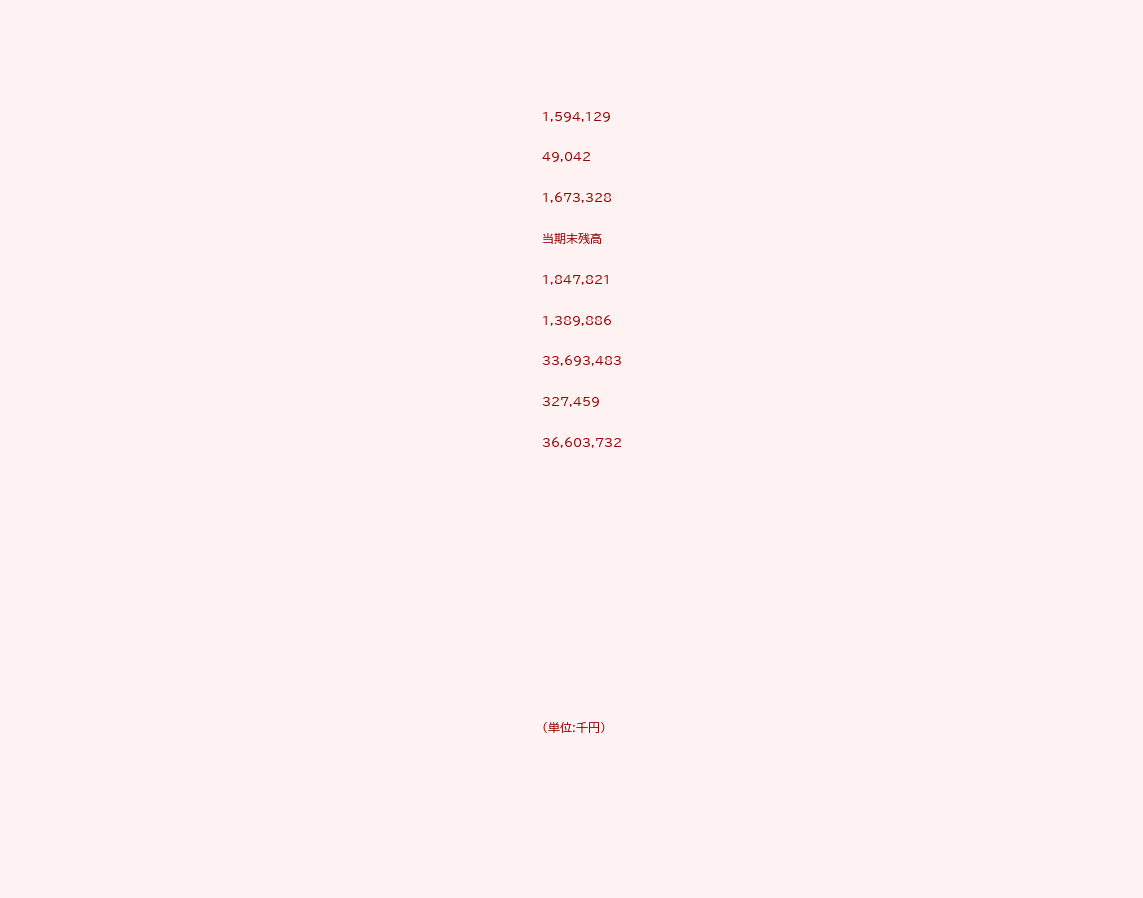1,594,129

49,042

1,673,328

当期末残高

1,847,821

1,389,886

33,693,483

327,459

36,603,732













(単位:千円)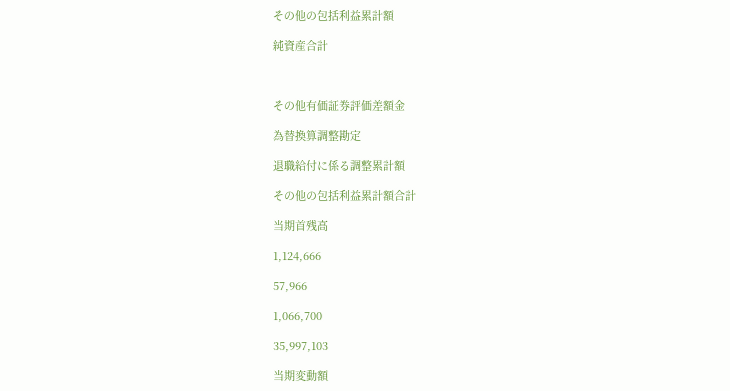その他の包括利益累計額

純資産合計



その他有価証券評価差額金

為替換算調整勘定

退職給付に係る調整累計額

その他の包括利益累計額合計

当期首残高

1,124,666

57,966

1,066,700

35,997,103

当期変動額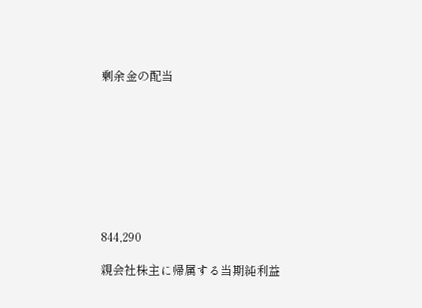剰余金の配当









844,290

親会社株主に帰属する当期純利益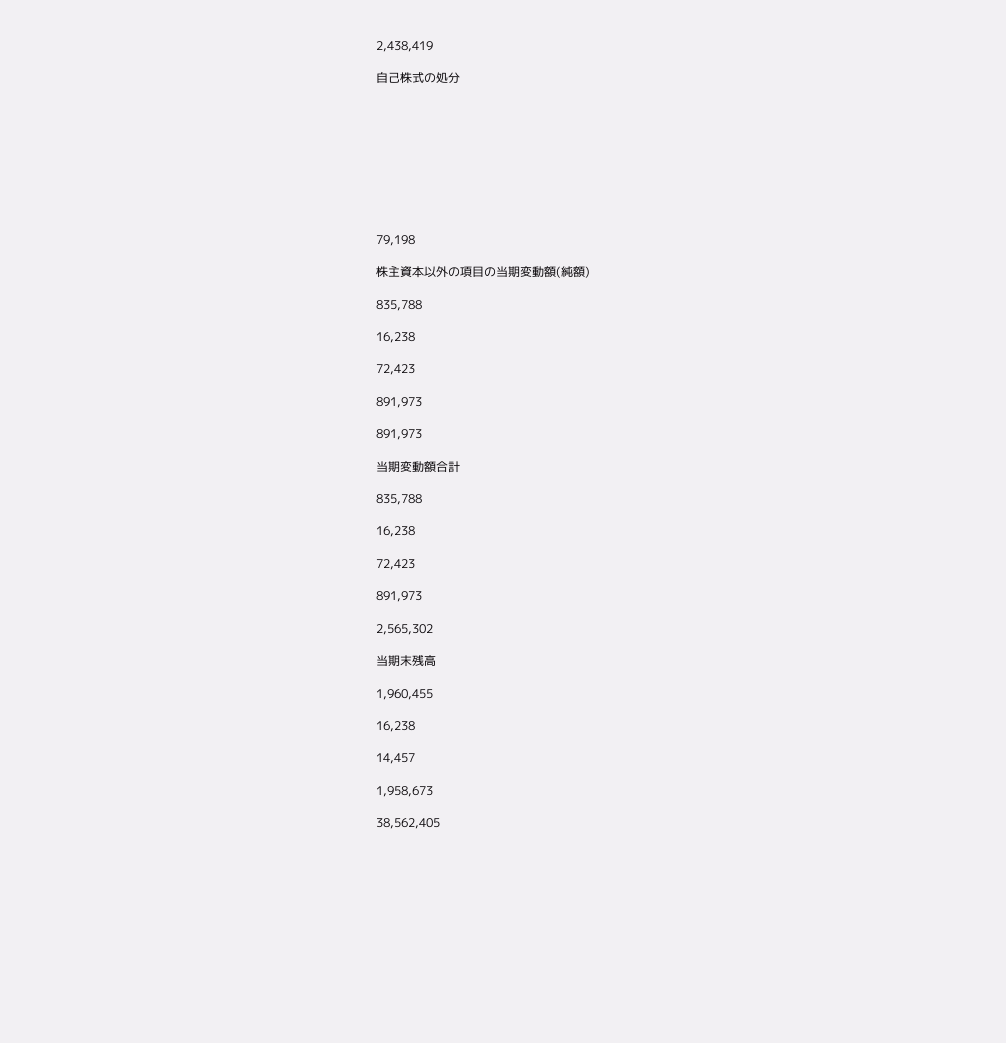2,438,419

自己株式の処分









79,198

株主資本以外の項目の当期変動額(純額)

835,788

16,238

72,423

891,973

891,973

当期変動額合計

835,788

16,238

72,423

891,973

2,565,302

当期末残高

1,960,455

16,238

14,457

1,958,673

38,562,405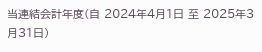当連結会計年度(自 2024年4月1日 至 2025年3月31日)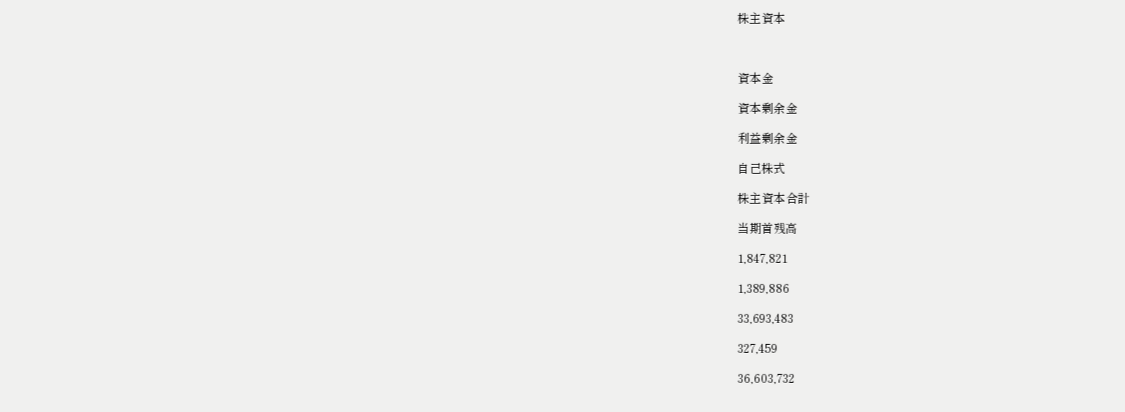株主資本



資本金

資本剰余金

利益剰余金

自己株式

株主資本合計

当期首残高

1,847,821

1,389,886

33,693,483

327,459

36,603,732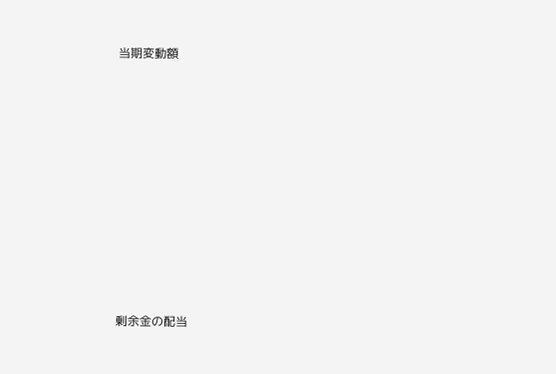当期変動額











剰余金の配当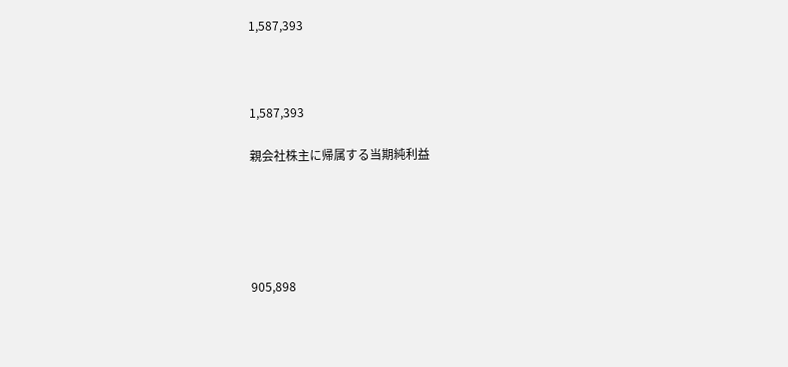1,587,393



1,587,393

親会社株主に帰属する当期純利益





905,898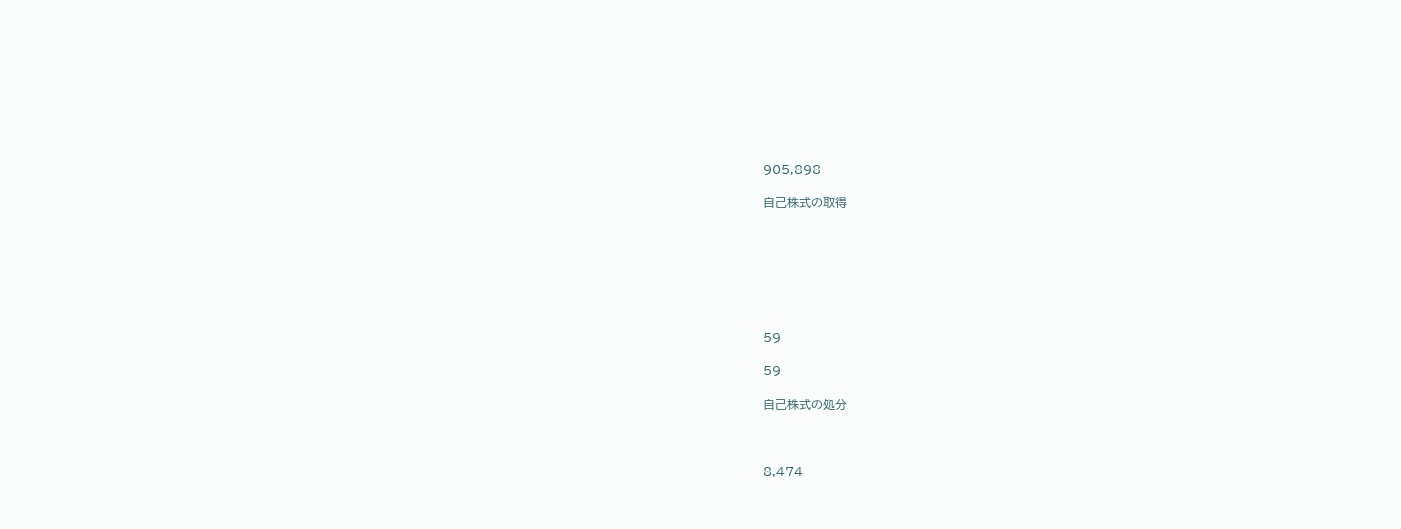905,898

自己株式の取得







59

59

自己株式の処分



8,474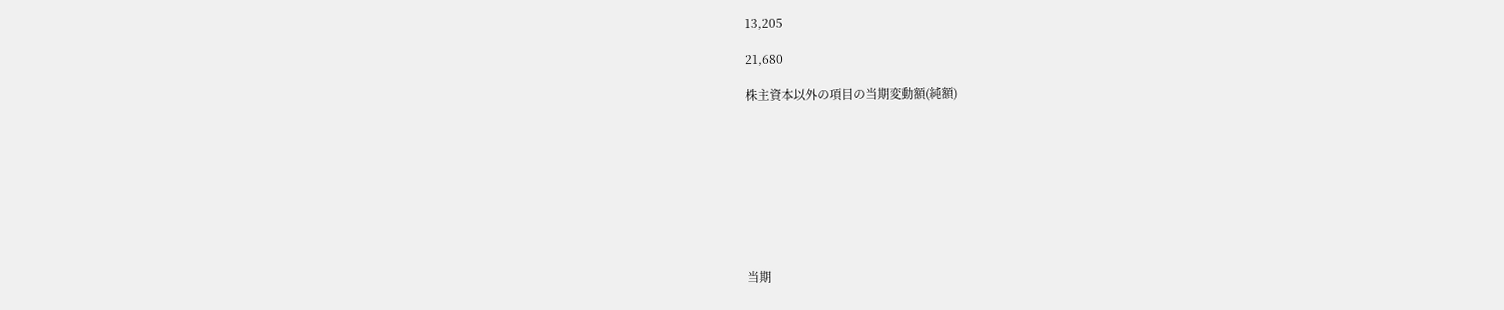13,205

21,680

株主資本以外の項目の当期変動額(純額)









当期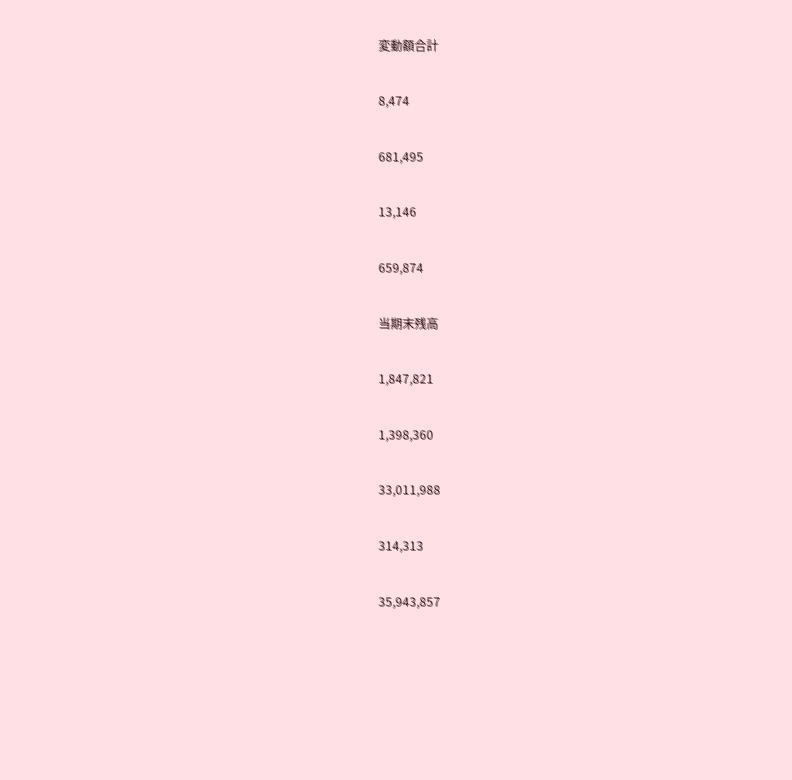変動額合計

8,474

681,495

13,146

659,874

当期末残高

1,847,821

1,398,360

33,011,988

314,313

35,943,857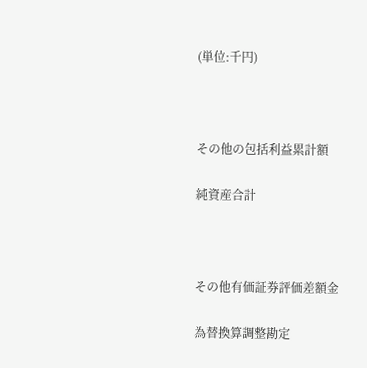(単位:千円)



その他の包括利益累計額

純資産合計



その他有価証券評価差額金

為替換算調整勘定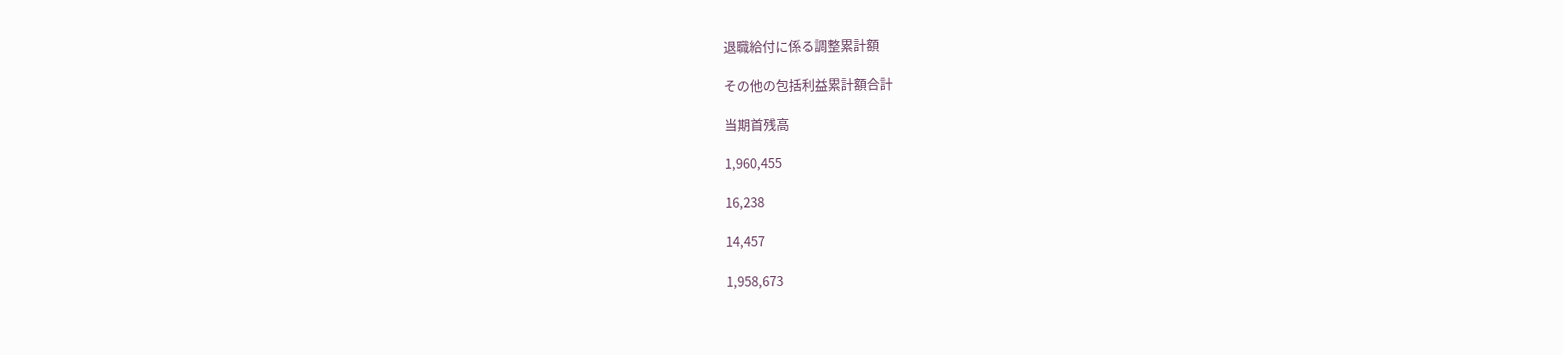退職給付に係る調整累計額

その他の包括利益累計額合計

当期首残高

1,960,455

16,238

14,457

1,958,673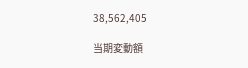38,562,405

当期変動額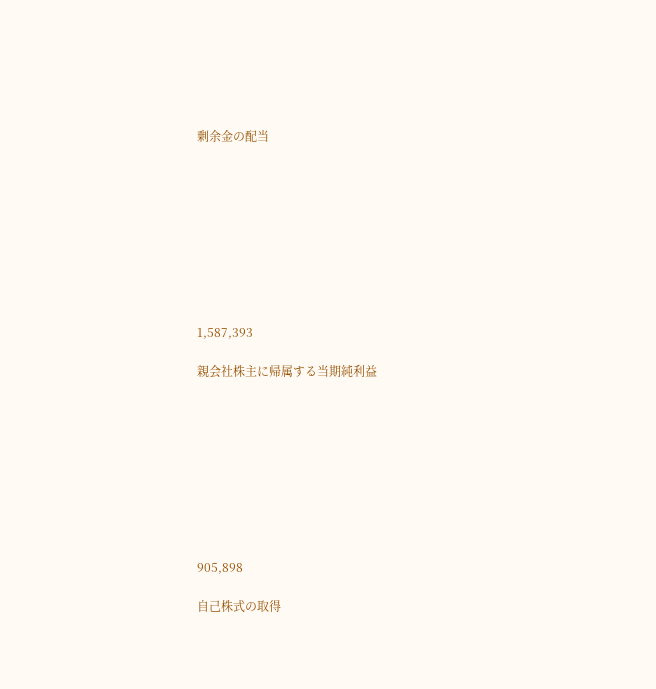剰余金の配当









1,587,393

親会社株主に帰属する当期純利益









905,898

自己株式の取得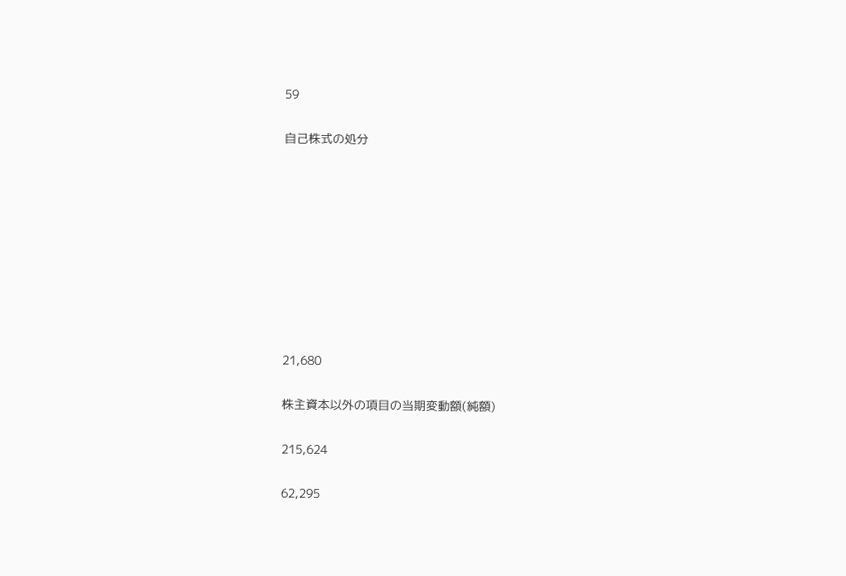59

自己株式の処分









21,680

株主資本以外の項目の当期変動額(純額)

215,624

62,295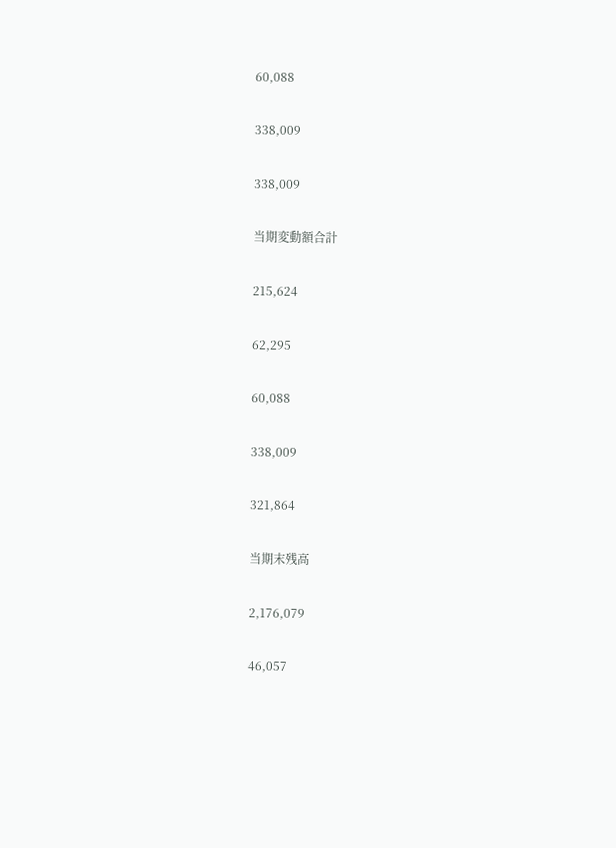60,088

338,009

338,009

当期変動額合計

215,624

62,295

60,088

338,009

321,864

当期末残高

2,176,079

46,057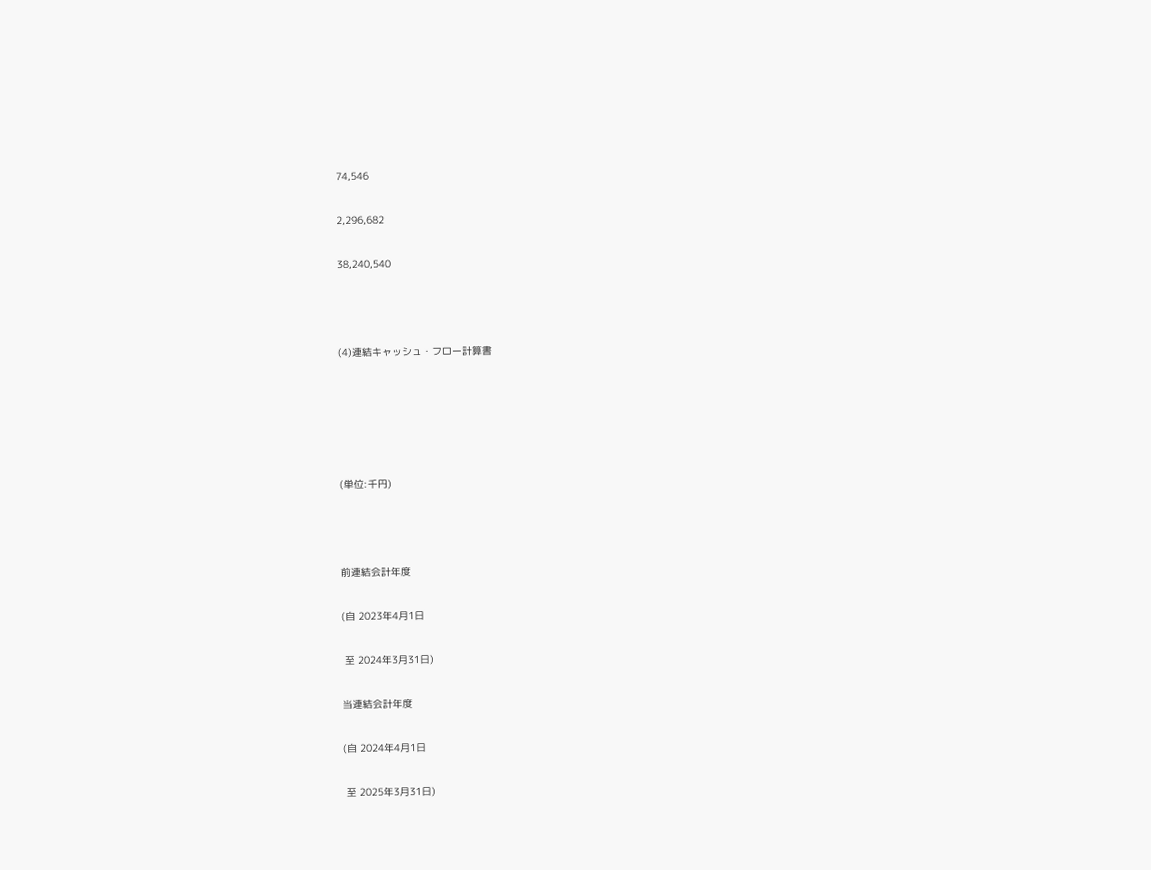74,546

2,296,682

38,240,540



(4)連結キャッシュ・フロー計算書





(単位:千円)



前連結会計年度

(自 2023年4月1日

 至 2024年3月31日)

当連結会計年度

(自 2024年4月1日

 至 2025年3月31日)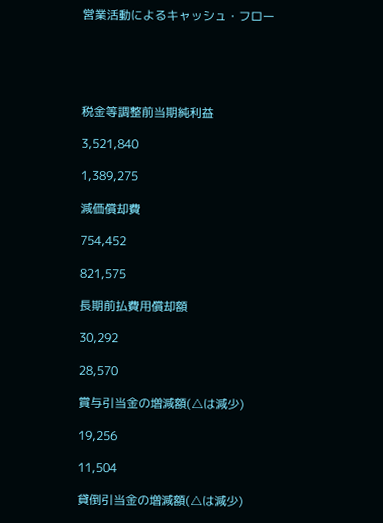営業活動によるキャッシュ・フロー





税金等調整前当期純利益

3,521,840

1,389,275

減価償却費

754,452

821,575

長期前払費用償却額

30,292

28,570

賞与引当金の増減額(△は減少)

19,256

11,504

貸倒引当金の増減額(△は減少)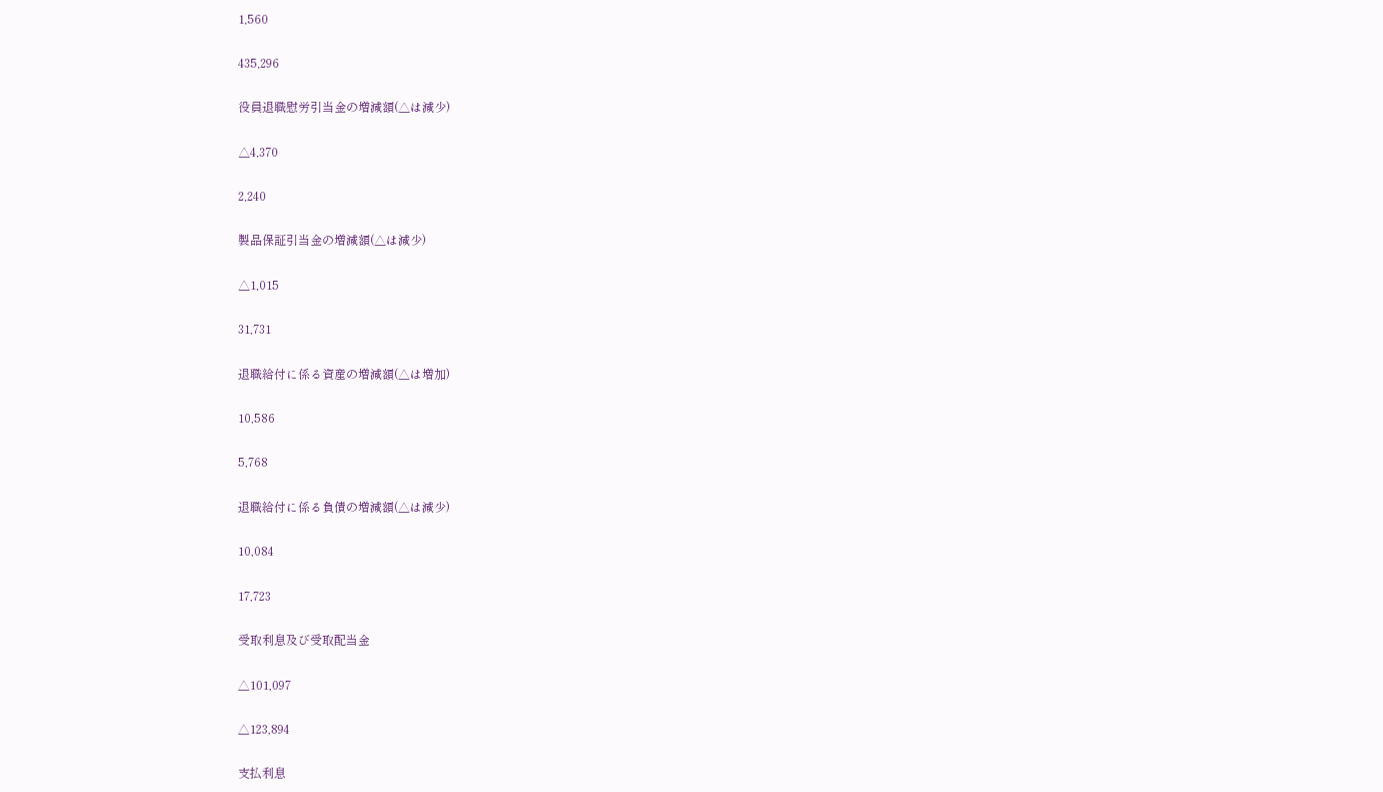1,560

435,296

役員退職慰労引当金の増減額(△は減少)

△4,370

2,240

製品保証引当金の増減額(△は減少)

△1,015

31,731

退職給付に係る資産の増減額(△は増加)

10,586

5,768

退職給付に係る負債の増減額(△は減少)

10,084

17,723

受取利息及び受取配当金

△101,097

△123,894

支払利息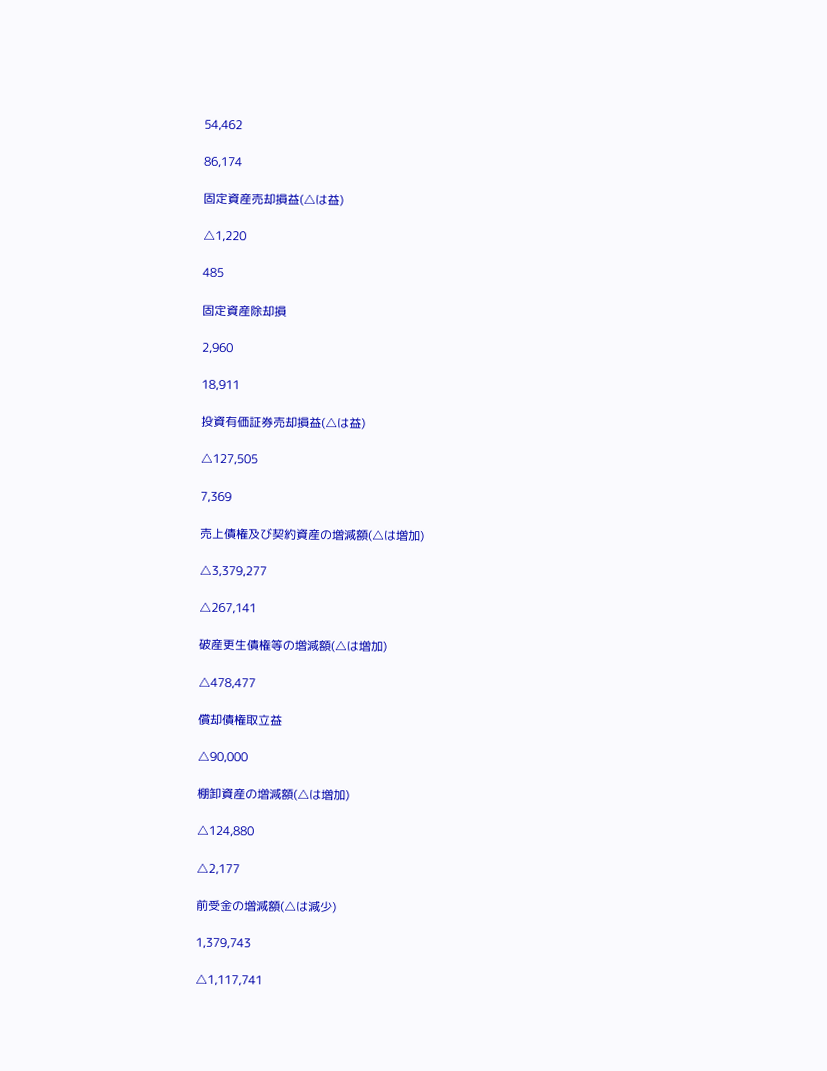54,462

86,174

固定資産売却損益(△は益)

△1,220

485

固定資産除却損

2,960

18,911

投資有価証券売却損益(△は益)

△127,505

7,369

売上債権及び契約資産の増減額(△は増加)

△3,379,277

△267,141

破産更生債権等の増減額(△は増加)

△478,477

償却債権取立益

△90,000

棚卸資産の増減額(△は増加)

△124,880

△2,177

前受金の増減額(△は減少)

1,379,743

△1,117,741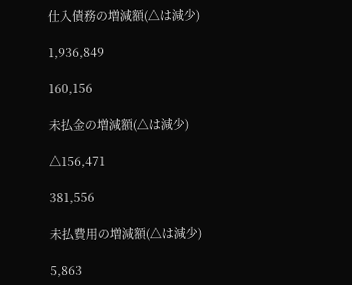仕入債務の増減額(△は減少)

1,936,849

160,156

未払金の増減額(△は減少)

△156,471

381,556

未払費用の増減額(△は減少)

5,863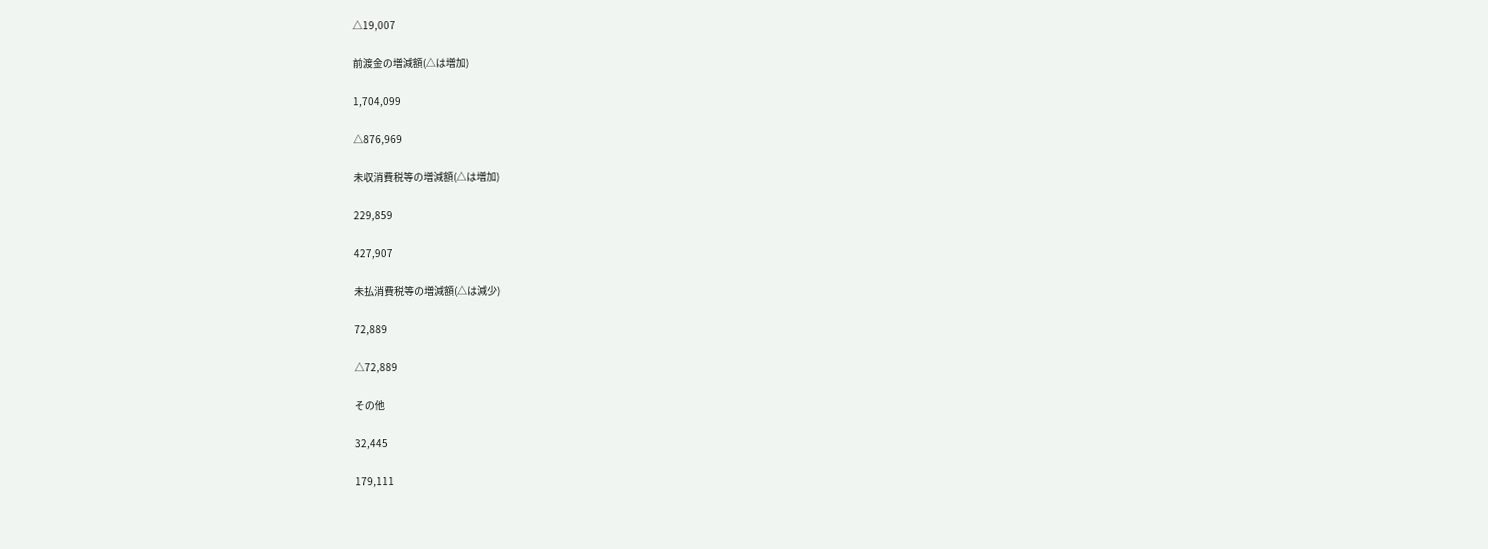△19,007

前渡金の増減額(△は増加)

1,704,099

△876,969

未収消費税等の増減額(△は増加)

229,859

427,907

未払消費税等の増減額(△は減少)

72,889

△72,889

その他

32,445

179,111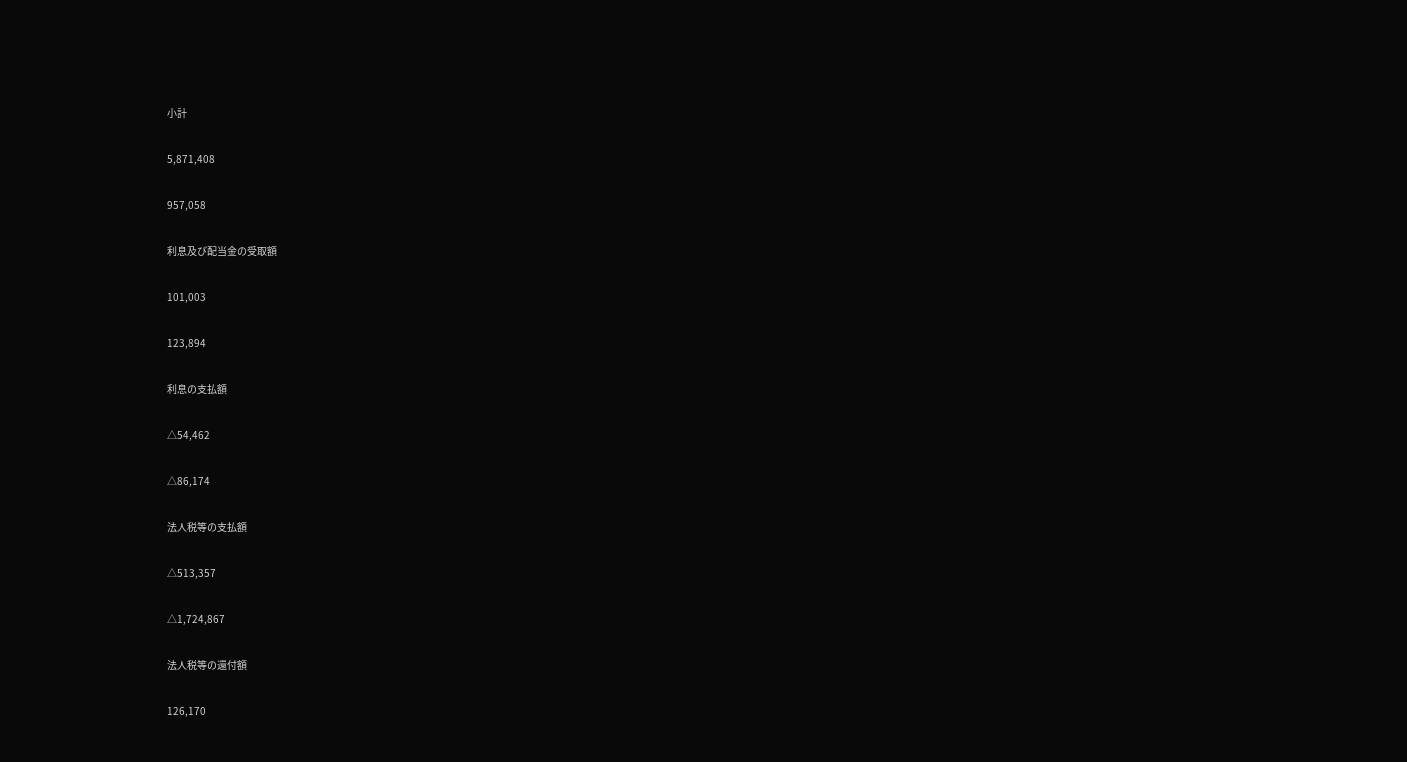小計

5,871,408

957,058

利息及び配当金の受取額

101,003

123,894

利息の支払額

△54,462

△86,174

法人税等の支払額

△513,357

△1,724,867

法人税等の還付額

126,170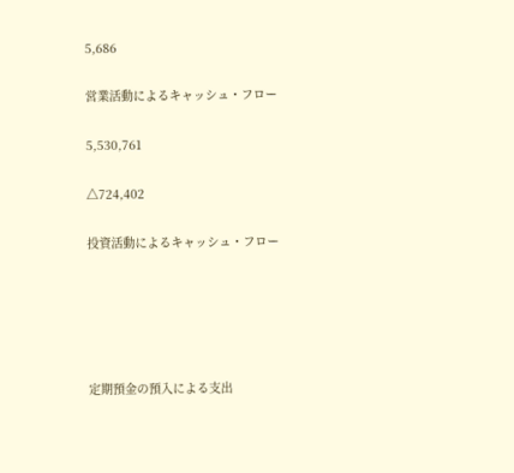5,686

営業活動によるキャッシュ・フロー

5,530,761

△724,402

投資活動によるキャッシュ・フロー





定期預金の預入による支出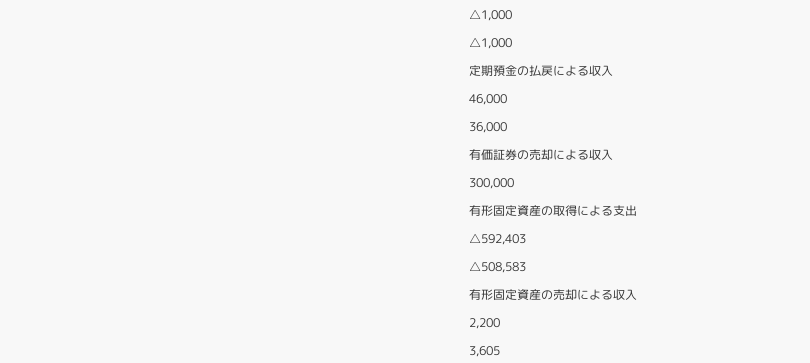△1,000

△1,000

定期預金の払戻による収入

46,000

36,000

有価証券の売却による収入

300,000

有形固定資産の取得による支出

△592,403

△508,583

有形固定資産の売却による収入

2,200

3,605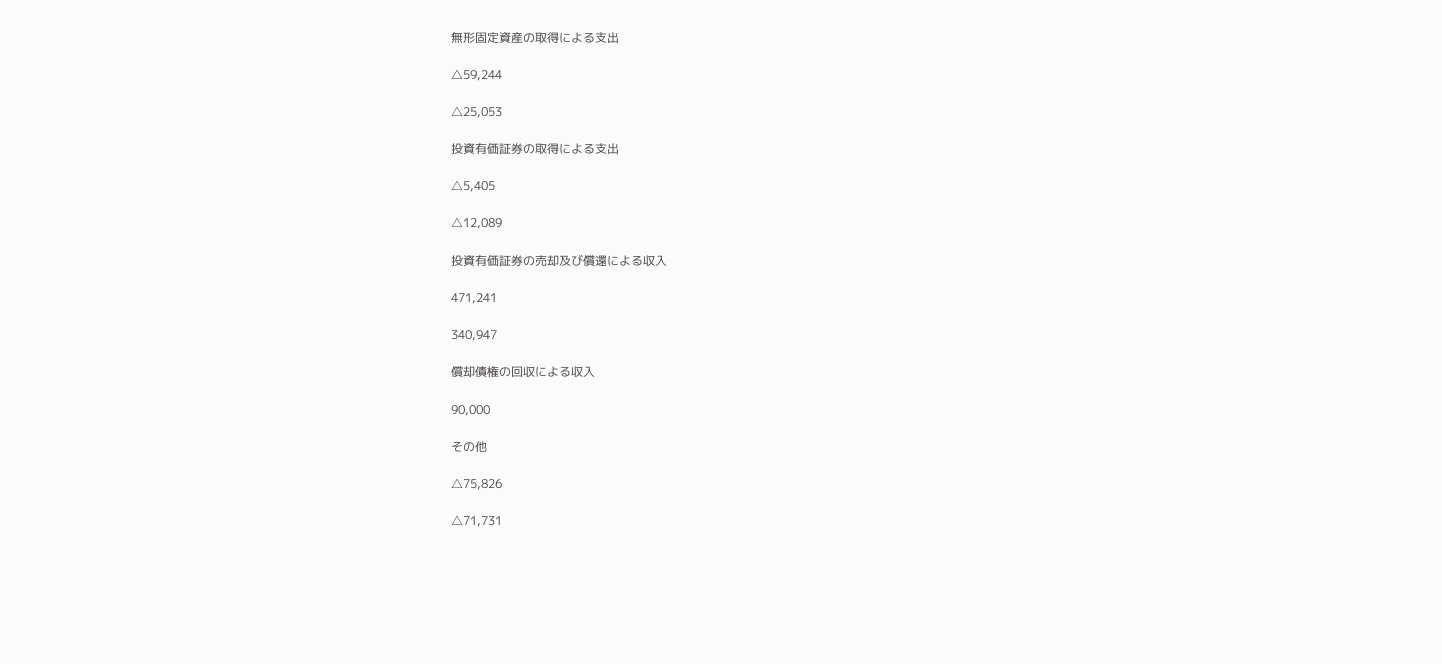無形固定資産の取得による支出

△59,244

△25,053

投資有価証券の取得による支出

△5,405

△12,089

投資有価証券の売却及び償還による収入

471,241

340,947

償却債権の回収による収入

90,000

その他

△75,826

△71,731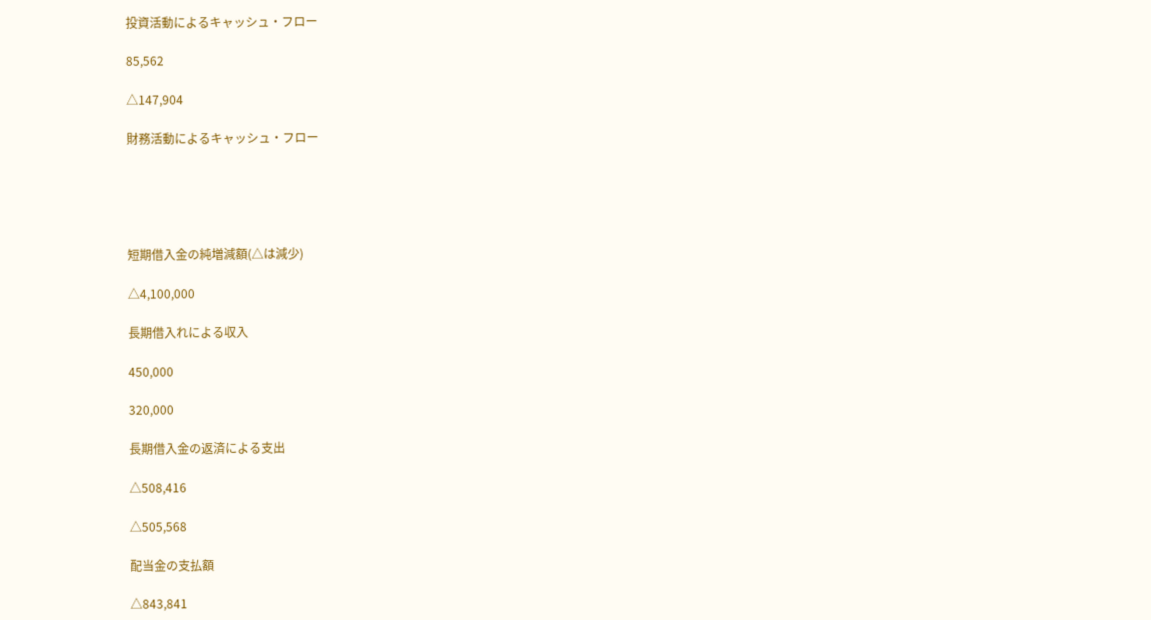投資活動によるキャッシュ・フロー

85,562

△147,904

財務活動によるキャッシュ・フロー





短期借入金の純増減額(△は減少)

△4,100,000

長期借入れによる収入

450,000

320,000

長期借入金の返済による支出

△508,416

△505,568

配当金の支払額

△843,841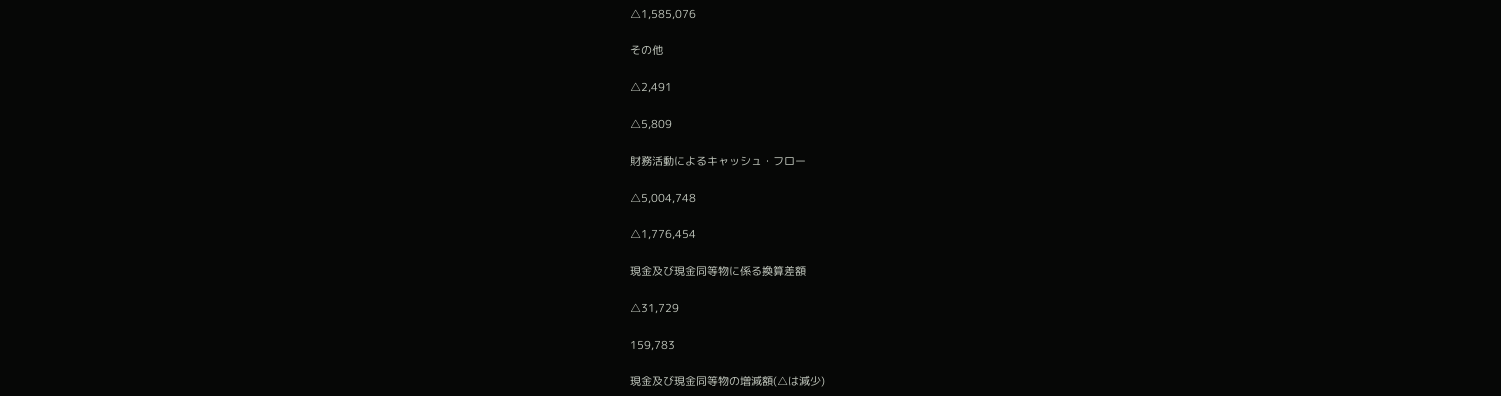△1,585,076

その他

△2,491

△5,809

財務活動によるキャッシュ・フロー

△5,004,748

△1,776,454

現金及び現金同等物に係る換算差額

△31,729

159,783

現金及び現金同等物の増減額(△は減少)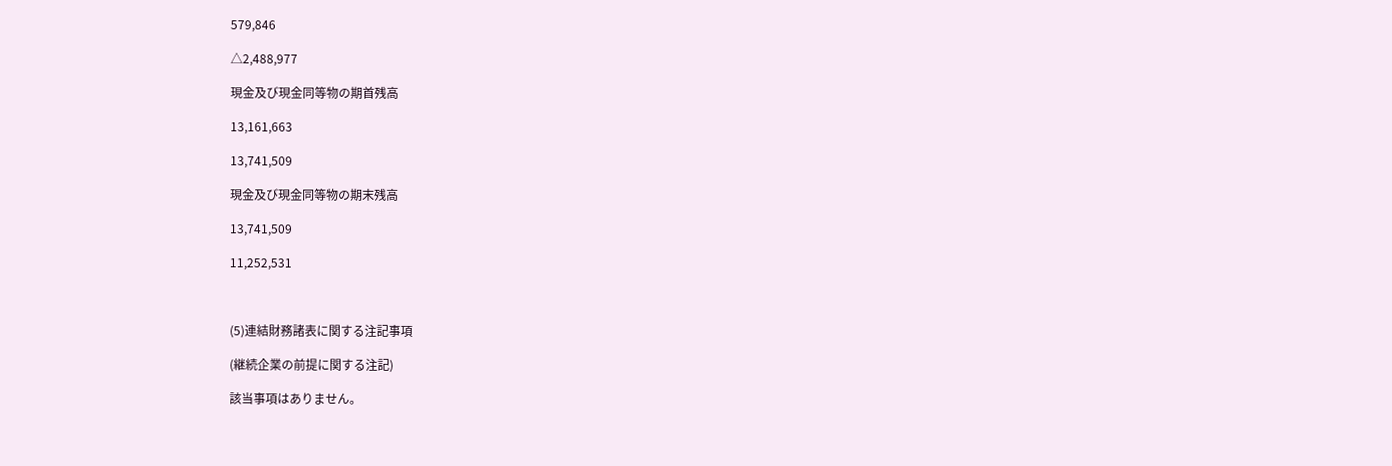579,846

△2,488,977

現金及び現金同等物の期首残高

13,161,663

13,741,509

現金及び現金同等物の期末残高

13,741,509

11,252,531



(5)連結財務諸表に関する注記事項

(継続企業の前提に関する注記)

該当事項はありません。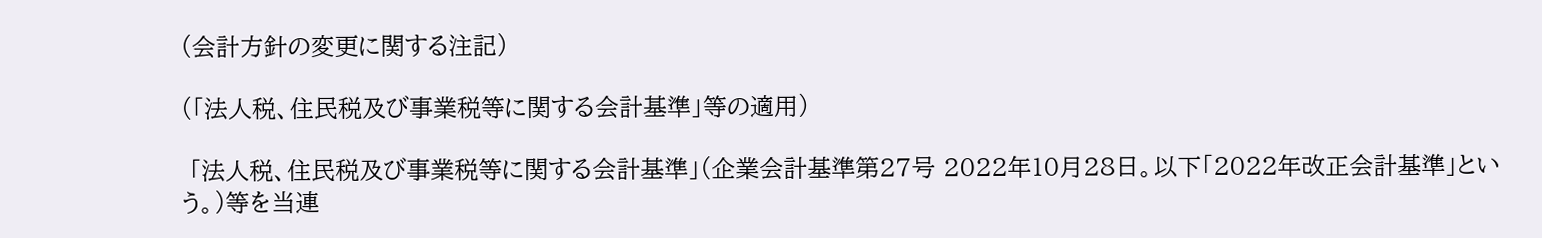(会計方針の変更に関する注記)

(「法人税、住民税及び事業税等に関する会計基準」等の適用)

 「法人税、住民税及び事業税等に関する会計基準」(企業会計基準第27号 2022年10月28日。以下「2022年改正会計基準」という。)等を当連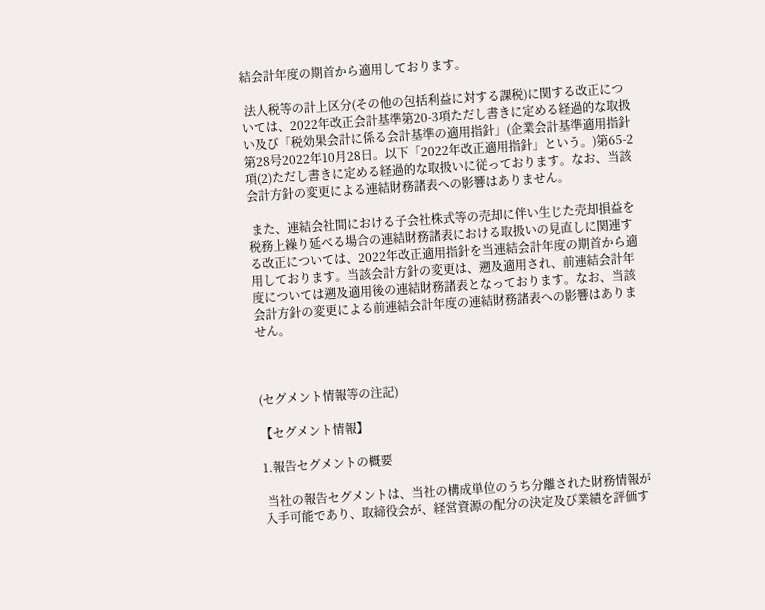結会計年度の期首から適用しております。

 法人税等の計上区分(その他の包括利益に対する課税)に関する改正については、2022年改正会計基準第20-3項ただし書きに定める経過的な取扱い及び「税効果会計に係る会計基準の適用指針」(企業会計基準適用指針第28号2022年10月28日。以下「2022年改正適用指針」という。)第65-2項(2)ただし書きに定める経過的な取扱いに従っております。なお、当該会計方針の変更による連結財務諸表への影響はありません。

 また、連結会社間における子会社株式等の売却に伴い生じた売却損益を税務上繰り延べる場合の連結財務諸表における取扱いの見直しに関連する改正については、2022年改正適用指針を当連結会計年度の期首から適用しております。当該会計方針の変更は、遡及適用され、前連結会計年度については遡及適用後の連結財務諸表となっております。なお、当該会計方針の変更による前連結会計年度の連結財務諸表への影響はありません。



(セグメント情報等の注記)

【セグメント情報】

1.報告セグメントの概要

 当社の報告セグメントは、当社の構成単位のうち分離された財務情報が入手可能であり、取締役会が、経営資源の配分の決定及び業績を評価す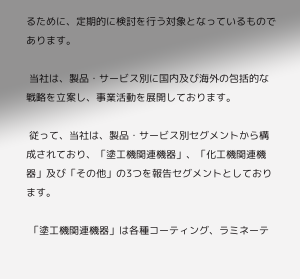るために、定期的に検討を行う対象となっているものであります。

 当社は、製品・サービス別に国内及び海外の包括的な戦略を立案し、事業活動を展開しております。

 従って、当社は、製品・サービス別セグメントから構成されており、「塗工機関連機器」、「化工機関連機器」及び「その他」の3つを報告セグメントとしております。

 「塗工機関連機器」は各種コーティング、ラミネーテ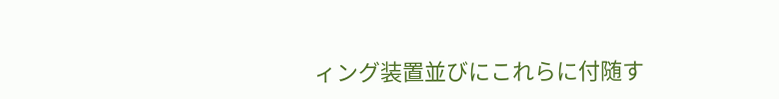ィング装置並びにこれらに付随す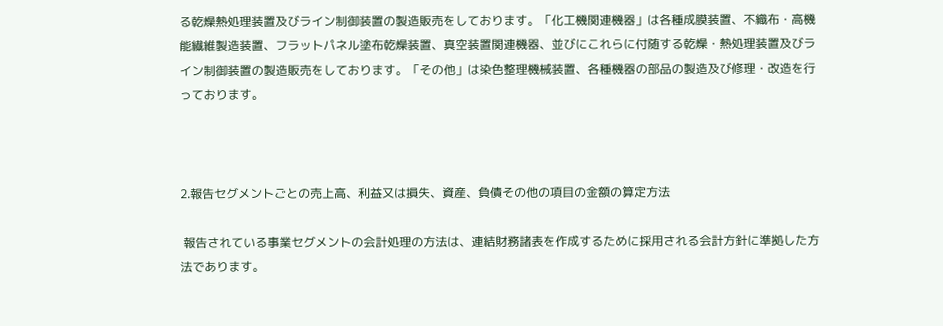る乾燥熱処理装置及びライン制御装置の製造販売をしております。「化工機関連機器」は各種成膜装置、不織布・高機能繊維製造装置、フラットパネル塗布乾燥装置、真空装置関連機器、並びにこれらに付随する乾燥・熱処理装置及びライン制御装置の製造販売をしております。「その他」は染色整理機械装置、各種機器の部品の製造及び修理・改造を行っております。



2.報告セグメントごとの売上高、利益又は損失、資産、負債その他の項目の金額の算定方法

 報告されている事業セグメントの会計処理の方法は、連結財務諸表を作成するために採用される会計方針に準拠した方法であります。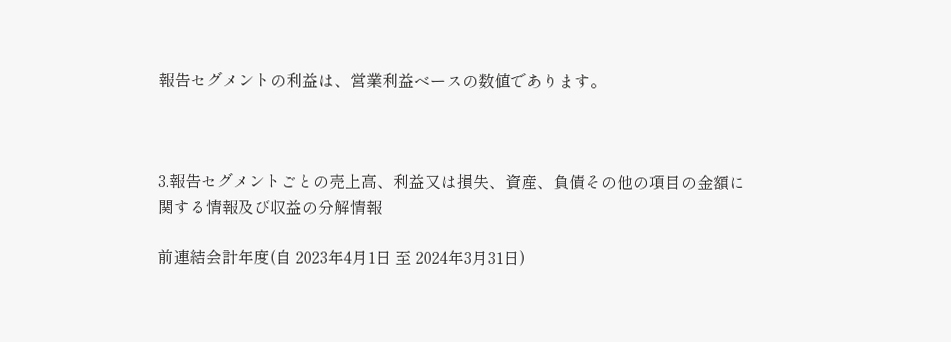報告セグメントの利益は、営業利益ベースの数値であります。



3.報告セグメントごとの売上高、利益又は損失、資産、負債その他の項目の金額に関する情報及び収益の分解情報

前連結会計年度(自 2023年4月1日 至 2024年3月31日)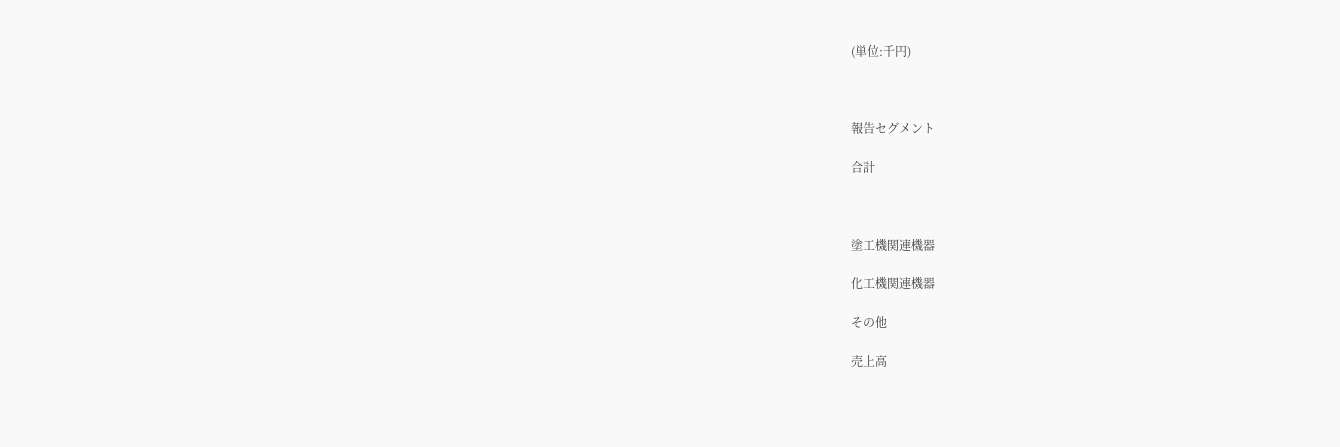(単位:千円)



報告セグメント

合計



塗工機関連機器

化工機関連機器

その他

売上高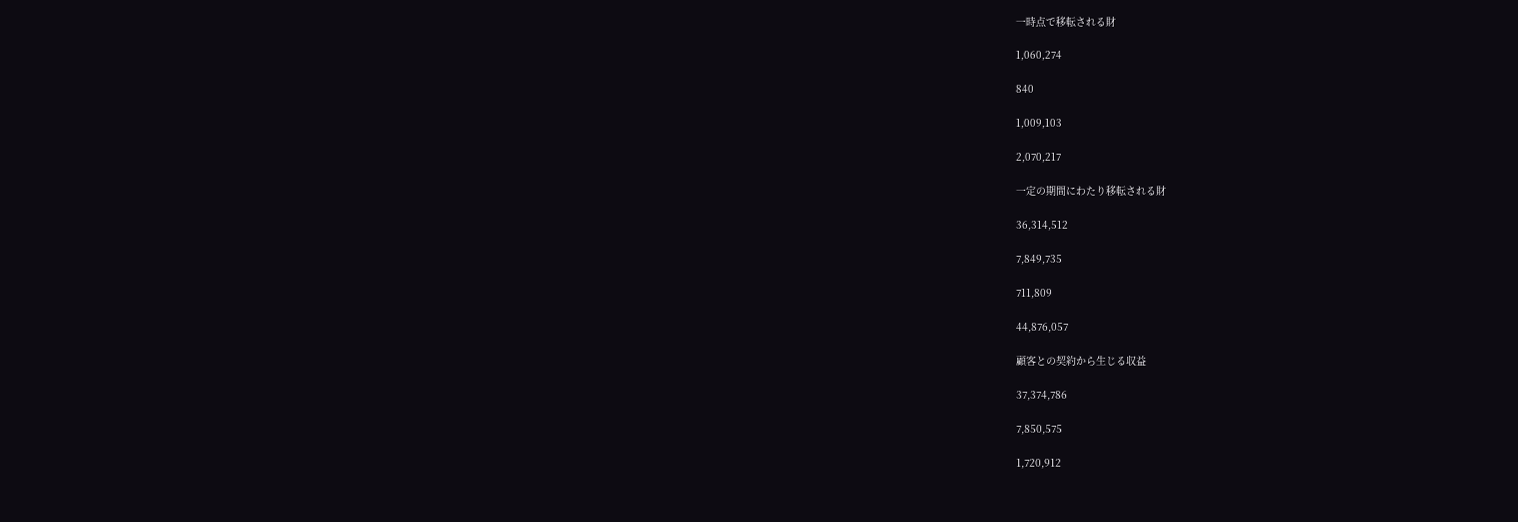一時点で移転される財

1,060,274

840

1,009,103

2,070,217

一定の期間にわたり移転される財

36,314,512

7,849,735

711,809

44,876,057

顧客との契約から生じる収益

37,374,786

7,850,575

1,720,912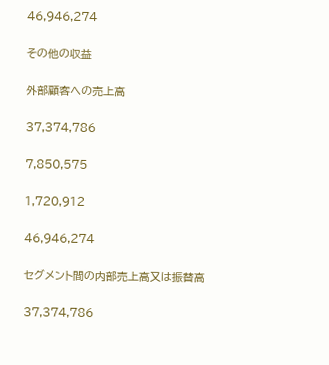46,946,274

その他の収益

外部顧客への売上高

37,374,786

7,850,575

1,720,912

46,946,274

セグメント間の内部売上高又は振替高

37,374,786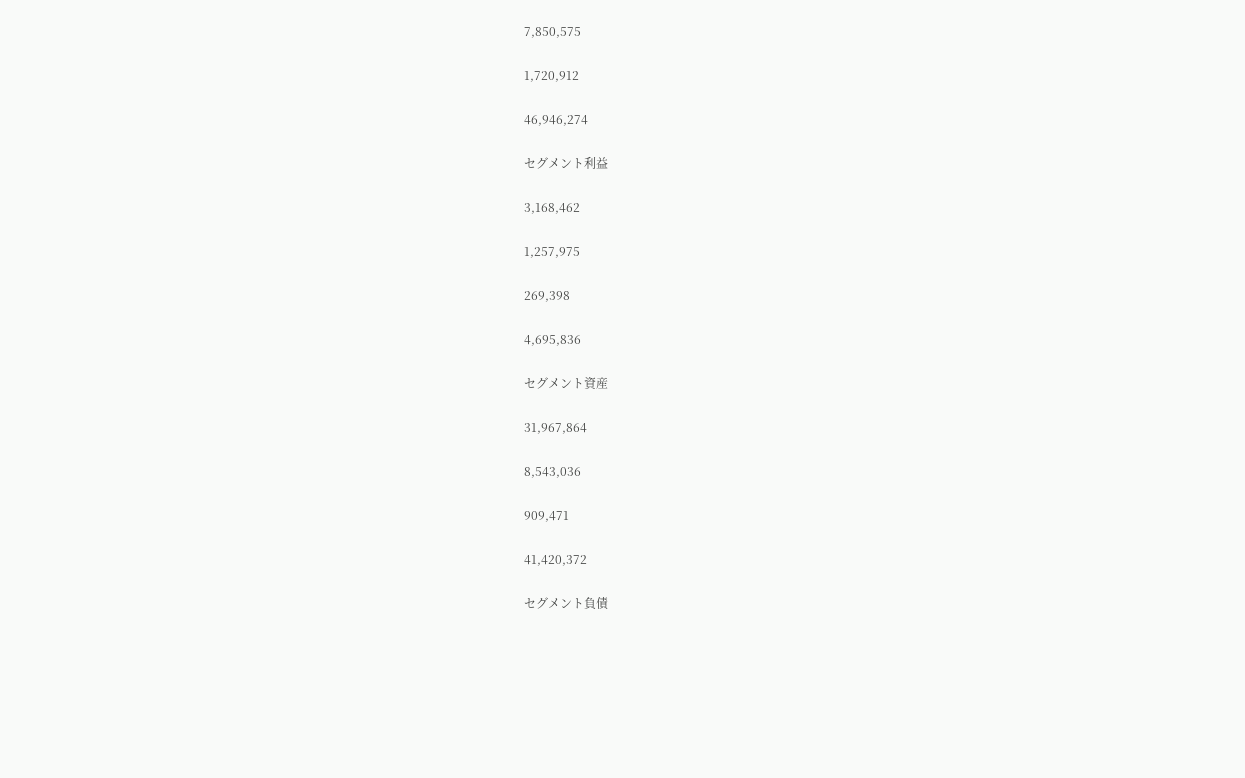7,850,575

1,720,912

46,946,274

セグメント利益

3,168,462

1,257,975

269,398

4,695,836

セグメント資産

31,967,864

8,543,036

909,471

41,420,372

セグメント負債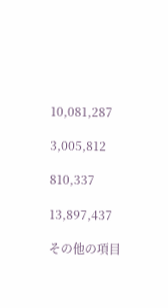10,081,287

3,005,812

810,337

13,897,437

その他の項目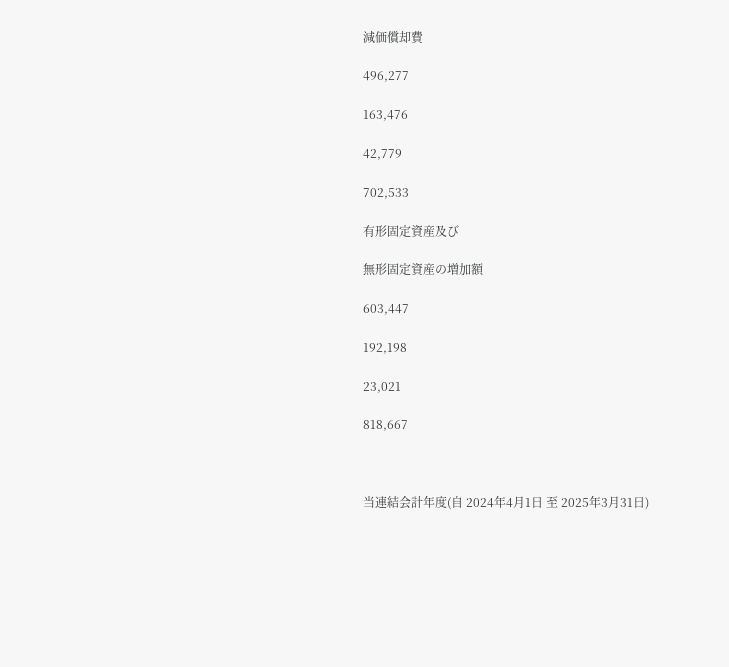減価償却費

496,277

163,476

42,779

702,533

有形固定資産及び

無形固定資産の増加額

603,447

192,198

23,021

818,667



当連結会計年度(自 2024年4月1日 至 2025年3月31日)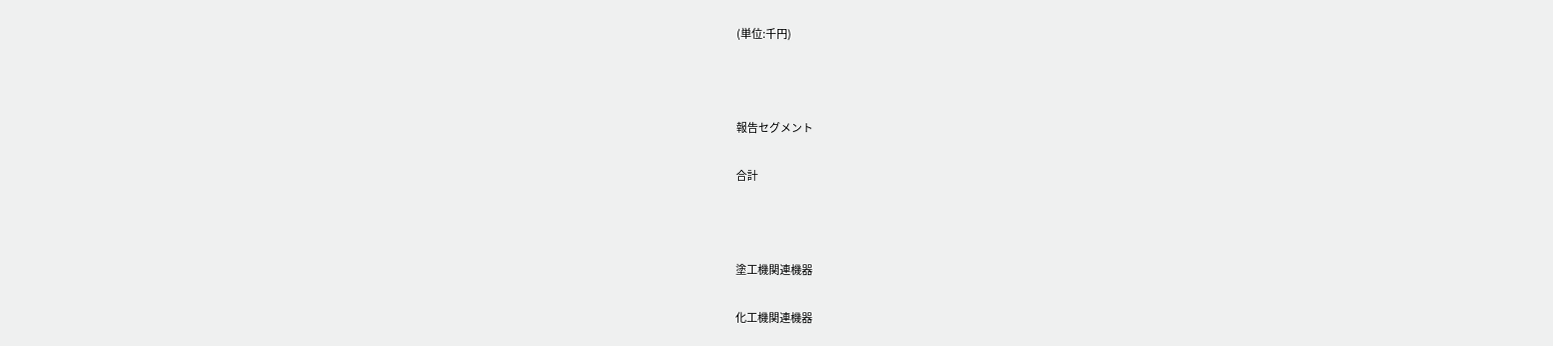(単位:千円)



報告セグメント

合計



塗工機関連機器

化工機関連機器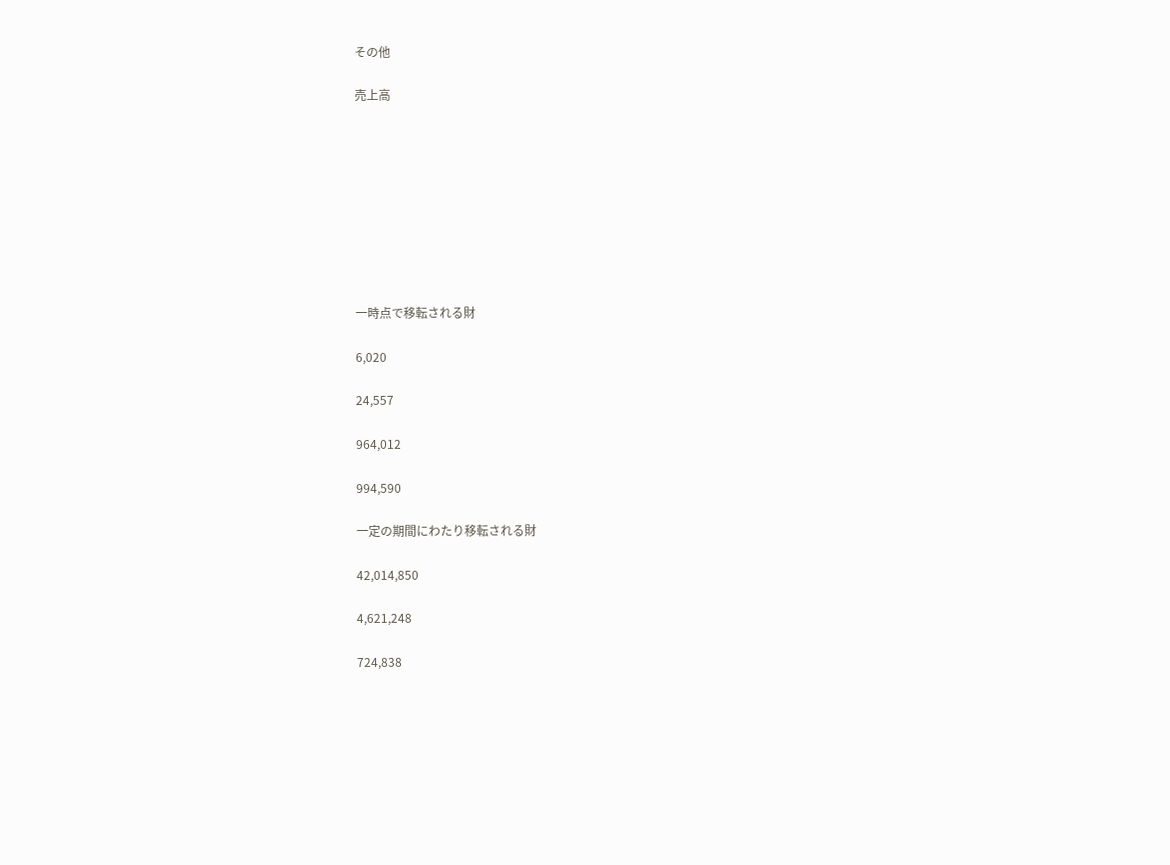その他

売上高









一時点で移転される財

6,020

24,557

964,012

994,590

一定の期間にわたり移転される財

42,014,850

4,621,248

724,838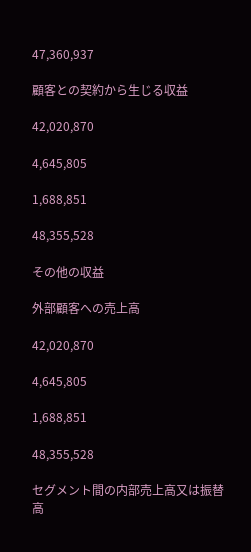47,360,937

顧客との契約から生じる収益

42,020,870

4,645,805

1,688,851

48,355,528

その他の収益

外部顧客への売上高

42,020,870

4,645,805

1,688,851

48,355,528

セグメント間の内部売上高又は振替高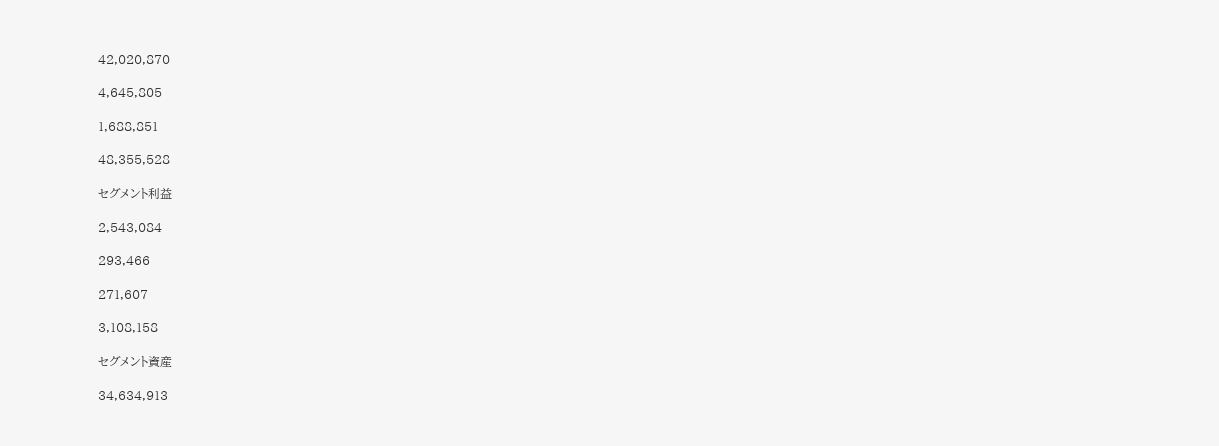42,020,870

4,645,805

1,688,851

48,355,528

セグメント利益

2,543,084

293,466

271,607

3,108,158

セグメント資産

34,634,913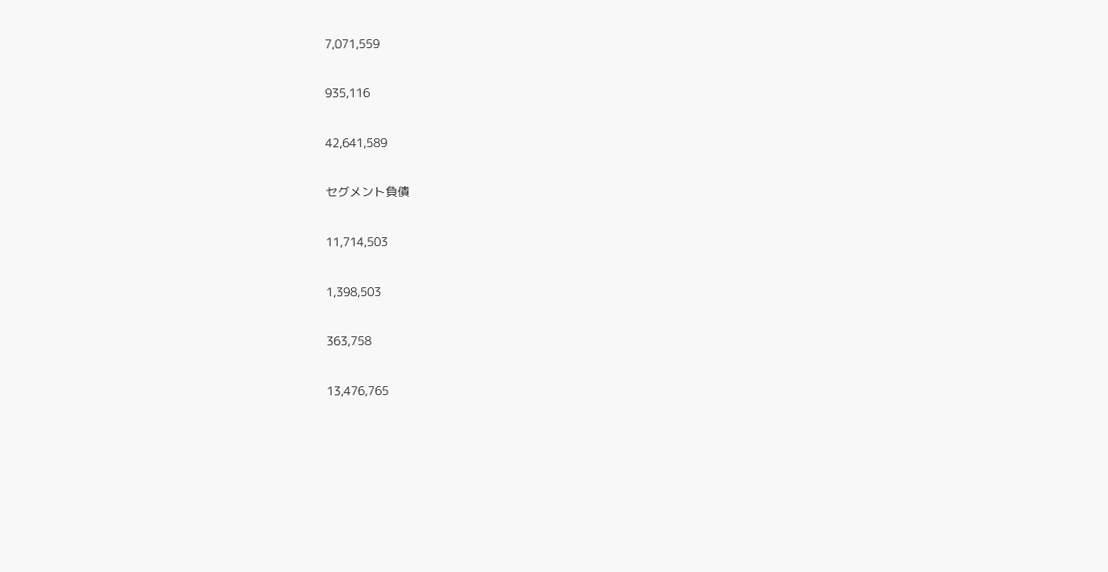7,071,559

935,116

42,641,589

セグメント負債

11,714,503

1,398,503

363,758

13,476,765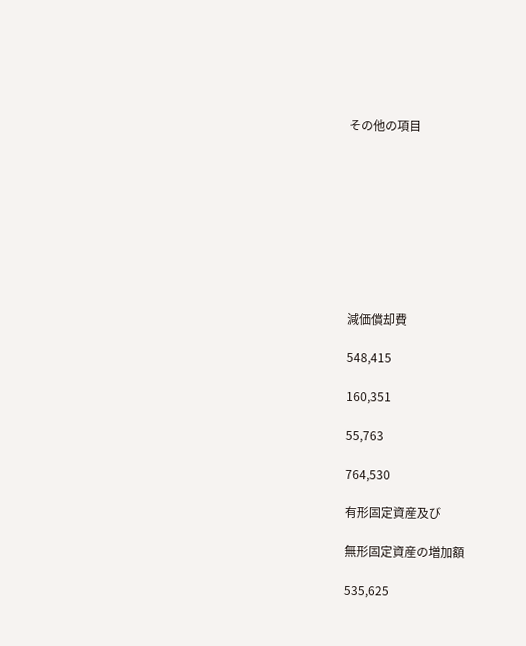その他の項目









減価償却費

548,415

160,351

55,763

764,530

有形固定資産及び

無形固定資産の増加額

535,625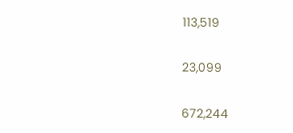113,519

23,099

672,244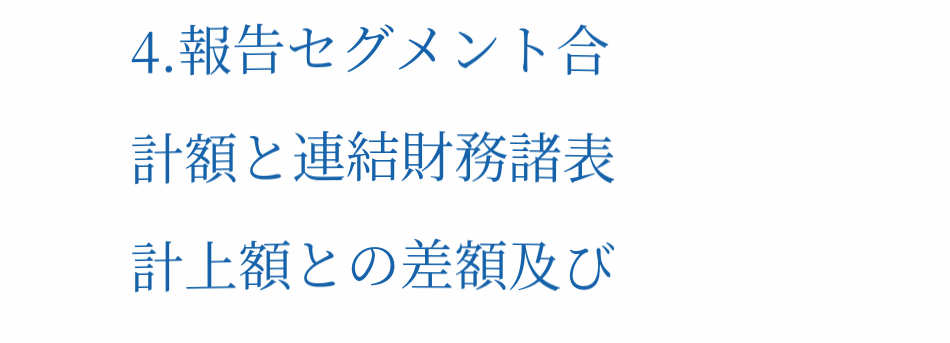4.報告セグメント合計額と連結財務諸表計上額との差額及び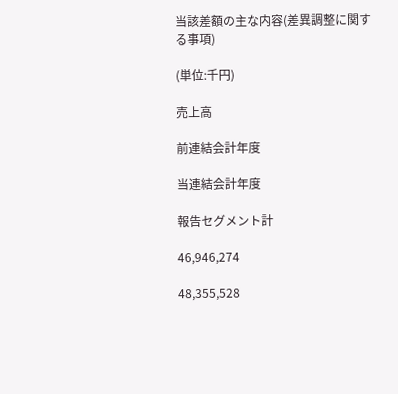当該差額の主な内容(差異調整に関する事項)

(単位:千円)

売上高

前連結会計年度

当連結会計年度

報告セグメント計

46,946,274

48,355,528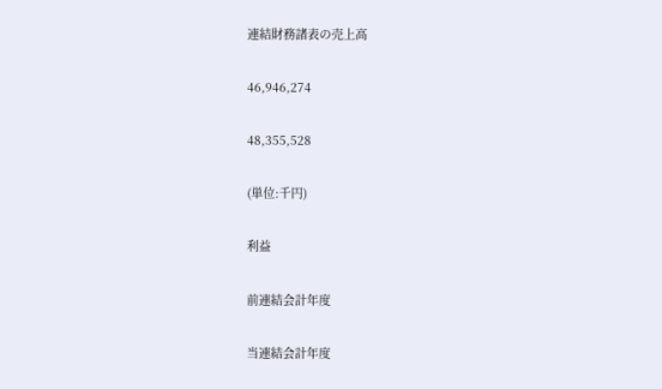連結財務諸表の売上高

46,946,274

48,355,528

(単位:千円)

利益

前連結会計年度

当連結会計年度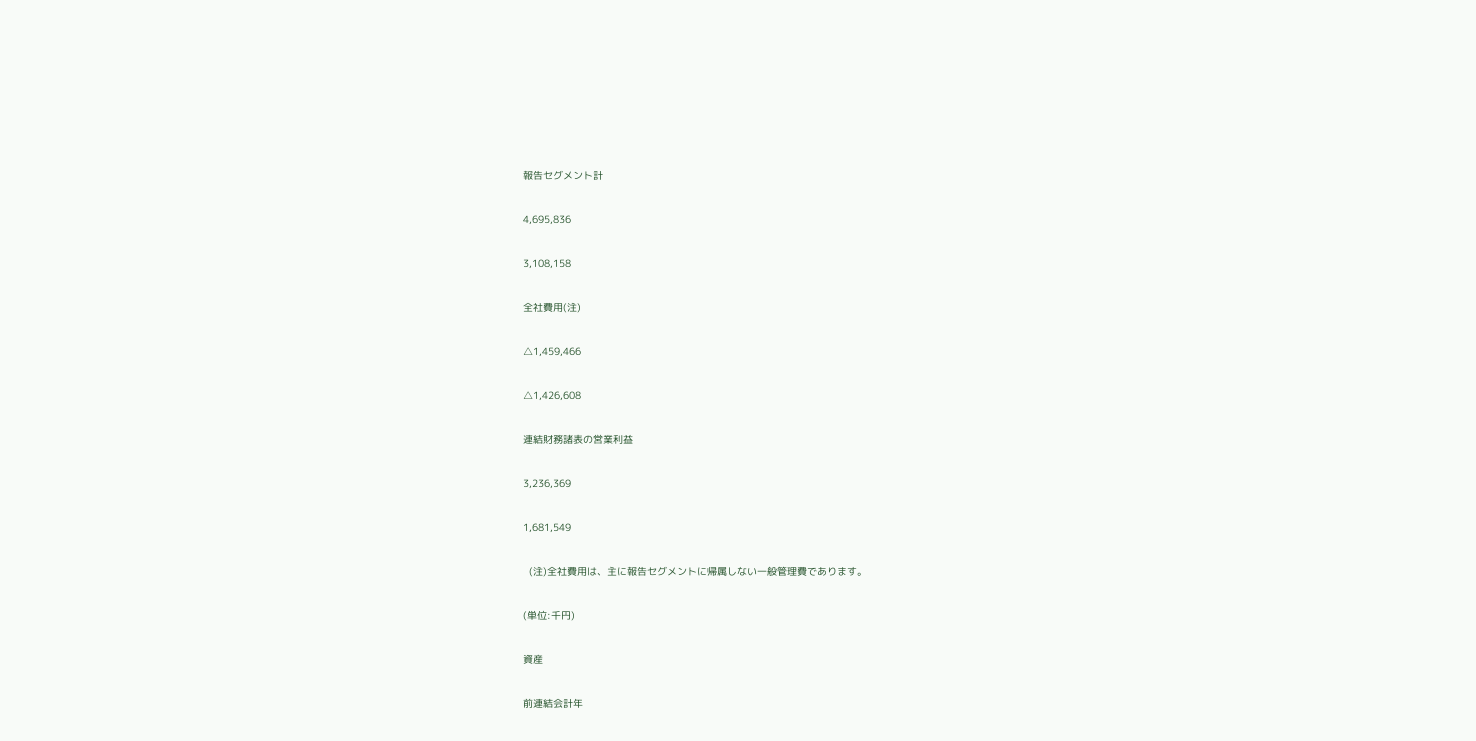報告セグメント計

4,695,836

3,108,158

全社費用(注)

△1,459,466

△1,426,608

連結財務諸表の営業利益

3,236,369

1,681,549

  (注)全社費用は、主に報告セグメントに帰属しない一般管理費であります。

(単位:千円)

資産

前連結会計年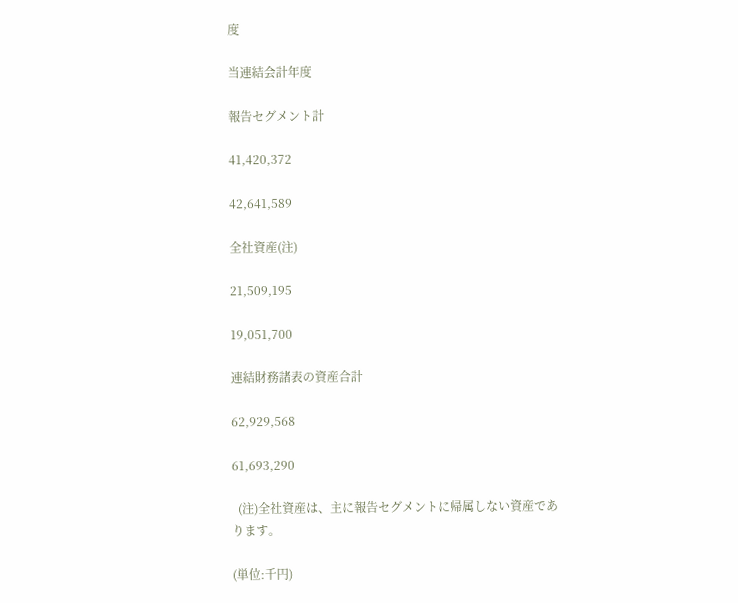度

当連結会計年度

報告セグメント計

41,420,372

42,641,589

全社資産(注)

21,509,195

19,051,700

連結財務諸表の資産合計

62,929,568

61,693,290

  (注)全社資産は、主に報告セグメントに帰属しない資産であります。

(単位:千円)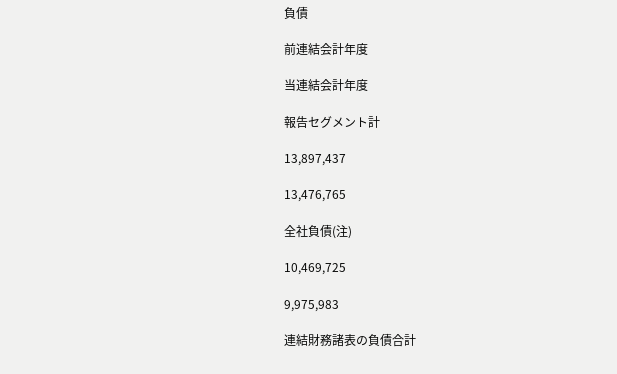負債

前連結会計年度

当連結会計年度

報告セグメント計

13,897,437

13,476,765

全社負債(注)

10,469,725

9,975,983

連結財務諸表の負債合計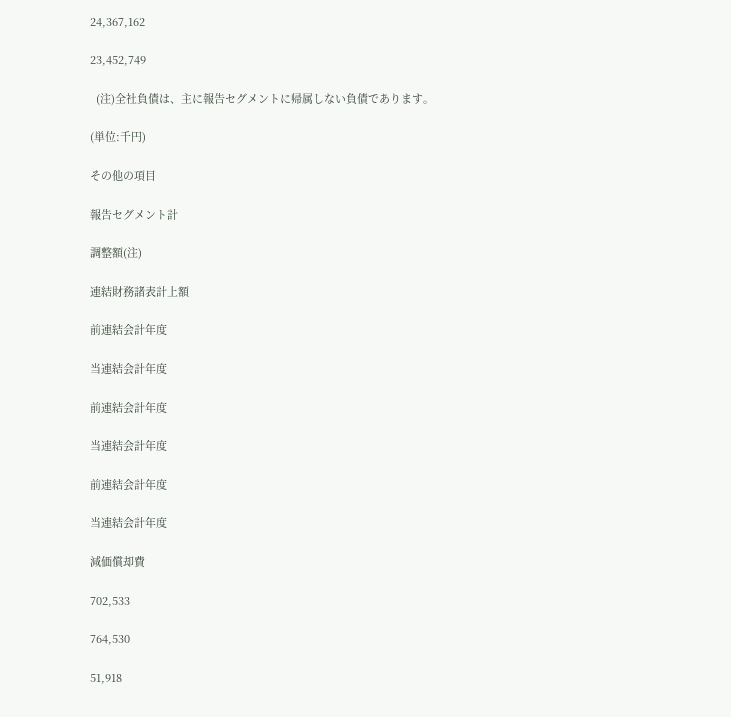24,367,162

23,452,749

  (注)全社負債は、主に報告セグメントに帰属しない負債であります。

(単位:千円)

その他の項目

報告セグメント計

調整額(注)

連結財務諸表計上額

前連結会計年度

当連結会計年度

前連結会計年度

当連結会計年度

前連結会計年度

当連結会計年度

減価償却費

702,533

764,530

51,918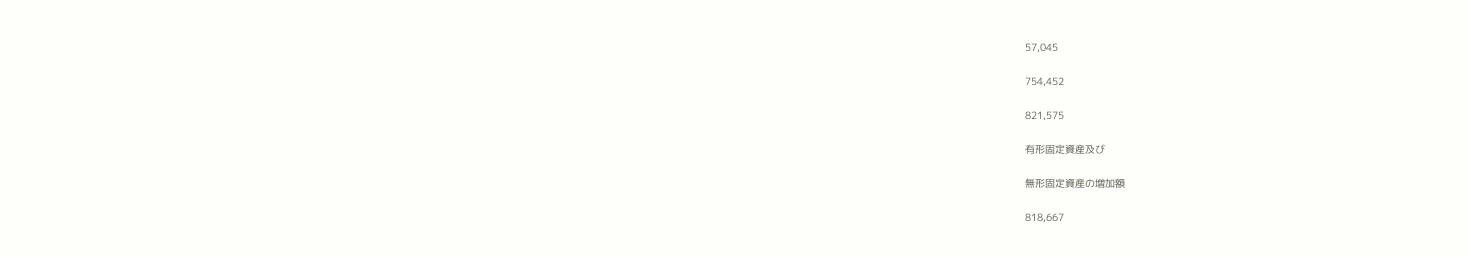57,045

754,452

821,575

有形固定資産及び

無形固定資産の増加額

818,667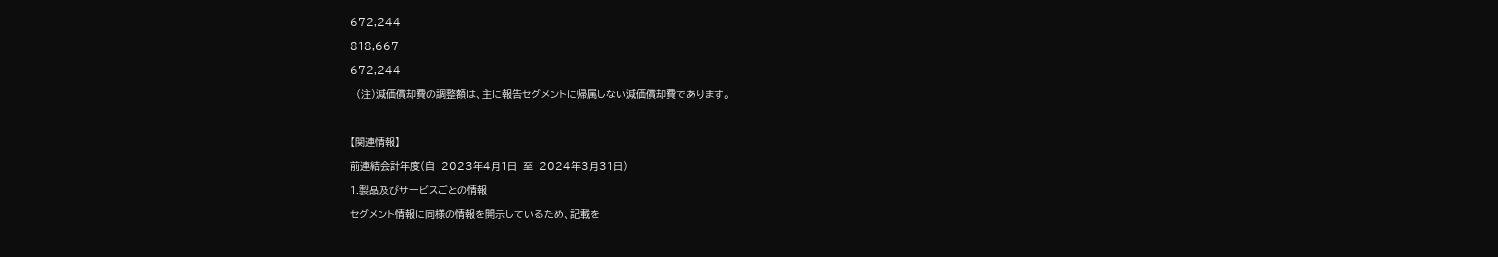672,244

818,667

672,244

  (注)減価償却費の調整額は、主に報告セグメントに帰属しない減価償却費であります。



【関連情報】

前連結会計年度(自  2023年4月1日  至  2024年3月31日)

1.製品及びサービスごとの情報

セグメント情報に同様の情報を開示しているため、記載を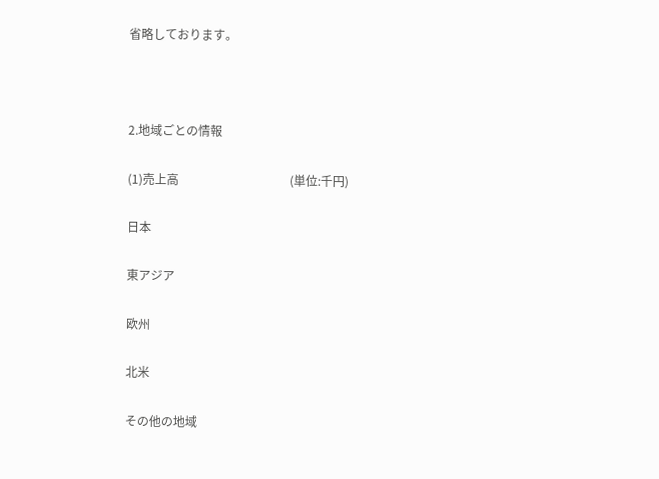省略しております。



2.地域ごとの情報

(1)売上高                                     (単位:千円)

日本

東アジア

欧州

北米

その他の地域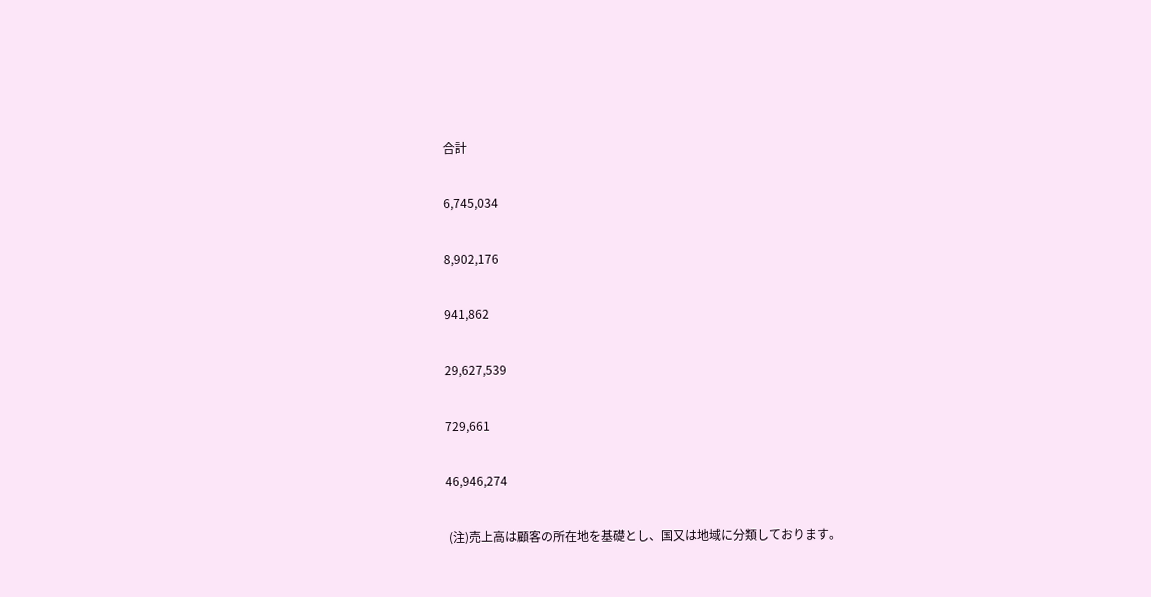合計

6,745,034

8,902,176

941,862

29,627,539

729,661

46,946,274

 (注)売上高は顧客の所在地を基礎とし、国又は地域に分類しております。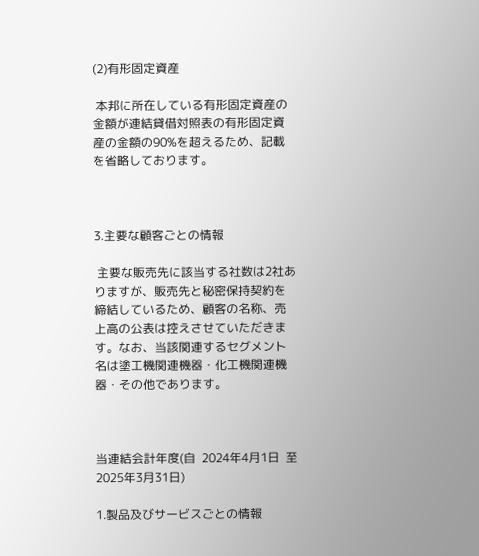(2)有形固定資産

 本邦に所在している有形固定資産の金額が連結貸借対照表の有形固定資産の金額の90%を超えるため、記載を省略しております。



3.主要な顧客ごとの情報

 主要な販売先に該当する社数は2社ありますが、販売先と秘密保持契約を締結しているため、顧客の名称、売上高の公表は控えさせていただきます。なお、当該関連するセグメント名は塗工機関連機器・化工機関連機器・その他であります。



当連結会計年度(自  2024年4月1日  至  2025年3月31日)

1.製品及びサービスごとの情報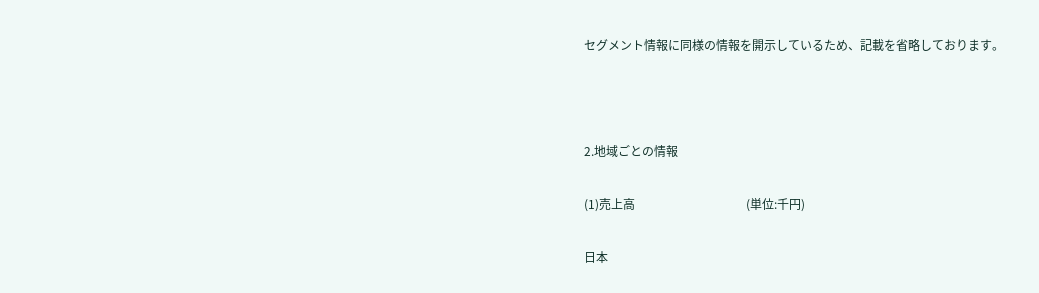セグメント情報に同様の情報を開示しているため、記載を省略しております。



2.地域ごとの情報

(1)売上高                                     (単位:千円)

日本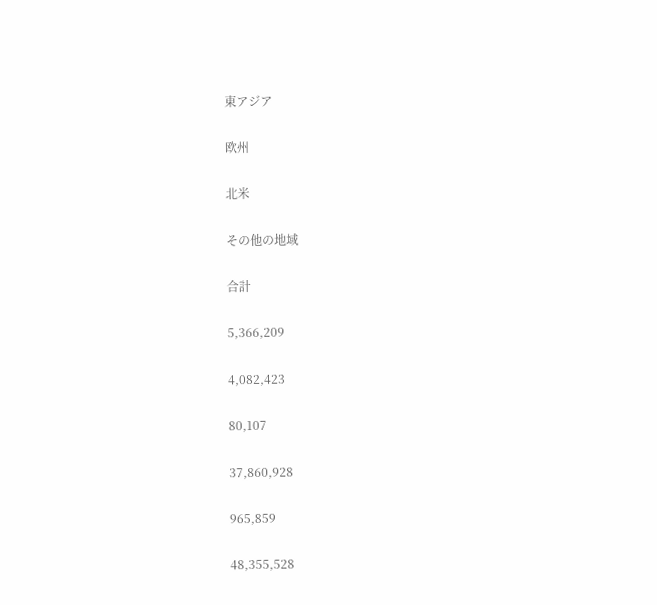東アジア

欧州

北米

その他の地域

合計

5,366,209

4,082,423

80,107

37,860,928

965,859

48,355,528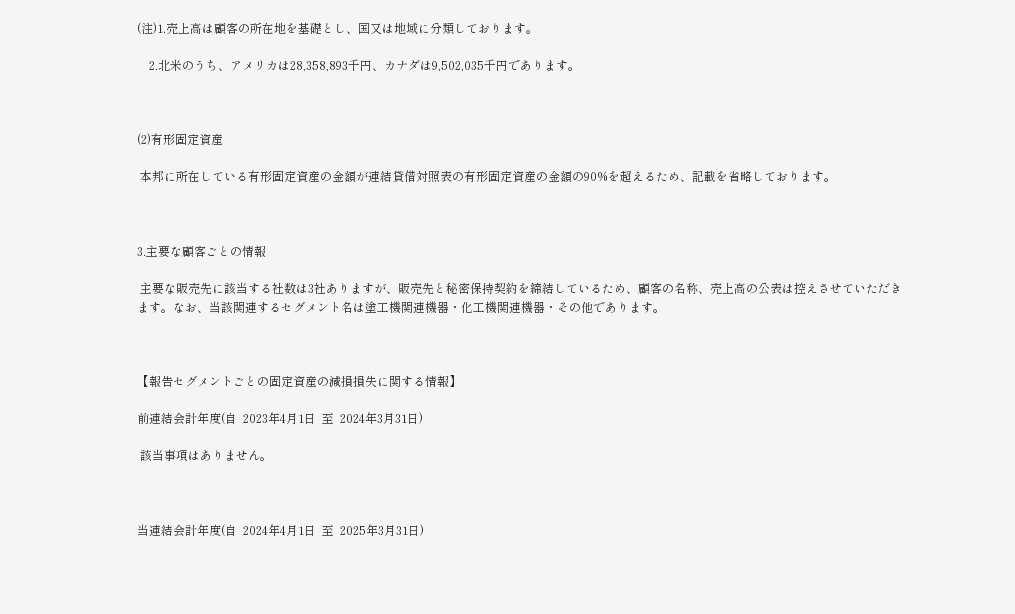(注)1.売上高は顧客の所在地を基礎とし、国又は地域に分類しております。

    2.北米のうち、アメリカは28,358,893千円、カナダは9,502,035千円であります。



(2)有形固定資産

 本邦に所在している有形固定資産の金額が連結貸借対照表の有形固定資産の金額の90%を超えるため、記載を省略しております。



3.主要な顧客ごとの情報

 主要な販売先に該当する社数は3社ありますが、販売先と秘密保持契約を締結しているため、顧客の名称、売上高の公表は控えさせていただきます。なお、当該関連するセグメント名は塗工機関連機器・化工機関連機器・その他であります。



【報告セグメントごとの固定資産の減損損失に関する情報】

前連結会計年度(自  2023年4月1日  至  2024年3月31日)

 該当事項はありません。



当連結会計年度(自  2024年4月1日  至  2025年3月31日)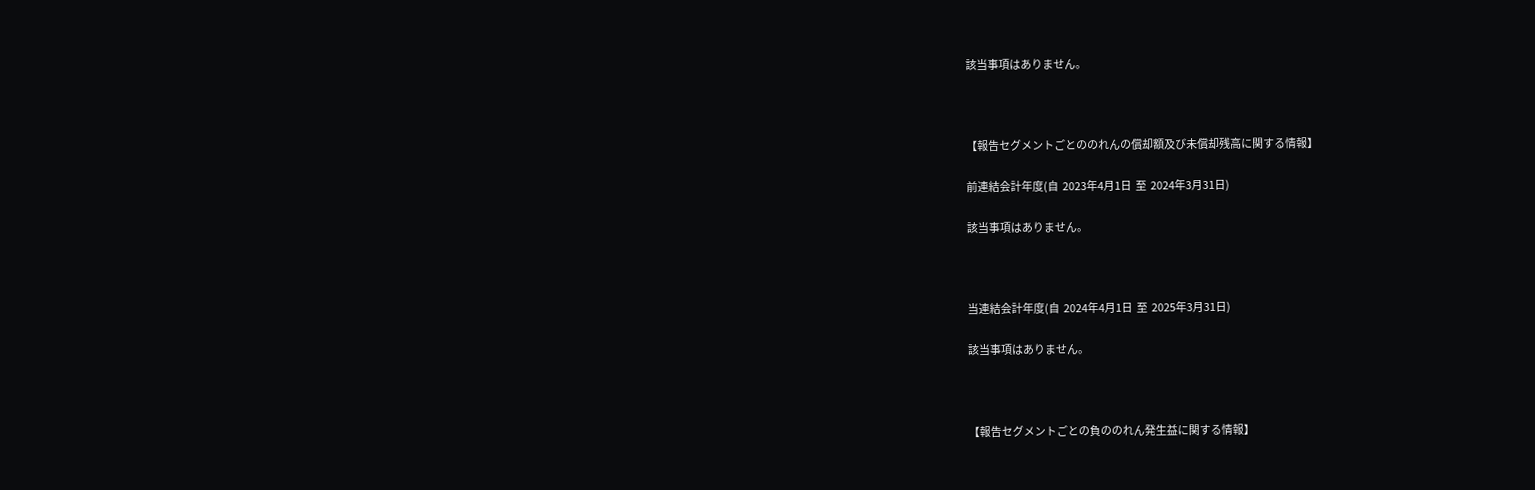該当事項はありません。



【報告セグメントごとののれんの償却額及び未償却残高に関する情報】

前連結会計年度(自  2023年4月1日  至  2024年3月31日)

該当事項はありません。



当連結会計年度(自  2024年4月1日  至  2025年3月31日)

該当事項はありません。



【報告セグメントごとの負ののれん発生益に関する情報】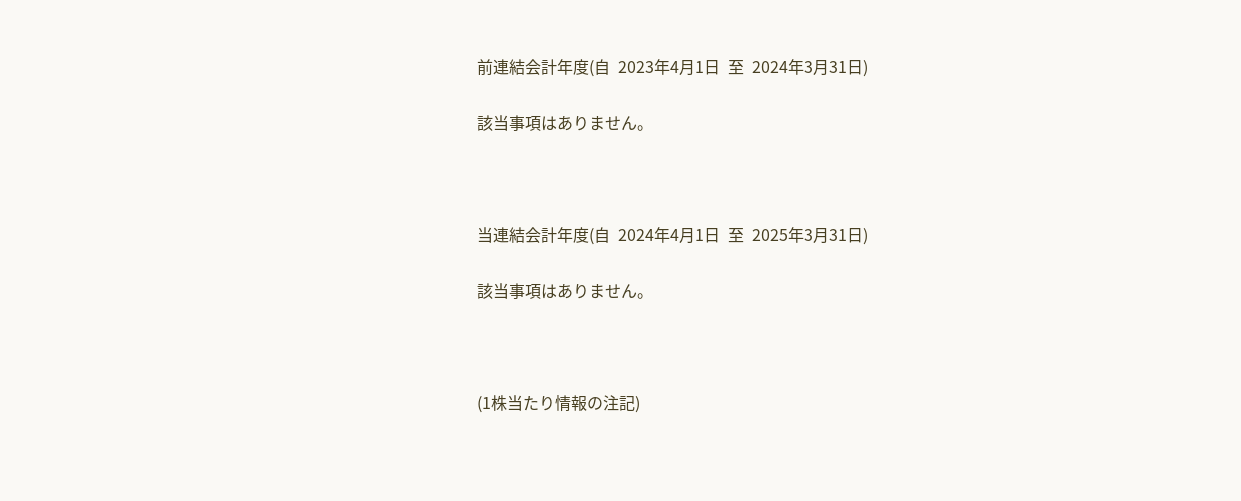前連結会計年度(自  2023年4月1日  至  2024年3月31日)

該当事項はありません。



当連結会計年度(自  2024年4月1日  至  2025年3月31日)

該当事項はありません。



(1株当たり情報の注記)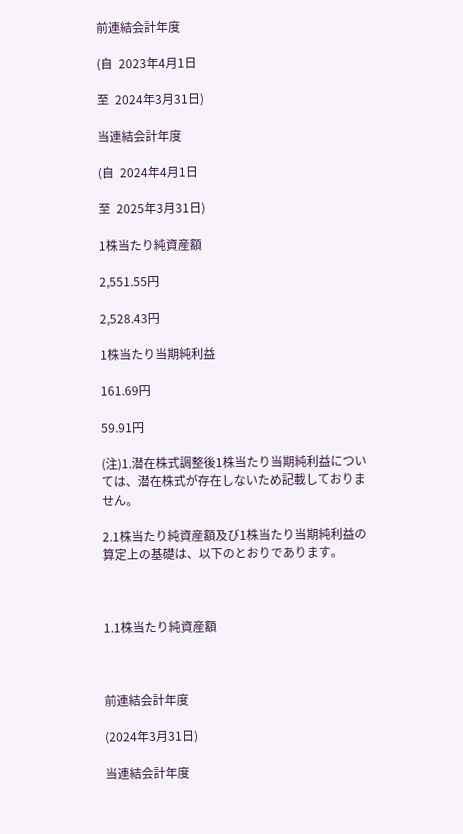前連結会計年度

(自  2023年4月1日

至  2024年3月31日)

当連結会計年度

(自  2024年4月1日

至  2025年3月31日)

1株当たり純資産額

2,551.55円

2,528.43円

1株当たり当期純利益

161.69円

59.91円

(注)1.潜在株式調整後1株当たり当期純利益については、潜在株式が存在しないため記載しておりません。

2.1株当たり純資産額及び1株当たり当期純利益の算定上の基礎は、以下のとおりであります。



1.1株当たり純資産額



前連結会計年度

(2024年3月31日)

当連結会計年度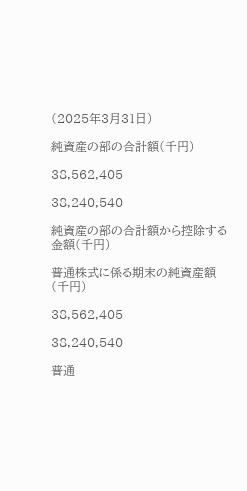(2025年3月31日)

純資産の部の合計額(千円)

38,562,405

38,240,540

純資産の部の合計額から控除する金額(千円)

普通株式に係る期末の純資産額(千円)

38,562,405

38,240,540

普通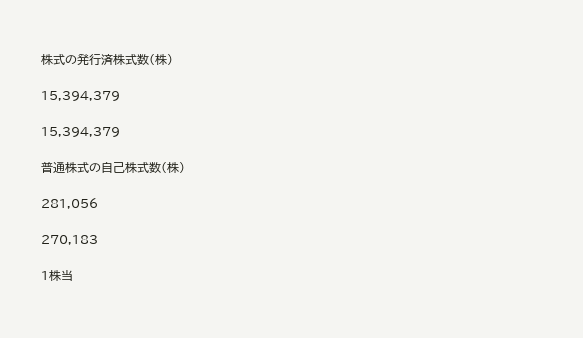株式の発行済株式数(株)

15,394,379

15,394,379

普通株式の自己株式数(株)

281,056

270,183

1株当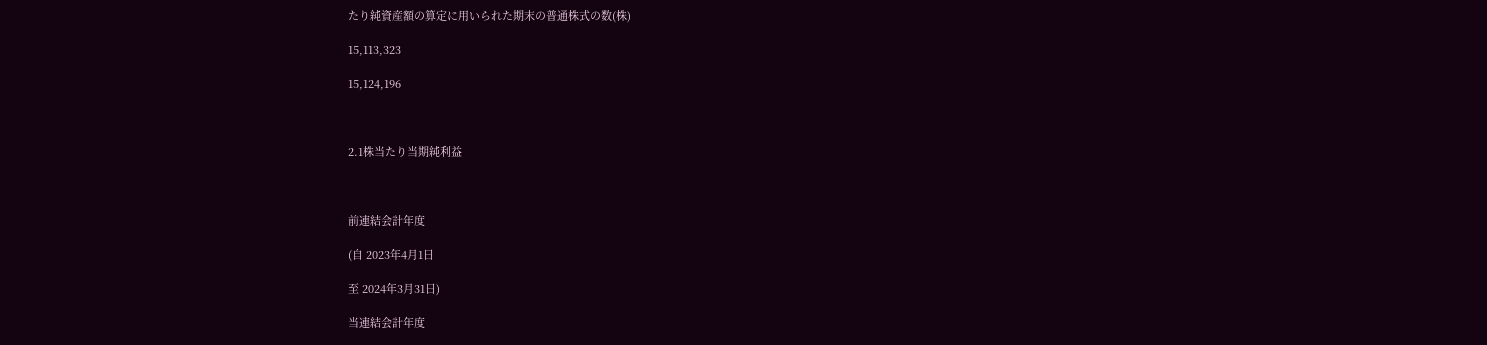たり純資産額の算定に用いられた期末の普通株式の数(株)

15,113,323

15,124,196



2.1株当たり当期純利益



前連結会計年度

(自 2023年4月1日

至 2024年3月31日)

当連結会計年度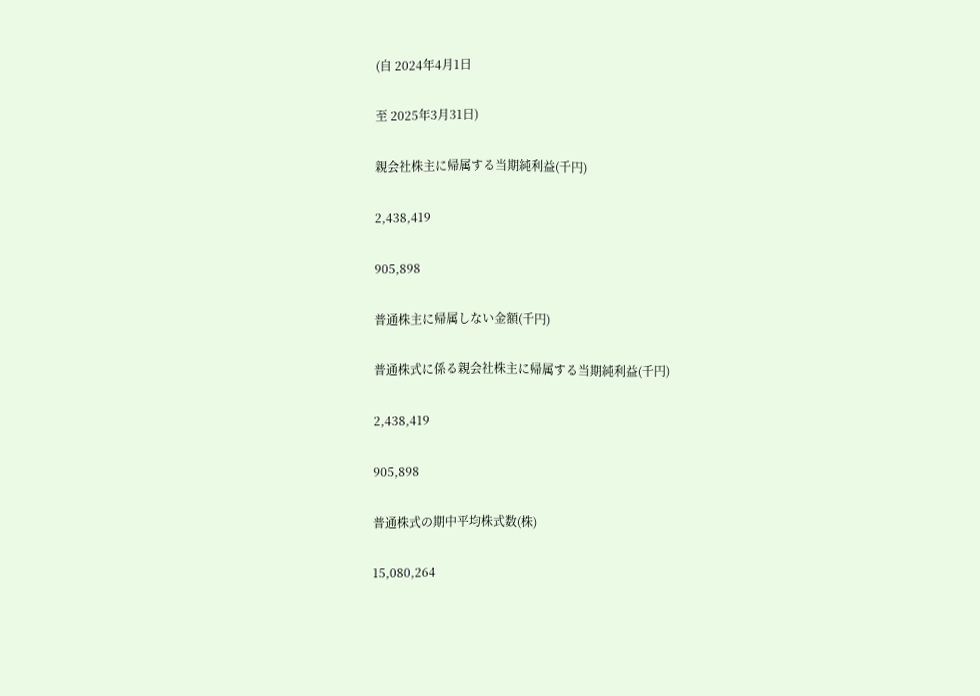(自 2024年4月1日

至 2025年3月31日)

親会社株主に帰属する当期純利益(千円)

2,438,419

905,898

普通株主に帰属しない金額(千円)

普通株式に係る親会社株主に帰属する当期純利益(千円)

2,438,419

905,898

普通株式の期中平均株式数(株)

15,080,264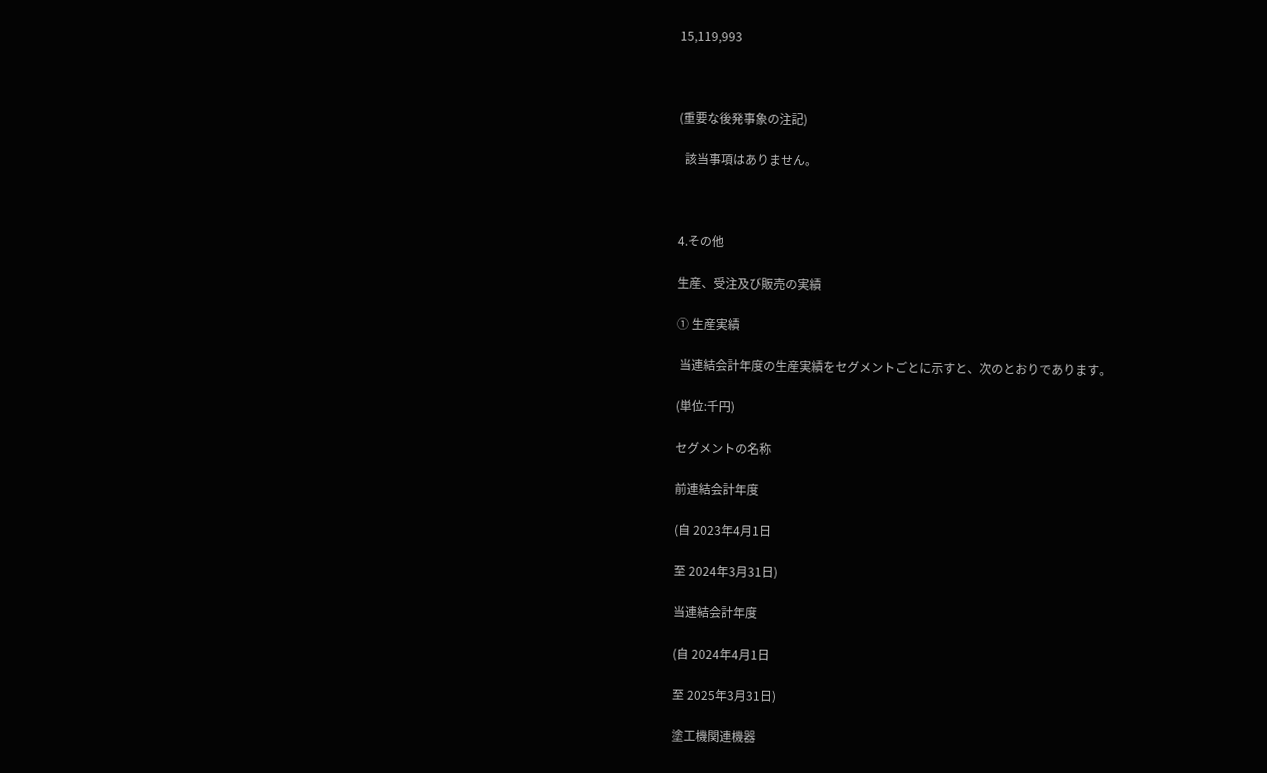15,119,993



(重要な後発事象の注記)

  該当事項はありません。



4.その他

生産、受注及び販売の実績

① 生産実績

 当連結会計年度の生産実績をセグメントごとに示すと、次のとおりであります。

(単位:千円)

セグメントの名称

前連結会計年度

(自 2023年4月1日

至 2024年3月31日)

当連結会計年度

(自 2024年4月1日

至 2025年3月31日)

塗工機関連機器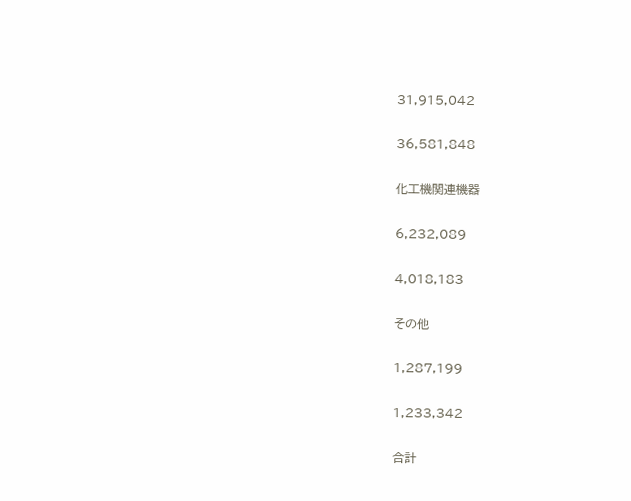31,915,042

36,581,848

化工機関連機器

6,232,089

4,018,183

その他

1,287,199

1,233,342

合計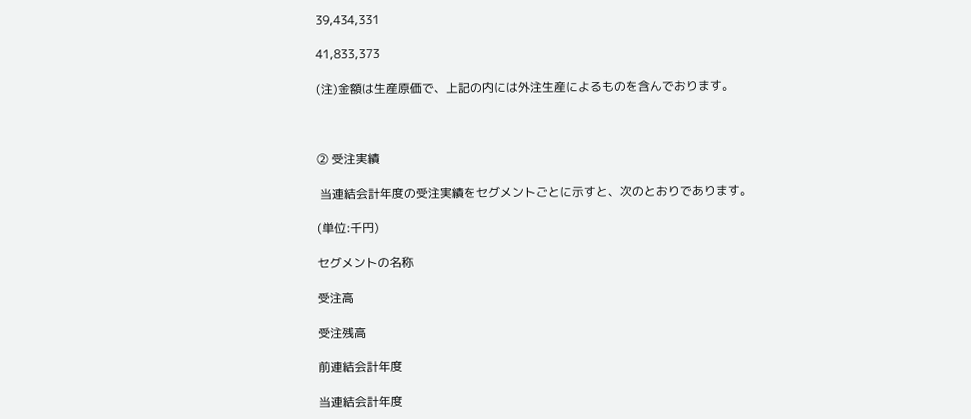39,434,331

41,833,373

(注)金額は生産原価で、上記の内には外注生産によるものを含んでおります。



② 受注実績

 当連結会計年度の受注実績をセグメントごとに示すと、次のとおりであります。

(単位:千円)

セグメントの名称

受注高

受注残高

前連結会計年度

当連結会計年度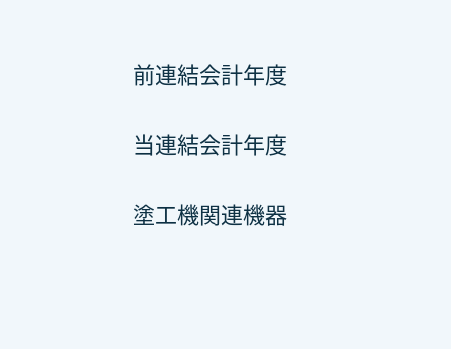前連結会計年度

当連結会計年度

塗工機関連機器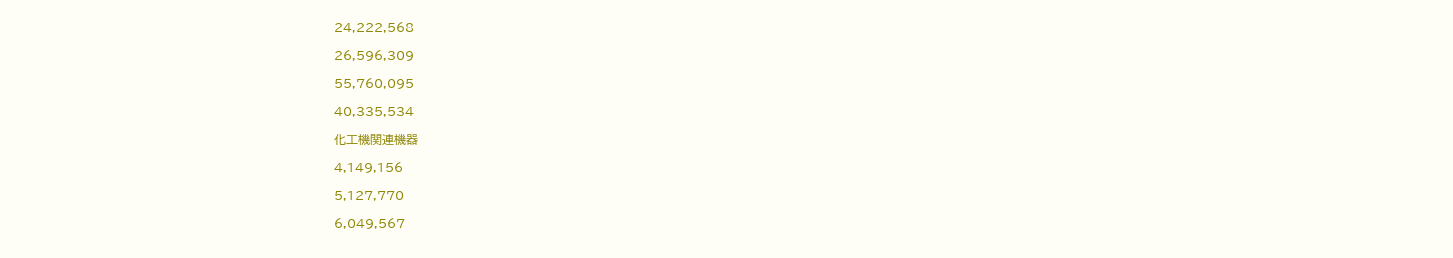24,222,568

26,596,309

55,760,095

40,335,534

化工機関連機器

4,149,156

5,127,770

6,049,567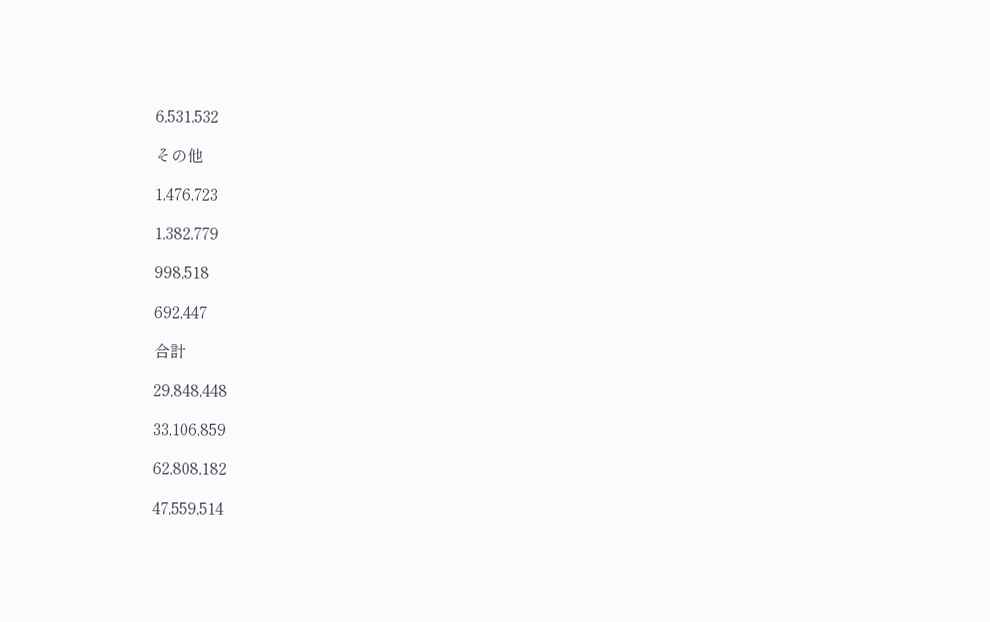6,531,532

その他

1,476,723

1,382,779

998,518

692,447

合計

29,848,448

33,106,859

62,808,182

47,559,514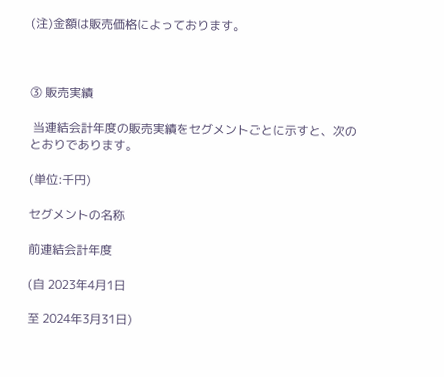(注)金額は販売価格によっております。



③ 販売実績

 当連結会計年度の販売実績をセグメントごとに示すと、次のとおりであります。

(単位:千円)

セグメントの名称

前連結会計年度

(自 2023年4月1日

至 2024年3月31日)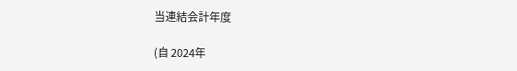当連結会計年度

(自 2024年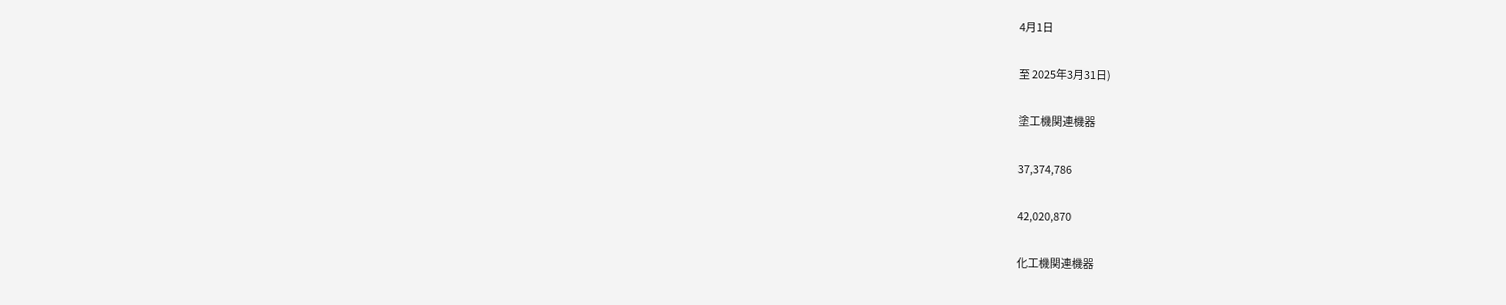4月1日

至 2025年3月31日)

塗工機関連機器

37,374,786

42,020,870

化工機関連機器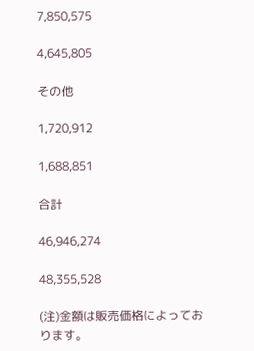7,850,575

4,645,805

その他

1,720,912

1,688,851

合計

46,946,274

48,355,528

(注)金額は販売価格によっております。